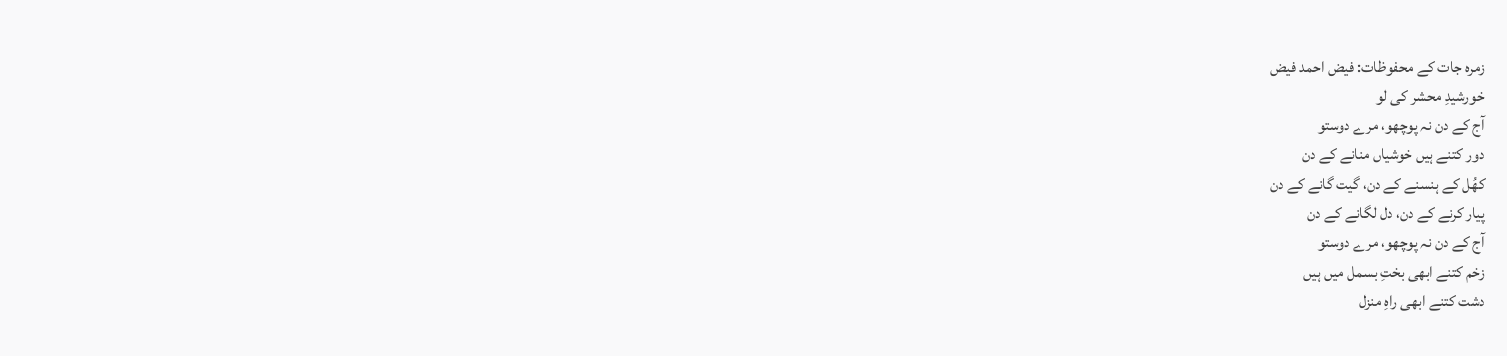زمرہ جات کے محفوظات: فیض احمد فیض
خورشیدِ محشر کی لو
آج کے دن نہ پوچھو، مرے دوستو
دور کتنے ہیں خوشیاں منانے کے دن
کھُل کے ہنسنے کے دن، گیت گانے کے دن
پیار کرنے کے دن، دل لگانے کے دن
آج کے دن نہ پوچھو، مرے دوستو
زخم کتنے ابھی بختِ بسمل میں ہیں
دشت کتنے ابھی راہِ منزل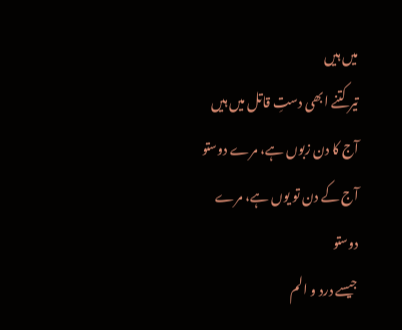میں ہیں
تیر کتنے ابھی دستِ قاتل میں ہیں
آج کا دن زبوں ہے، مرے دوستو
آج کے دن تو یوں ہے، مرے دوستو
جیسے درد و الم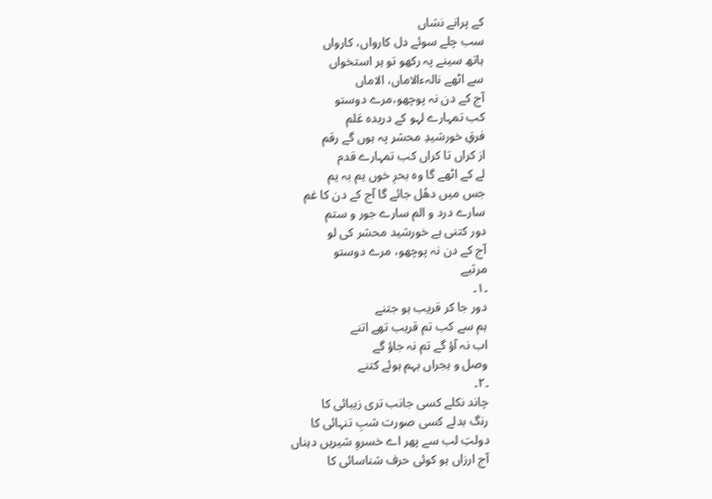کے پرانے نشاں
سب چلے سوئے دل کارواں، کارواں
ہاتھ سینے پہ رکھو تو ہر استخواں
سے اٹھے نالہءالاماں، الاماں
آج کے دن نہ پوچھو،مرے دوستو
کب تمہارے لہو کے دریدہ عَلم
فرقِ خورشیدِ محشر پہ ہوں گے رقم
از کراں تا کراں کب تمہارے قدم
لے کے اٹھے گا وہ بحرِ خوں یم بہ یم
جس میں دھُل جائے گا آج کے دن کا غم
سارے درد و الم سارے جور و ستم
دور کتنی ہے خورشید محشر کی لو
آج کے دن نہ پوچھو، مرے دوستو
مرثیے
۔۱۔
دور جا کر قریب ہو جتنے
ہم سے کب تم قریب تھے اتنے
اب نہ آؤ گے تم نہ جاؤ گے
وصل و ہجراں بہم ہوئے کتنے
۔۲۔
چاند نکلے کسی جانب تری زیبائی کا
رنگ بدلے کسی صورت شبِ تنہائی کا
دولتِ لب سے پھر اے خسروِ شیریں دہناں
آج ارزاں ہو کوئی حرف شناسائی کا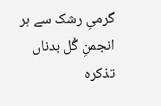گرمیِ رشک سے ہر انجمنِ گُل بدناں
تذکرہ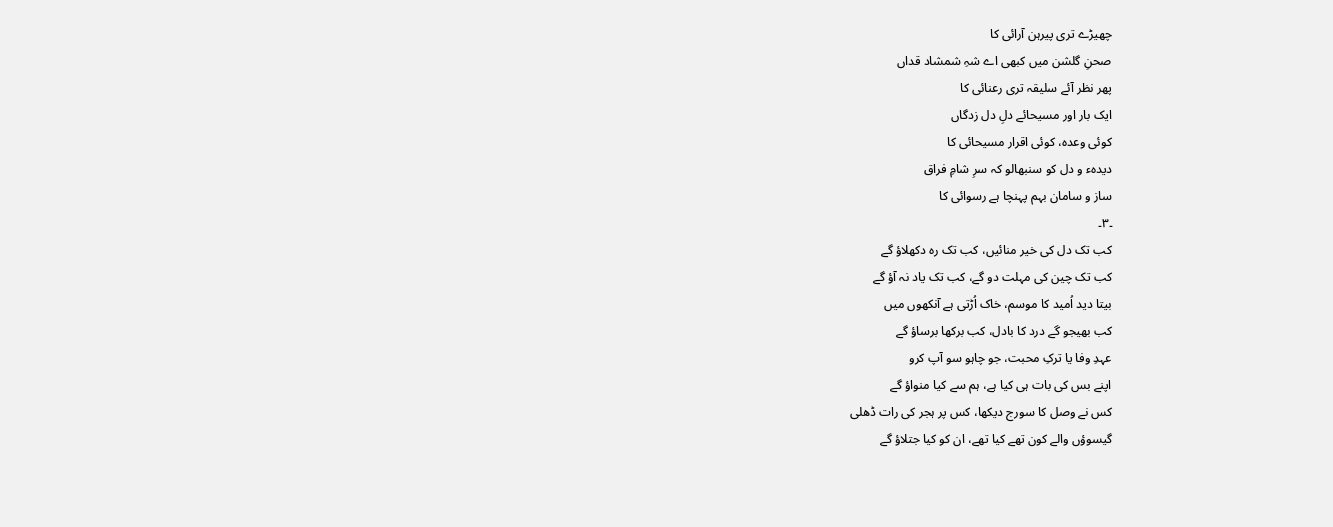چھیڑے تری پیرہن آرائی کا
صحنِ گلشن میں کبھی اے شہِ شمشاد قداں
پھر نظر آئے سلیقہ تری رعنائی کا
ایک بار اور مسیحائے دلِ دل زدگاں
کوئی وعدہ، کوئی اقرار مسیحائی کا
دیدہء و دل کو سنبھالو کہ سرِ شامِ فراق
ساز و سامان بہم پہنچا ہے رسوائی کا
۔۳۔
کب تک دل کی خیر منائیں، کب تک رہ دکھلاؤ گے
کب تک چین کی مہلت دو گے، کب تک یاد نہ آؤ گے
بیتا دید اُمید کا موسم، خاک اُڑتی ہے آنکھوں میں
کب بھیجو گے درد کا بادل، کب برکھا برساؤ گے
عہدِ وفا یا ترکِ محبت، جو چاہو سو آپ کرو
اپنے بس کی بات ہی کیا ہے، ہم سے کیا منواؤ گے
کس نے وصل کا سورج دیکھا، کس پر ہجر کی رات ڈھلی
گیسوؤں والے کون تھے کیا تھے، ان کو کیا جتلاؤ گے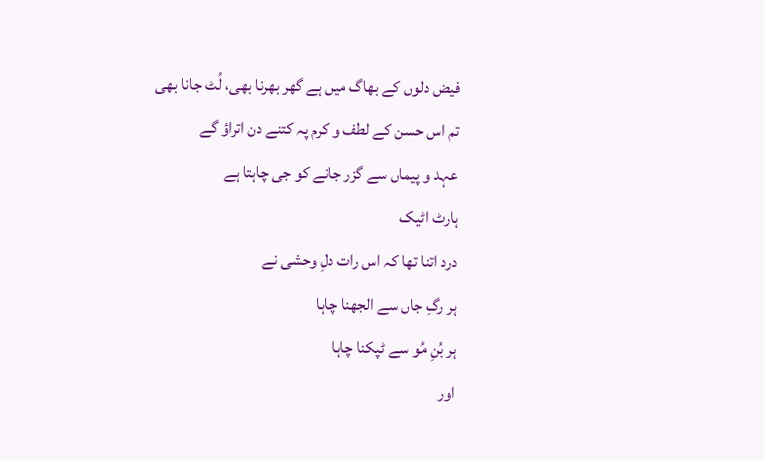فیض دلوں کے بھاگ میں ہے گھر بھرنا بھی، لُٹ جانا بھی
تم اس حسن کے لطف و کرم پہ کتنے دن اتراؤ گے
عہد و پیماں سے گزر جانے کو جی چاہتا ہے
ہارٹ اٹیک
درد اتنا تھا کہ اس رات دلِ وحشی نے
ہر رگِ جاں سے الجھنا چاہا
ہر بُنِ مُو سے ٹپکنا چاہا
اور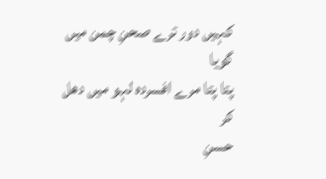کہیں دور ترے صحنِ چمن میں گویا
پتا پتا مرے افسردہ لہو میں دھل کر
حسنِ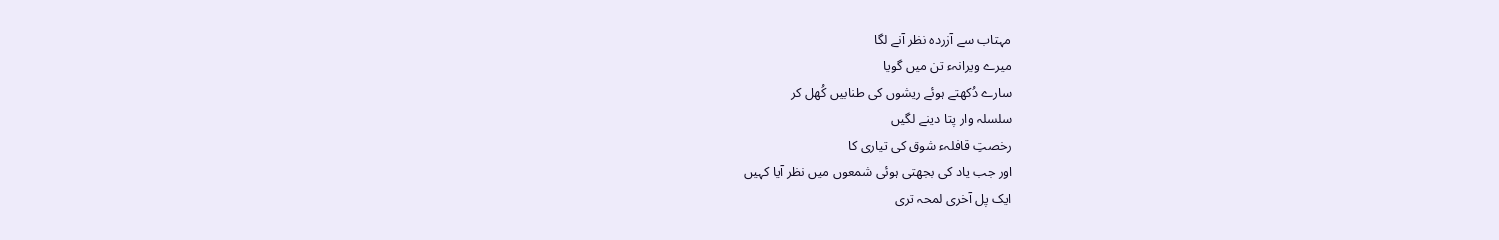مہتاب سے آزردہ نظر آنے لگا
میرے ویرانہء تن میں گویا
سارے دُکھتے ہوئے ریشوں کی طنابیں کُھل کر
سلسلہ وار پتا دینے لگیں
رخصتِ قافلہء شوق کی تیاری کا
اور جب یاد کی بجھتی ہوئی شمعوں میں نظر آیا کہیں
ایک پل آخری لمحہ تری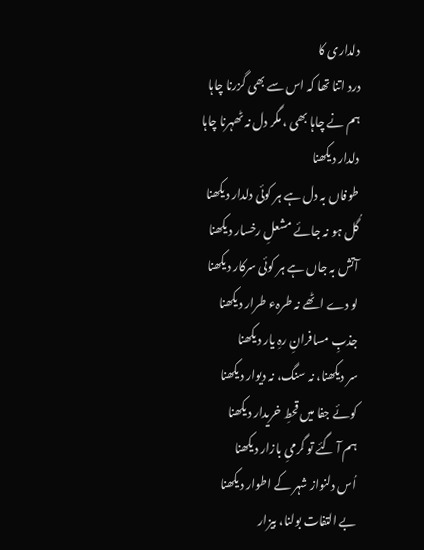دلداری کا
درد اتنا تھا کہ اس سے بھی گزرنا چاہا
ہم نے چاہا بھی ، مگر دل نہ ٹھہرنا چاہا
دلدار دیکھنا
طوفاں بہ دل ہے ہر کوئی دلدار دیکھنا
گُل ہو نہ جائے مشعلِ رخسار دیکھنا
آتش بہ جاں ہے ہر کوئی سرکار دیکھنا
لو دے اٹھے نہ طرہء طرار دیکھنا
جذبِ مسافرانِ رہِ یار دیکھنا
سر دیکھنا، نہ سنگ، نہ دیوار دیکھنا
کوئے جفا میں قحطِ خریدار دیکھنا
ہم آ گئے تو گرمیِ بازار دیکھنا
اُس دلنواز شہر کے اطوار دیکھنا
بے التفات بولنا، بیزار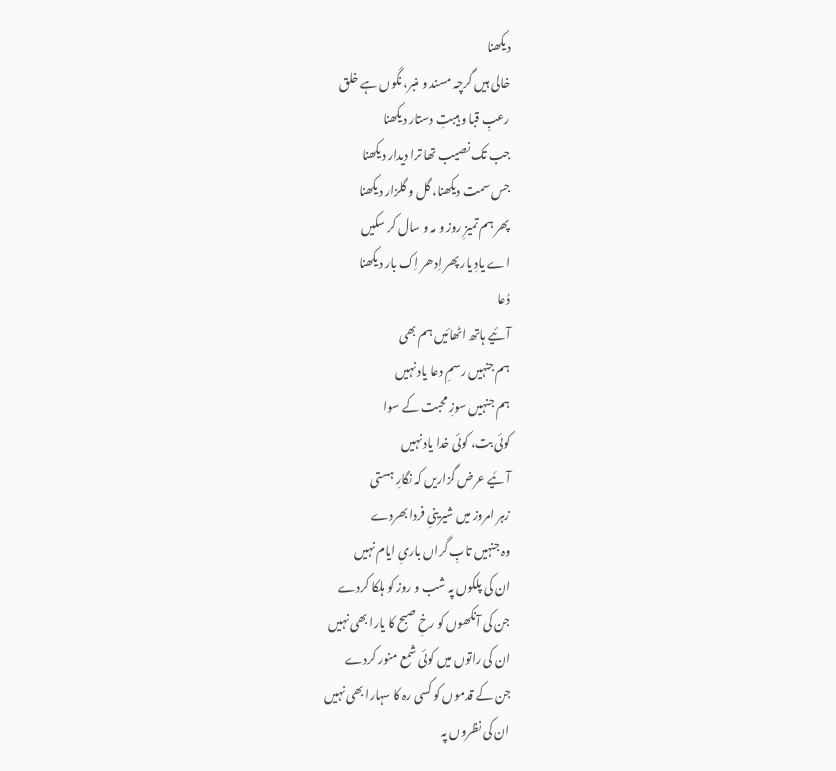دیکھنا
خالی ہیں گرچہ مسند و منبر، نگوں ہے خلق
رعبِ قبا و ہیبتِ دستار دیکھنا
جب تک نصیب تھا ترا دیدار دیکھنا
جس سمت دیکھنا، گل و گلزار دیکھنا
پھر ہم تمیزِ روز و مہ و سال کر سکیں
اے یادِ یار پھر اِدھر اِک بار دیکھنا
دُعا
آئیے ہاتھ اٹھائیں ہم بھی
ہم جنہیں رسمِ دعا یاد نہیں
ہم جنہیں سوزِ محبت کے سوا
کوئی بت، کوئی خدا یاد نہیں
آئیے عرض گزاریں کہ نگارِ ہستی
زہر امروز میں شیرینیِ فردا بھردے
وہ جنہیں تابِ گراں باریِ ایام نہیں
ان کی پلکوں پہ شب و روز کو ہلکا کردے
جن کی آنکھوں کو رخِ صبح کا یارا بھی نہیں
ان کی راتوں میں کوئی شمع منور کردے
جن کے قدموں کو کسی رہ کا سہارا بھی نہیں
ان کی نظروں پہ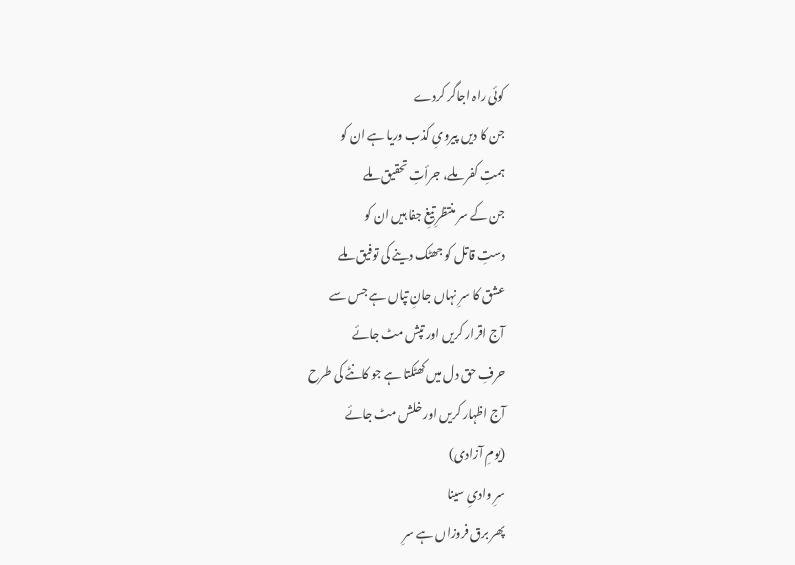کوئی راہ اجاگر کردے
جن کا دیں پیرویِ کذب وریا ہے ان کو
ہمتِ کفر ملے، جرأتِ تحقیق ملے
جن کے سر منتظرِ تیغِ جفا ہیں ان کو
دستِ قاتل کو جھٹک دینے کی توفیق ملے
عشق کا سرِ نہاں جانِ تپاں ہے جس سے
آج اقرار کریں اور تپش مٹ جائے
حرفِ حق دل میں کھٹکتا ہے جو کانٹے کی طرح
آج اظہار کریں اور خلش مٹ جائے
(یومِ آزادی)
سرِ وادیِ سینا
پھر برق فروزاں ہے سرِ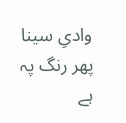وادیِ سینا
پھر رنگ پہ ہے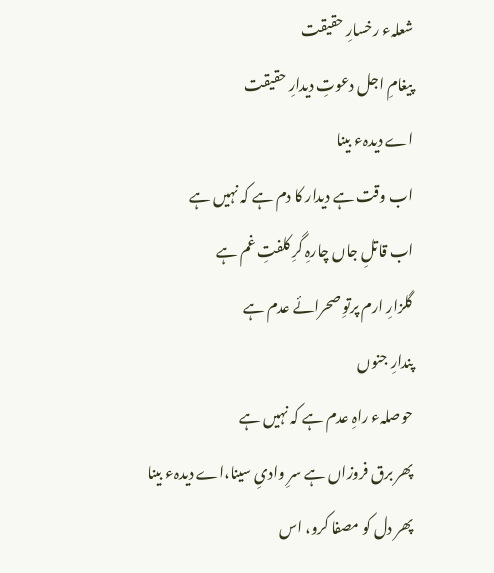شعلہء رخسارِ حقیقت
پیغامِ اجل دعوتِ دیدارِ حقیقت
اے دیدہء بینا
اب وقت ہے دیدار کا دم ہے کہ نہیں ہے
اب قاتلِ جاں چارہِ گرِ کلفتِ غم ہے
گلزارِ ارم پرتوِ صحرائے عدم ہے
پندارِ جنوں
حوصلہء راہِ عدم ہے کہ نہیں ہے
پھر برق فروزاں ہے سرِ وادیِ سینا،اے دیدہء بینا
پھر دل کو مصفا کرو، اس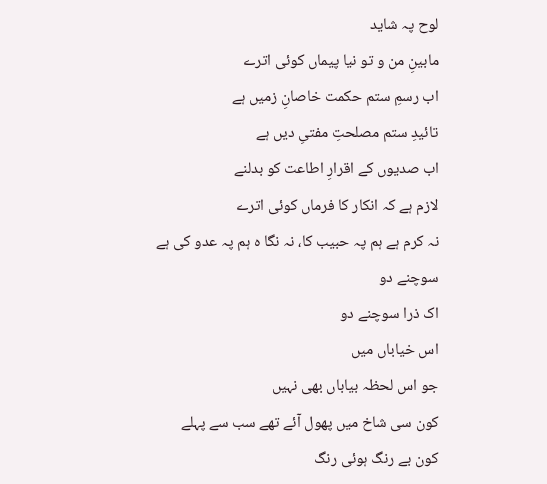لوح پہ شاید
مابینِ من و تو نیا پیماں کوئی اترے
اب رسمِ ستم حکمت خاصانِ زمیں ہے
تائیدِ ستم مصلحتِ مفتیِ دیں ہے
اب صدیوں کے اقرارِ اطاعت کو بدلنے
لازم ہے کہ انکار کا فرماں کوئی اترے
نہ کرم ہے ہم پہ حبیب کا، نہ نگا ہ ہم پہ عدو کی ہے
سوچنے دو
اک ذرا سوچنے دو
اس خیاباں میں
جو اس لحظہ بیاباں بھی نہیں
کون سی شاخ میں پھول آئے تھے سب سے پہلے
کون بے رنگ ہوئی رنگ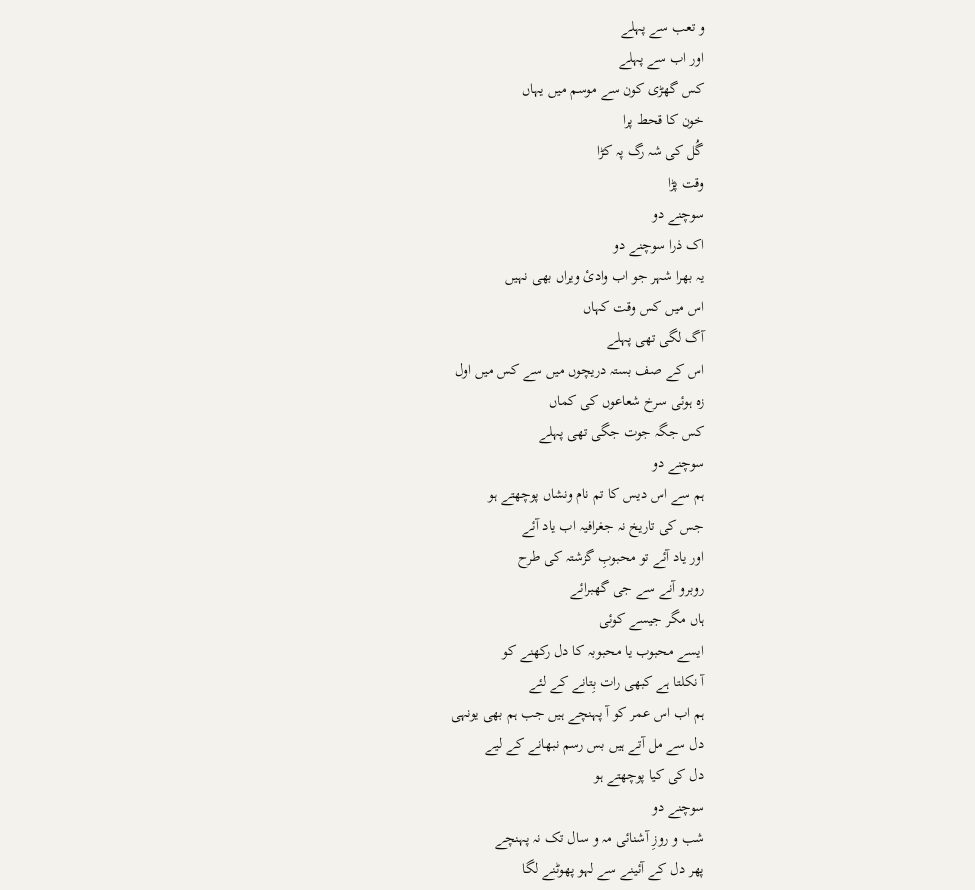و تعب سے پہلے
اور اب سے پہلے
کس گھڑی کون سے موسم میں یہاں
خون کا قحط پرا
گُل کی شہ رگ پہ کڑا
وقت پڑا
سوچنے دو
اک ذرا سوچنے دو
یہ بھرا شہر جو اب وادئ ویراں بھی نہیں
اس میں کس وقت کہاں
آگ لگی تھی پہلے
اس کے صف بستہ دریچوں میں سے کس میں اول
زہ ہوئی سرخ شعاعوں کی کماں
کس جگہ جوت جگی تھی پہلے
سوچنے دو
ہم سے اس دیس کا تم نام ونشاں پوچھتے ہو
جس کی تاریخ نہ جغرافیہ اب یاد آئے
اور یاد آئے تو محبوبِ گزشتہ کی طرح
روبرو آنے سے جی گھبرائے
ہاں مگر جیسے کوئی
ایسے محبوب یا محبوبہ کا دل رکھنے کو
آ نکلتا ہے کبھی رات بِتانے کے لئے
ہم اب اس عمر کو آ پہنچے ہیں جب ہم بھی یونہی
دل سے مل آتے ہیں بس رسم نبھانے کے لیے
دل کی کیا پوچھتے ہو
سوچنے دو
شب و روزِ آشنائی مہ و سال تک نہ پہنچے
پھر دل کے آئینے سے لہو پھوٹنے لگا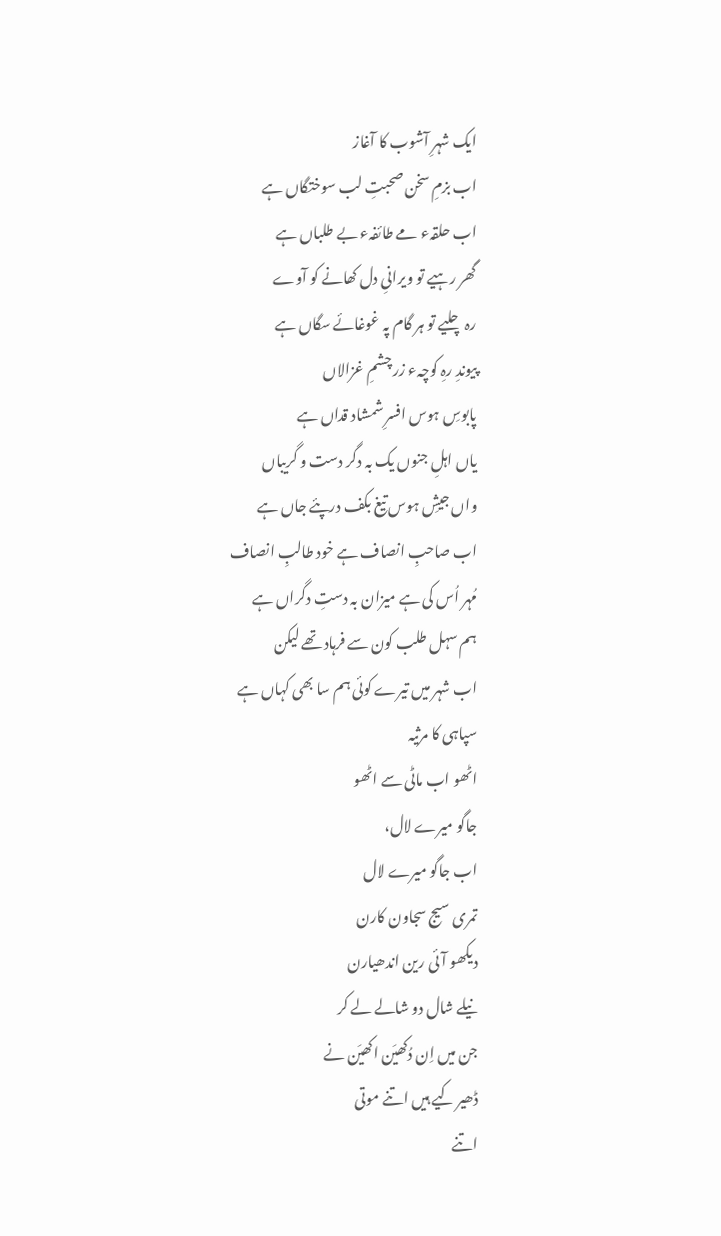ایک شہرِ آشوب کا آغاز
اب بزمِ سخن صحبتِ لب سوختگاں ہے
اب حلقہء مے طائفہء بے طلباں ہے
گھر رہیے تو ویرانیِ دل کھانے کو آوے
رہ چلیے تو ہر گام پہ غوغائے سگاں ہے
پیوندِ رہِ کوچہء زر چشمِ غزالاں
پابوسِ ہوس افسرِ شمشاد قداں ہے
یاں اہلِ جنوں یک بہ دگر دست و گریباں
واں جیشِ ہوس تیغ بکف درپئے جاں ہے
اب صاحبِ انصاف ہے خود طالبِ انصاف
مُہر اُس کی ہے میزان بہ دستِ دگراں ہے
ہم سہل طلب کون سے فرہاد تھے لیکن
اب شہر میں تیرے کوئی ہم سا بھی کہاں ہے
سپاہی کا مرثیہ
اٹھو اب ماٹی سے اٹھو
جاگو میرے لال،
اب جاگو میرے لال
تمری سیج سجاون کارن
دیکھو آئی رین اندھیارن
نیلے شال دو شالے لے کر
جن میں اِن دُکھیَن اکھیَن نے
ڈھیر کیے ہیں اتنے موتی
اتنے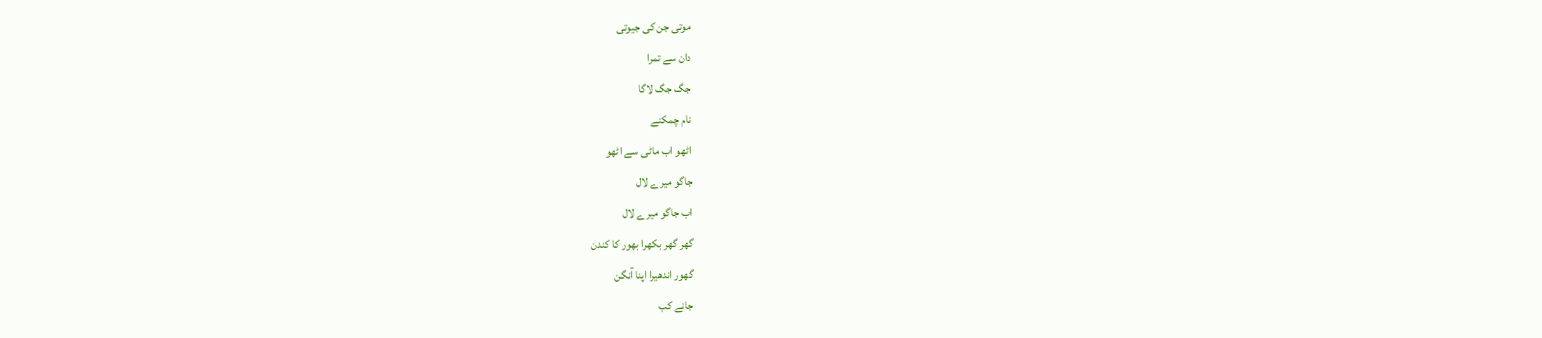موتی جن کی جیوتی
دان سے تمرا
جگ جگ لاگا
نام چمکنے
اٹھو اب ماٹی سے اٹھو
جاگو میرے لال
اب جاگو میرے لال
گھر گھر بکھرا بھور کا کندن
گھور اندھیرا اپنا آنگن
جانے کب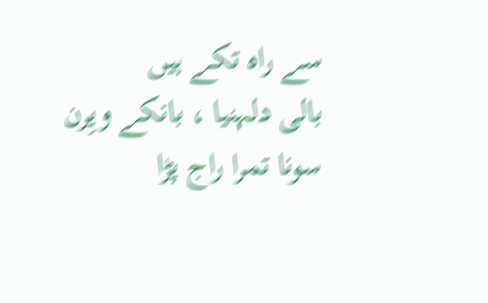سے راہ تکے ہیں
بالی دلہنیا ، بانکے ویِرن
سونا تمرا راج پڑا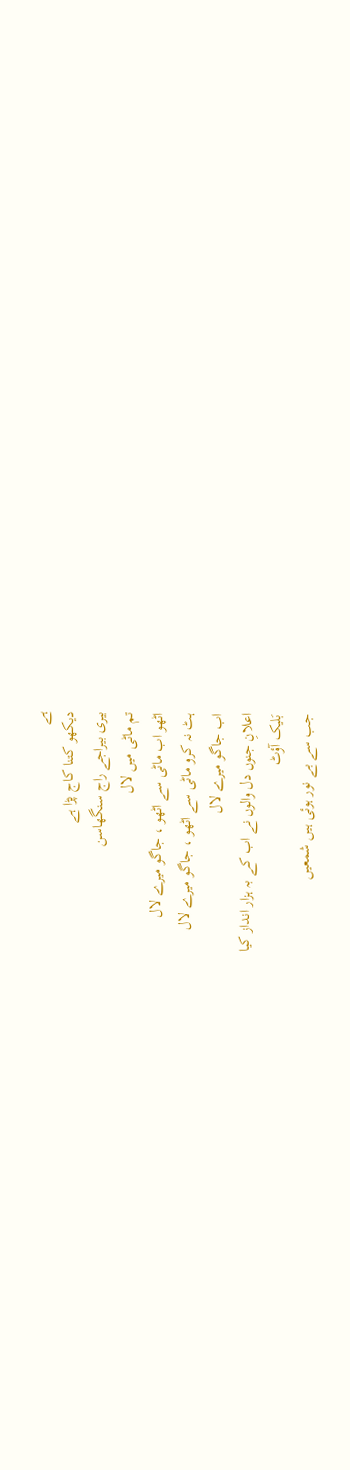ہے
دیکھو کتنا کاج پڑا ہے
بیری بیراجے راج سنگھاسن
تم ماٹی میں لال
اٹھو اب ماٹی سے اٹھو ، جاگو میرے لال
ہٹ نہ کرو ماٹی سے اٹھو ، جاگو میرے لال
اب جاگو میرے لال
اعلانِ جنوں دل والوں نے اب کے بہ ہزار انداز کیا
بَلیک آؤٹ
جب سے بے نور ہوئی ہیں شمعیں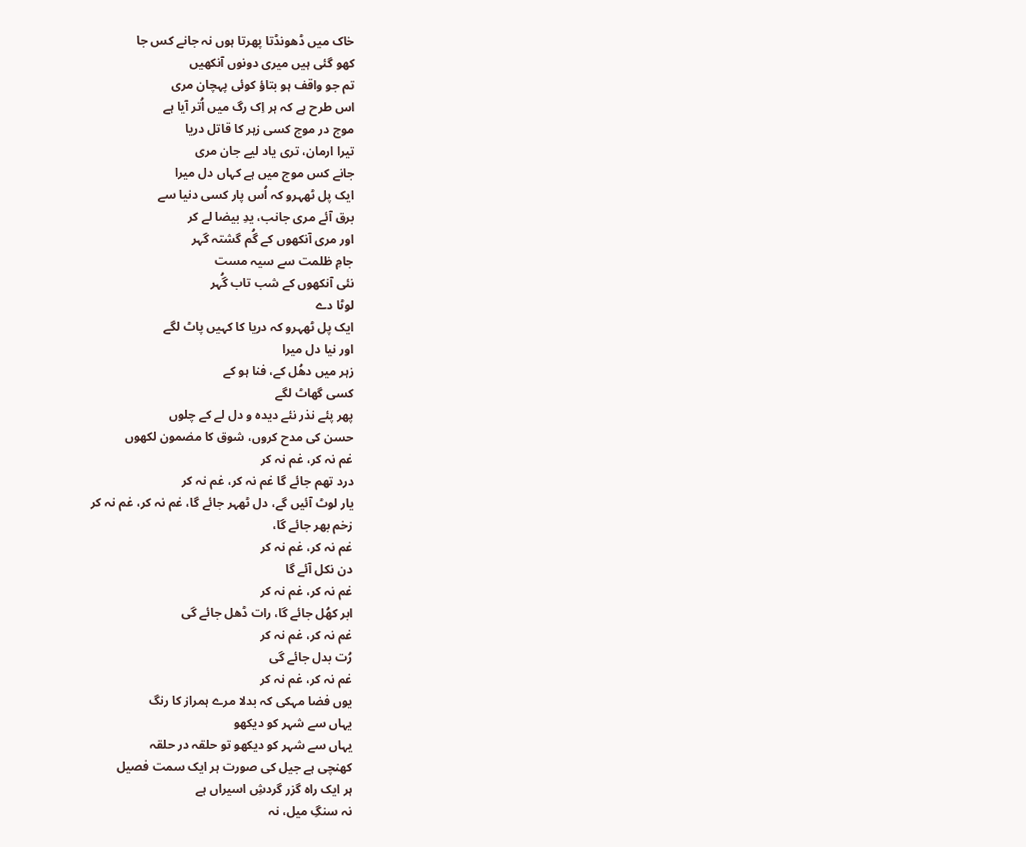خاک میں ڈھونڈتا پھرتا ہوں نہ جانے کس جا
کھو گئی ہیں میری دونوں آنکھیں
تم جو واقف ہو بتاؤ کوئی پہچان مری
اس طرح ہے کہ ہر اِک رگ میں اُتر آیا ہے
موج در موج کسی زہر کا قاتل دریا
تیرا ارمان، تری یاد لیے جان مری
جانے کس موج میں ہے کہاں دل میرا
ایک پل ٹھہرو کہ اُس پار کسی دنیا سے
برق آئے مری جانب، یدِ بیضا لے کر
اور مری آنکھوں کے گُم گشتہ گہر
جامِ ظلمت سے سیہ مست
نئی آنکھوں کے شب تاب گُہر
لوٹا دے
ایک پل ٹھہرو کہ دریا کا کہیں پاٹ لگے
اور نیا دل میرا
زہر میں دھُل کے، فنا ہو کے
کسی گھاٹ لگے
پھر پئے نذر نئے دیدہ و دل لے کے چلوں
حسن کی مدح کروں، شوق کا مضمون لکھوں
غم نہ کر، غم نہ کر
درد تھم جائے گا غم نہ کر، غم نہ کر
یار لوٹ آئیں گے، دل ٹھہر جائے گا، غم نہ کر، غم نہ کر
زخم بھر جائے گا،
غم نہ کر، غم نہ کر
دن نکل آئے گا
غم نہ کر، غم نہ کر
ابر کھُل جائے گا، رات ڈھل جائے گی
غم نہ کر، غم نہ کر
رُت بدل جائے گی
غم نہ کر، غم نہ کر
یوں فضا مہکی کہ بدلا مرے ہمراز کا رنگ
یہاں سے شہر کو دیکھو
یہاں سے شہر کو دیکھو تو حلقہ در حلقہ
کھنچی ہے جیل کی صورت ہر ایک سمت فصیل
ہر ایک راہ گزر گردشِ اسیراں ہے
نہ سنگِ میل، نہ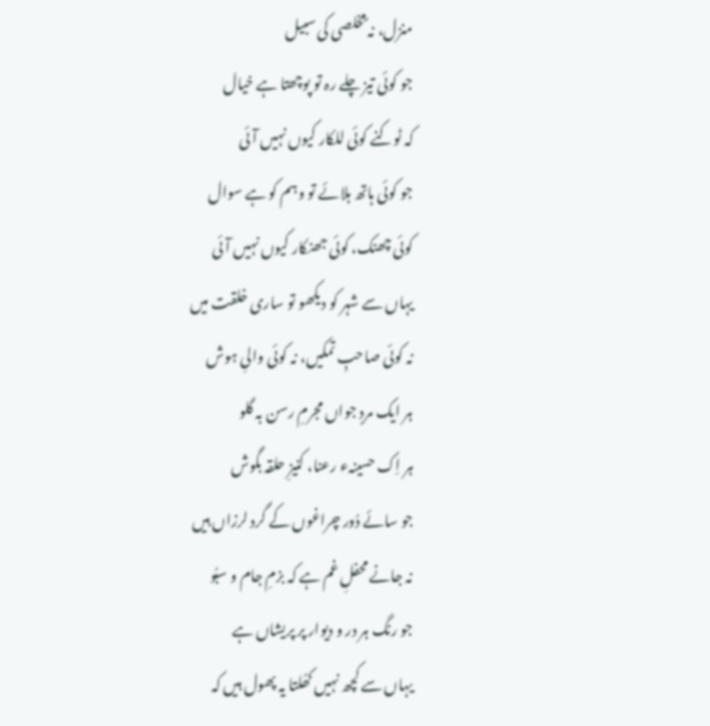منزل، نہ ؐمخلصی کی سبیل
جو کوئی تیز چلے رہ تو پوچھتا ہے خیال
کہ ٹوکنے کوئی للکار کیوں نہیں آئی
جو کوئی ہاتھ ہلائے تو وہم کو ہے سوال
کوئی چھنک، کوئی جھنکار کیوں نہیں آئی
یہاں سے شہر کو دیکھو تو ساری خلقت میں
نہ کوئی صاحبِ تمکیں، نہ کوئی والیِ ہوش
ہر ایک مردِ جواں مجرمِ رسن بہ گلو
ہر اِک حسینہء رعنا، کنیزِ حلقہ بگوش
جو سائے دُور چراغوں کے گرد لرزاں ہیں
نہ جانے محفلِ غم ہے کہ بزمِ جام و سبُو
جو رنگ ہر در و دیوار پر پریشاں ہے
یہاں سے کچھ نہیں کھُلتا یہ پھول ہیں کہ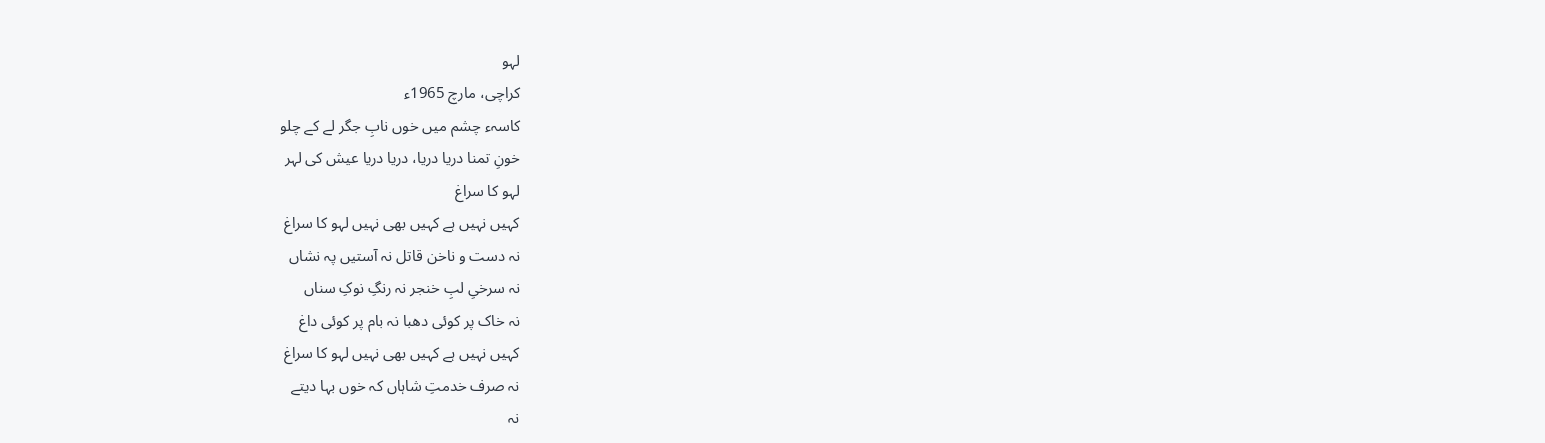لہو
کراچی، مارچ 1965ء
کاسہء چشم میں خوں نابِ جگر لے کے چلو
خونِ تمنا دریا دریا، دریا دریا عیش کی لہر
لہو کا سراغ
کہیں نہیں ہے کہیں بھی نہیں لہو کا سراغ
نہ دست و ناخن قاتل نہ آستیں پہ نشاں
نہ سرخیِ لبِ خنجر نہ رنگِ نوکِ سناں
نہ خاک پر کوئی دھبا نہ بام پر کوئی داغ
کہیں نہیں ہے کہیں بھی نہیں لہو کا سراغ
نہ صرف خدمتِ شاہاں کہ خوں بہا دیتے
نہ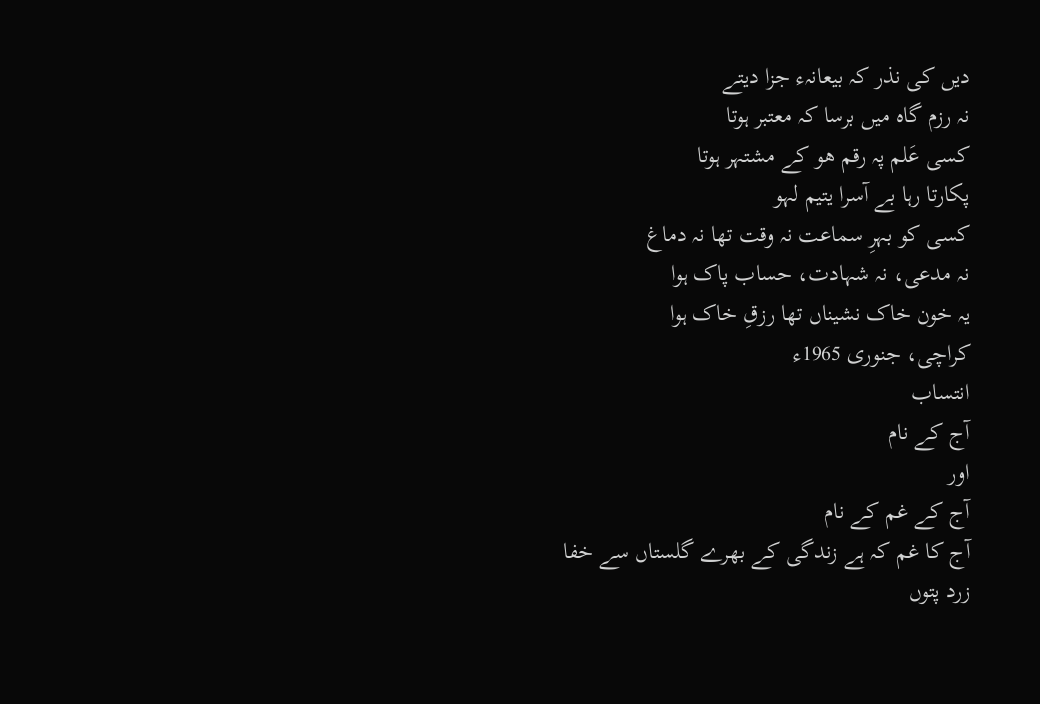دیں کی نذر کہ بیعانہء جزا دیتے
نہ رزم گاہ میں برسا کہ معتبر ہوتا
کسی عَلم پہ رقم ھو کے مشتہر ہوتا
پکارتا رہا بے آسرا یتیم لہو
کسی کو بہرِ سماعت نہ وقت تھا نہ دماغ
نہ مدعی، نہ شہادت، حساب پاک ہوا
یہ خون خاک نشیناں تھا رزقِ خاک ہوا
کراچی، جنوری 1965ء
انتساب
آج کے نام
اور
آج کے غم کے نام
آج کا غم کہ ہے زندگی کے بھرے گلستاں سے خفا
زرد پتوں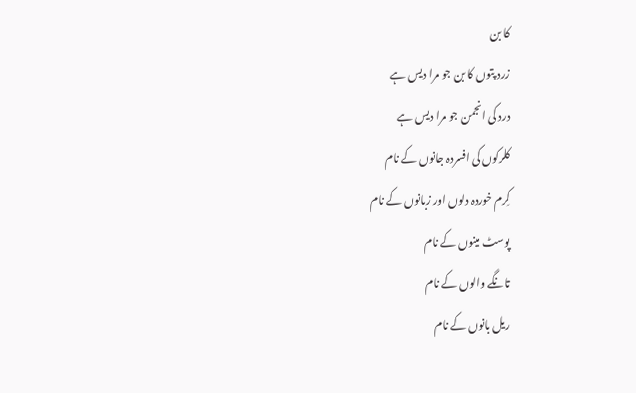کا بن
زرد پتوں کا بن جو مرا دیس ہے
درد کی انجمن جو مرا دیس ہے
کلرکوں کی افسردہ جانوں کے نام
کِرم خوردہ دلوں اور زبانوں کے نام
پوسٹ مینوں کے نام
تانگے والوں کے نام
ریل بانوں کے نام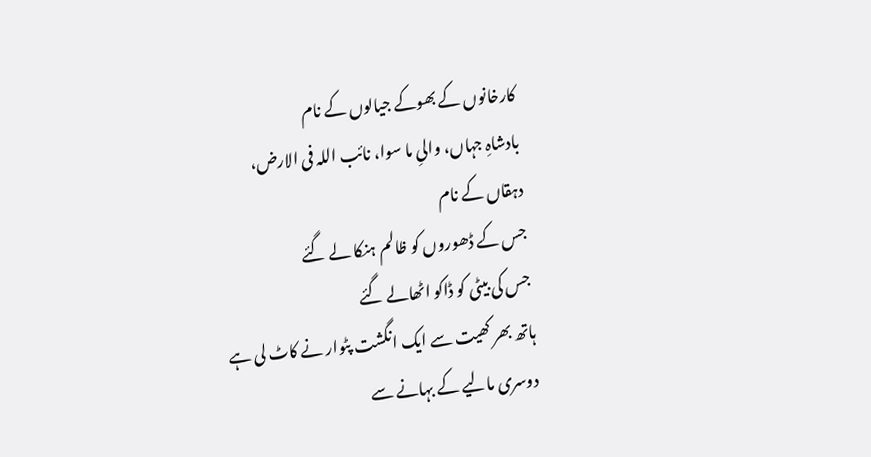کارخانوں کے بھوکے جیالوں کے نام
بادشاہِ جہاں، والیِ ما سوا، نائب اللہ فی الارض،
دہقاں کے نام
جس کے ڈھوروں کو ظالم ہنکا لے گئے
جس کی بیٹی کو ڈاکو اٹھالے گئے
ہاتھ بھر کھیت سے ایک انگشت پٹوار نے کاٹ لی ہے
دوسری مالیے کے بہانے سے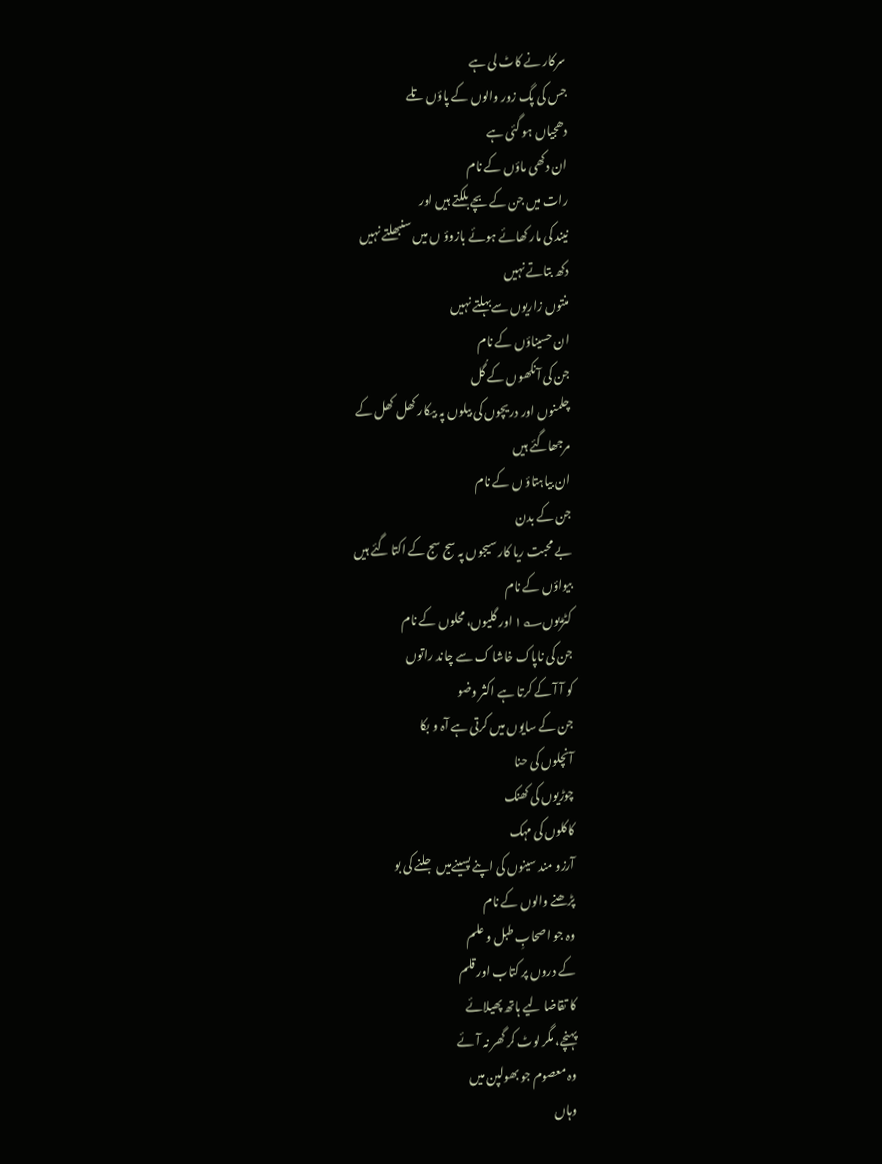سرکار نے کاٹ لی ہے
جس کی پگ زور والوں کے پاؤں تلے
دھجیاں ہو گئی ہے
ان دکھی ماؤں کے نام
رات میں جن کے بچے بلکتے ہیں اور
نیند کی مار کھائے ہوئے بازوؤ ں میں سنبھلتے نہیں
دکھ بتاتے نہیں
منتوں زاریوں سےبہلتے نہیں
ان حسیناؤں کے نام
جن کی آنکھوں کے گُل
چلمنوں اور دریچوں کی بیلوں پہ بیکار کھل کھل کے
مرجھاگئے ہیں
ان بیاہتاؤ ں کے نام
جن کے بدن
بے محبت ریا کار سیجوں پہ سج سج کے اکتا گئے ہیں
بیواؤں کے نام
کٹڑیوں؎۱ اور گلیوں، محلوں کے نام
جن کی ناپاک خاشا ک سے چاند راتوں
کو آ آ کے کرتا ہے اکثر وضو
جن کے سایوں میں کرتی ہے آہ و بکا
آنچلوں کی حنا
چوڑیوں کی کھنک
کاکلوں کی مہک
آرزو مند سینوں کی اپنے پسینےمیں جلنے کی بو
پڑھنے والوں کے نام
وہ جو اصحابِ طبل و علم
کے دروں پر کتاب اور قلم
کا تقاضا لیے ہاتھ پھیلائے
پہنچے، مگر لوٹ کر گھر نہ آئے
وہ معصوم جو بھولپن میں
وہاں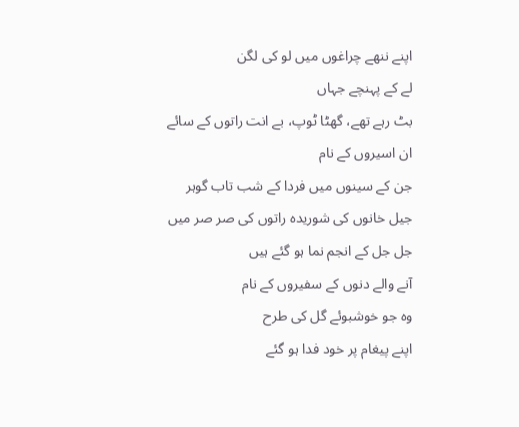اپنے ننھے چراغوں میں لو کی لگن
لے کے پہنچے جہاں
بٹ رہے تھے، گھٹا ٹوپ، بے انت راتوں کے سائے
ان اسیروں کے نام
جن کے سینوں میں فردا کے شب تاب گوہر
جیل خانوں کی شوریدہ راتوں کی صر صر میں
جل جل کے انجم نما ہو گئے ہیں
آنے والے دنوں کے سفیروں کے نام
وہ جو خوشبوئے گل کی طرح
اپنے پیغام پر خود فدا ہو گئے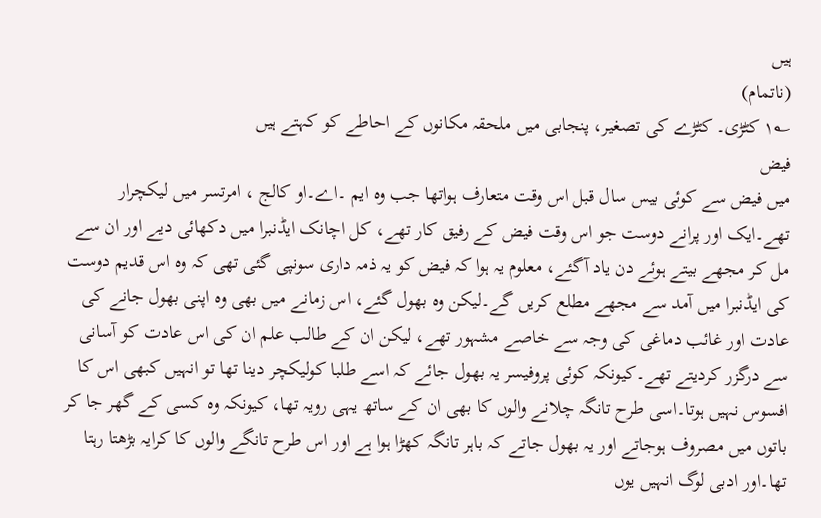ہیں
(ناتمام)
؎۱ کٹڑی۔ کٹڑے کی تصغیر، پنجابی میں ملحقہ مکانوں کے احاطے کو کہتے ہیں
فیض
میں فیض سے کوئی بیس سال قبل اس وقت متعارف ہواتھا جب وہ ایم ۔اے۔او کالج ، امرتسر میں لیکچرار تھے۔ایک اور پرانے دوست جو اس وقت فیض کے رفیق کار تھے، کل اچانک ایڈنبرا میں دکھائی دیے اور ان سے مل کر مجھے بیتے ہوئے دن یاد آگئے، معلوم یہ ہوا کہ فیض کو یہ ذمہ داری سونپی گئی تھی کہ وہ اس قدیم دوست کی ایڈنبرا میں آمد سے مجھے مطلع کریں گے۔لیکن وہ بھول گئے، اس زمانے میں بھی وہ اپنی بھول جانے کی عادت اور غائب دماغی کی وجہ سے خاصے مشہور تھے، لیکن ان کے طالب علم ان کی اس عادت کو آسانی سے درگزر کردیتے تھے۔کیونکہ کوئی پروفیسر یہ بھول جائے کہ اسے طلبا کولیکچر دینا تھا تو انہیں کبھی اس کا افسوس نہیں ہوتا۔اسی طرح تانگہ چلانے والوں کا بھی ان کے ساتھ یہی رویہ تھا، کیونکہ وہ کسی کے گھر جا کر باتوں میں مصروف ہوجاتے اور یہ بھول جاتے کہ باہر تانگہ کھڑا ہوا ہے اور اس طرح تانگے والوں کا کرایہ بڑھتا رہتا تھا۔اور ادبی لوگ انہیں یوں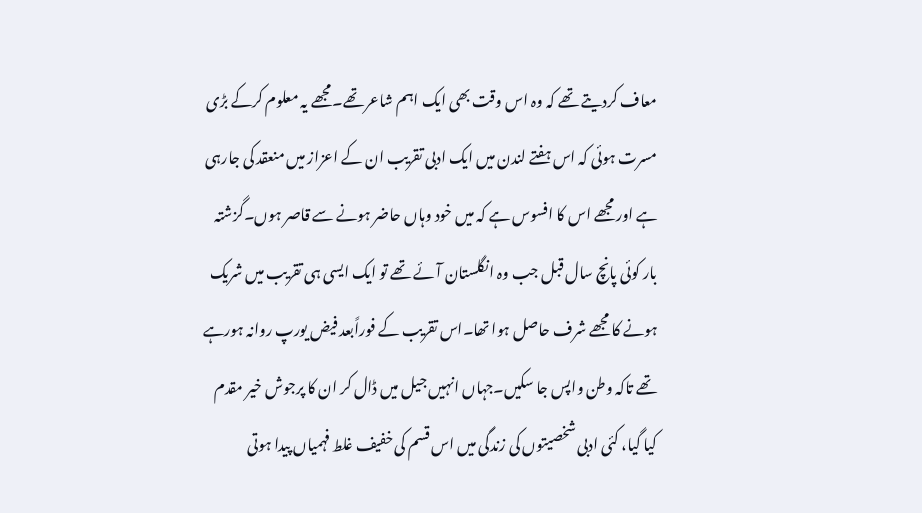معاف کردیتے تھے کہ وہ اس وقت بھی ایک اہم شاعر تھے۔مجھے یہ معلوم کرکے بڑی مسرت ہوئی کہ اس ہفتے لندن میں ایک ادبی تقریب ان کے اعزاز میں منعقد کی جارہی ہے اور مجھے اس کا افسوس ہے کہ میں خود وہاں حاضر ہونے سے قاصر ہوں۔گزشتہ بار کوئی پانچ سال قبل جب وہ انگلستان آئے تھے تو ایک ایسی ہی تقریب میں شریک ہونے کا مجھے شرف حاصل ہوا تھا۔اس تقریب کے فوراًبعد فیض یورپ روانہ ہورہے تھے تاکہ وطن واپس جا سکیں۔جہاں انہیں جیل میں ڈال کر ان کا پرجوش خیر مقدم کیا گیا، کئی ادبی شخصیتوں کی زندگی میں اس قسم کی خفیف غلط فہمیاں پیدا ہوتی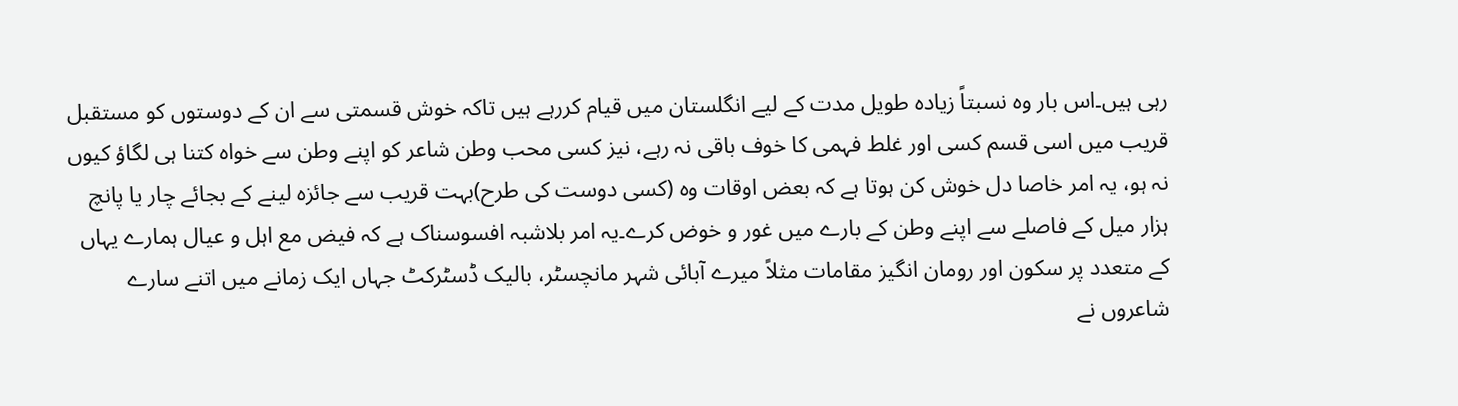رہی ہیں۔اس بار وہ نسبتاً زیادہ طویل مدت کے لیے انگلستان میں قیام کررہے ہیں تاکہ خوش قسمتی سے ان کے دوستوں کو مستقبل قریب میں اسی قسم کسی اور غلط فہمی کا خوف باقی نہ رہے، نیز کسی محب وطن شاعر کو اپنے وطن سے خواہ کتنا ہی لگاؤ کیوں نہ ہو، یہ امر خاصا دل خوش کن ہوتا ہے کہ بعض اوقات وہ (کسی دوست کی طرح)بہت قریب سے جائزہ لینے کے بجائے چار یا پانچ ہزار میل کے فاصلے سے اپنے وطن کے بارے میں غور و خوض کرے۔یہ امر بلاشبہ افسوسناک ہے کہ فیض مع اہل و عیال ہمارے یہاں کے متعدد پر سکون اور رومان انگیز مقامات مثلاً میرے آبائی شہر مانچسٹر، بالیک ڈسٹرکٹ جہاں ایک زمانے میں اتنے سارے شاعروں نے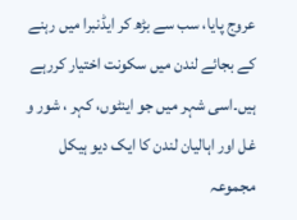عروج پایا، سب سے بڑھ کر ایڈنبرا میں رہنے کے بجائے لندن میں سکونت اختیار کررہے ہیں۔اسی شہر میں جو اینٹوں، کہر ، شور و غل اور اہالیان لندن کا ایک دیو ہیکل مجموعہ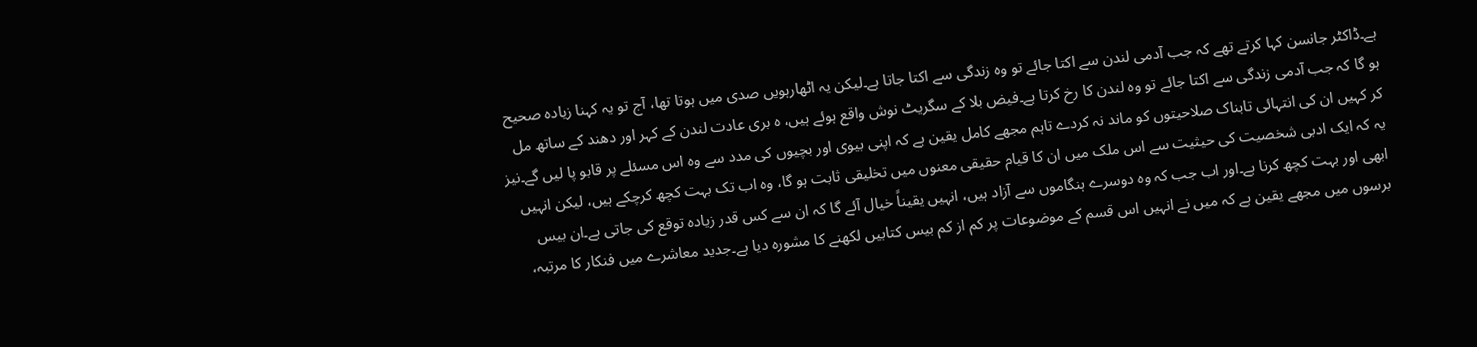ہے۔ڈاکٹر جانسن کہا کرتے تھے کہ جب آدمی لندن سے اکتا جائے تو وہ زندگی سے اکتا جاتا ہے۔لیکن یہ اٹھارہویں صدی میں ہوتا تھا، آج تو یہ کہنا زیادہ صحیح ہو گا کہ جب آدمی زندگی سے اکتا جائے تو وہ لندن کا رخ کرتا ہے۔فیض بلا کے سگریٹ نوش واقع ہوئے ہیں، ہ بری عادت لندن کے کہر اور دھند کے ساتھ مل کر کہیں ان کی انتہائی تابناک صلاحیتوں کو ماند نہ کردے تاہم مجھے کامل یقین ہے کہ اپنی بیوی اور بچیوں کی مدد سے وہ اس مسئلے پر قابو پا لیں گے۔نیز یہ کہ ایک ادبی شخصیت کی حیثیت سے اس ملک میں ان کا قیام حقیقی معنوں میں تخلیقی ثابت ہو گا، وہ اب تک بہت کچھ کرچکے ہیں، لیکن انہیں ابھی اور بہت کچھ کرنا ہے۔اور اب جب کہ وہ دوسرے ہنگاموں سے آزاد ہیں، انہیں یقیناً خیال آئے گا کہ ان سے کس قدر زیادہ توقع کی جاتی ہے۔ان بیس برسوں میں مجھے یقین ہے کہ میں نے انہیں اس قسم کے موضوعات پر کم از کم بیس کتابیں لکھنے کا مشورہ دیا ہے۔جدید معاشرے میں فنکار کا مرتبہ،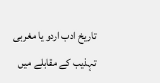تاریخ ادب اردو یا مغربی تہذیب کے مقابلے میں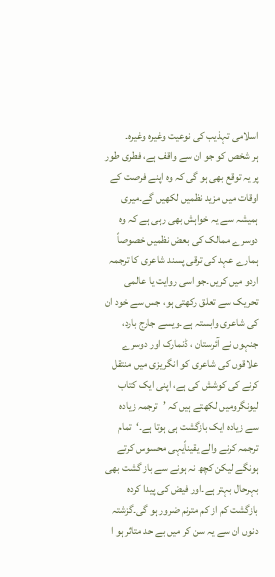اسلامی تہذیب کی نوعیت وغیرہ وغیرہ۔
ہر شخص کو جو ان سے واقف ہے، فطری طور پر یہ توقع بھی ہو گی کہ وہ اپنے فرصت کے اوقات میں مزید نظمیں لکھیں گے۔میری ہمیشہ سے یہ خواہش بھی رہی ہے کہ وہ دوسرے ممالک کی بعض نظمیں خصوصاً ہمارے عہد کی ترقی پسند شاعری کا ترجمہ اردو میں کریں۔جو اسی روایت یا عالمی تحریک سے تعلق رکھتی ہو، جس سے خود ان کی شاعری وابستہ ہے۔ویسے جارج بارد، جنہوں نے آئرستان ، ڈنمارک اور دوسرے علاقوں کی شاعری کو انگریزی میں منتقل کرنے کی کوشش کی ہے، اپنی ایک کتاب لیونگرومیں لکھتے ہیں کہ ’ترجمہ زیادہ سے زیادہ ایک بازگشت ہی ہوتا ہے۔‘تمام ترجمہ کرنے والے یقیناًیہی محسوس کرتے ہونگے لیکن کچھ نہ ہونے سے باز گشت بھی بہرحال بہتر ہے۔اور فیض کی پیدا کردہ بازگشت کم از کم مترنم ضرور ہو گی۔گزشتہ دنوں ان سے یہ سن کر میں بے حد متاثر ہو ا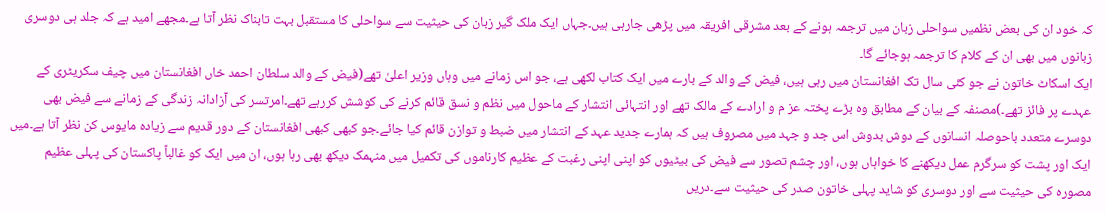کہ خود ان کی بعض نظمیں سواحلی زبان میں ترجمہ ہونے کے بعد مشرقی افریقہ میں پڑھی جارہی ہیں۔جہاں ایک ملک گیر زبان کی حیثیت سے سواحلی کا مستقبل بہت تابناک نظر آتا ہے۔مجھے امید ہے کہ جلد ہی دوسری زبانوں میں بھی ان کے کلام کا ترجمہ ہوجائے گا۔
ایک اسکاٹ خاتون نے جو کئی سال تک افغانستان میں رہی ہیں، فیض کے والد کے بارے میں ایک کتاب لکھی ہے، جو اس زمانے میں وہاں وزیر اعلیٰ تھے(فیض کے والد سلطان احمد خاں افغانستان میں چیف سکریٹری کے عہدے پر فائز تھے۔)مصنفہ کے بیان کے مطابق وہ بڑے پختہ عز م و ارادے کے مالک تھے اور انتہائی انتشار کے ماحول میں نظم و نسق قائم کرنے کی کوشش کررہے تھے۔امرتسر کی آزادانہ زندگی کے زمانے سے فیض بھی دوسرے متعدد باحوصلہ انسانوں کے دوش بدوش اس جد و جہد میں مصروف ہیں کہ ہمارے جدید عہد کے انتشار میں ضبط و توازن قائم کیا جائے۔جو کبھی کبھی افغانستان کے دور قدیم سے زیادہ مایوس کن نظر آتا ہے۔میں ایک اور پشت کو سرگرم عمل دیکھنے کا خواہاں ہوں، اور چشم تصور سے فیض کی بیٹیوں کو اپنی اپنی رغبت کے عظیم کارناموں کی تکمیل میں منہمک دیکھ بھی رہا ہوں، ان میں ایک کو غالباً پاکستان کی پہلی عظیم مصورہ کی حیثیت سے اور دوسری کو شاید پہلی خاتون صدر کی حیثیت سے۔دریں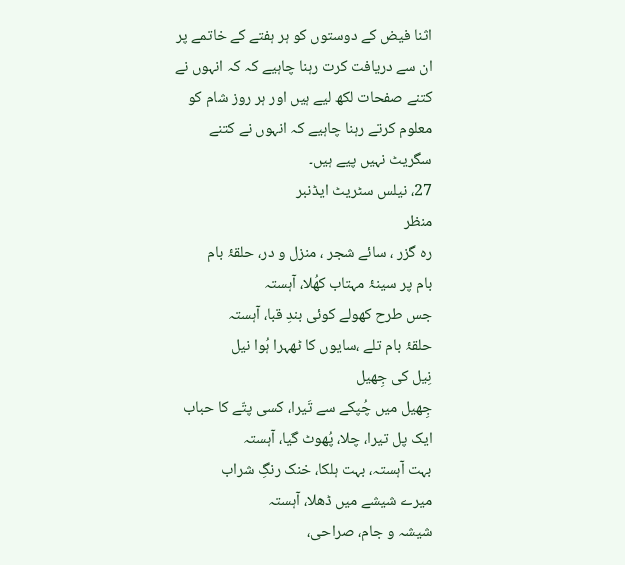اثنا فیض کے دوستوں کو ہر ہفتے کے خاتمے پر ان سے دریافت کرت رہنا چاہیے کہ کہ انہوں نے کتنے صفحات لکھ لیے ہیں اور ہر روز شام کو معلوم کرتے رہنا چاہیے کہ انہوں نے کتنے سگریٹ نہیں پیے ہیں۔
27، نیلس سٹریٹ ایڈنبر
منظر
رہ گزر ، سائے شجر ، منزل و در، حلقۂ بام
بام پر سینۂ مہتاب کھُلا، آہستہ
جس طرح کھولے کوئی بندِ قبا، آہستہ
حلقۂ بام تلے ،سایوں کا ٹھہرا ہُوا نیل
نِیل کی جِھیل
جِھیل میں چُپکے سے تَیرا، کسی پتّے کا حباب
ایک پل تیرا، چلا، پُھوٹ گیا، آہستہ
بہت آہستہ، بہت ہلکا، خنک رنگِ شراب
میرے شیشے میں ڈھلا، آہستہ
شیشہ و جام، صراحی،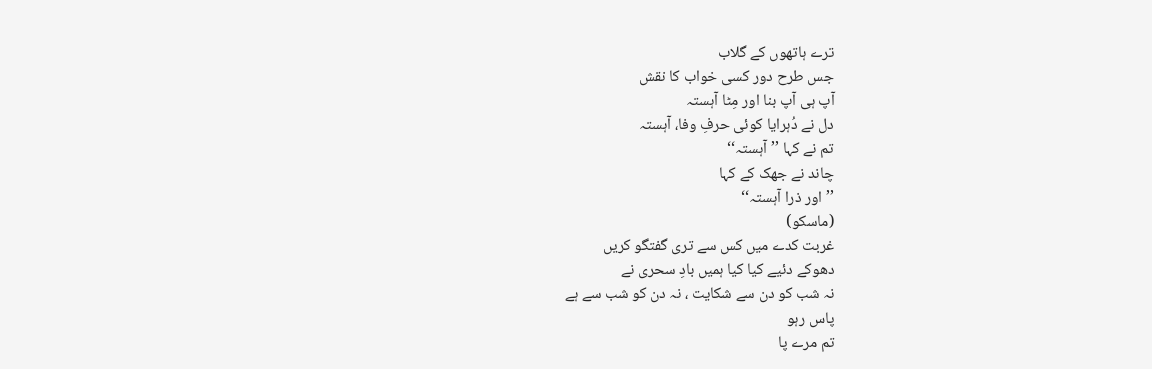ترے ہاتھوں کے گلاب
جس طرح دور کسی خواب کا نقش
آپ ہی آپ بنا اور مِٹا آہستہ
دل نے دُہرایا کوئی حرفِ وفا، آہستہ
تم نے کہا ’’آہستہ‘‘
چاند نے جھک کے کہا
’’اور ذرا آہستہ‘‘
(ماسکو)
غربت کدے میں کس سے تری گفتگو کریں
دھوکے دئیے کیا کیا ہمیں بادِ سحری نے
نہ شب کو دن سے شکایت ، نہ دن کو شب سے ہے
پاس رہو
تم مرے پا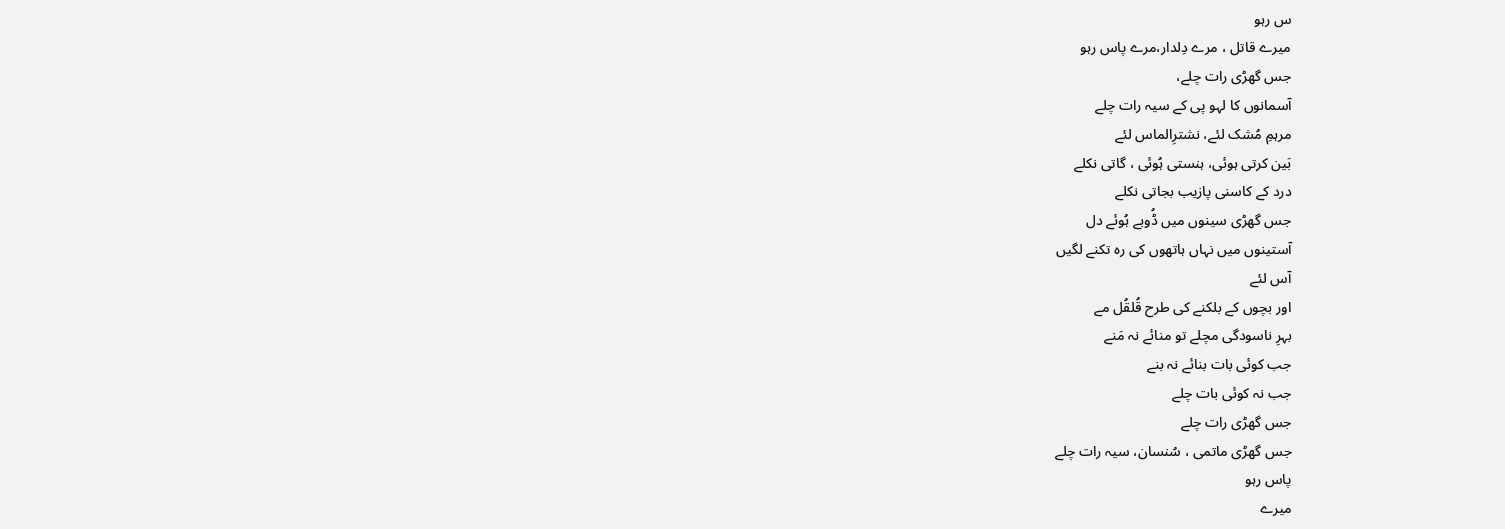س رہو
میرے قاتل ، مرے دِلدار،مرے پاس رہو
جس گھڑی رات چلے،
آسمانوں کا لہو پی کے سیہ رات چلے
مرہمِ مُشک لئے، نشترِالماس لئے
بَین کرتی ہوئی، ہنستی ہُوئی ، گاتی نکلے
درد کے کاسنی پازیب بجاتی نکلے
جس گھڑی سینوں میں ڈُوبے ہُوئے دل
آستینوں میں نہاں ہاتھوں کی رہ تکنے لگیں
آس لئے
اور بچوں کے بلکنے کی طرح قُلقُل مے
بہرِ ناسودگی مچلے تو منائے نہ مَنے
جب کوئی بات بنائے نہ بنے
جب نہ کوئی بات چلے
جس گھڑی رات چلے
جس گھڑی ماتمی ، سُنسان، سیہ رات چلے
پاس رہو
میرے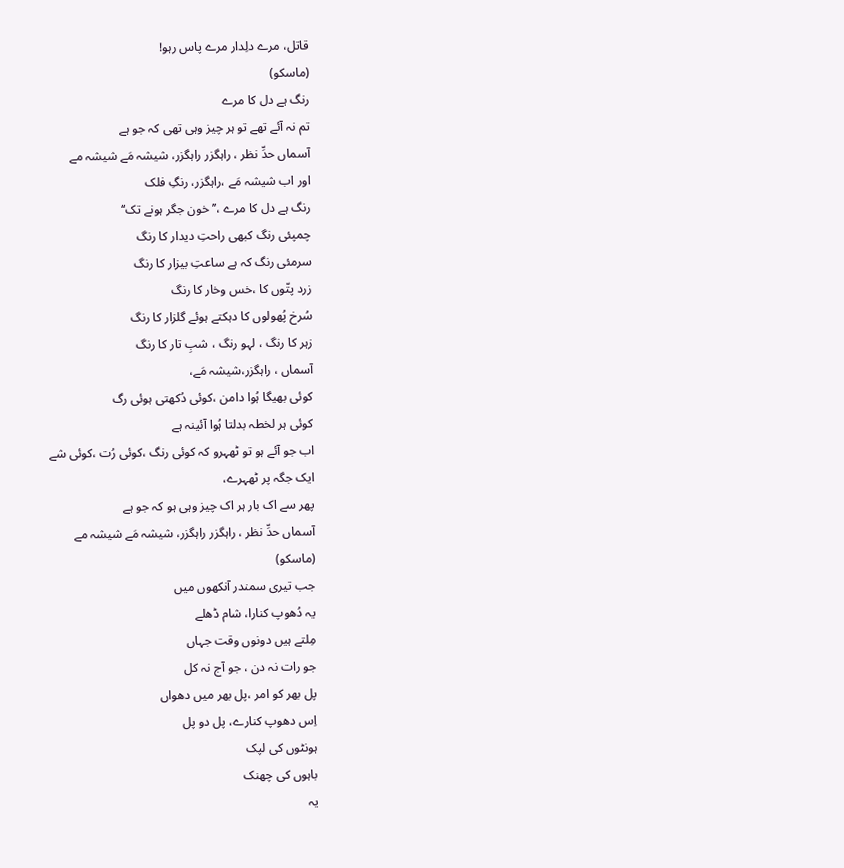قاتل، مرے دلِدار مرے پاس رہو!
(ماسکو)
رنگ ہے دل کا مرے
تم نہ آئے تھے تو ہر چیز وہی تھی کہ جو ہے
آسماں حدِّ نظر ، راہگزر راہگزر، شیشہ مَے شیشہ مے
اور اب شیشہ مَے ،راہگزر، رنگِ فلک
رنگ ہے دل کا مرے ،’’خون جگر ہونے تک‘‘
چمپئی رنگ کبھی راحتِ دیدار کا رنگ
سرمئی رنگ کہ ہے ساعتِ بیزار کا رنگ
زرد پتّوں کا ،خس وخار کا رنگ
سُرخ پُھولوں کا دہکتے ہوئے گلزار کا رنگ
زہر کا رنگ ، لہو رنگ ، شبِ تار کا رنگ
آسماں ، راہگزر،شیشہ مَے،
کوئی بھیگا ہُوا دامن ،کوئی دُکھتی ہوئی رگ
کوئی ہر لخطہ بدلتا ہُوا آئینہ ہے
اب جو آئے ہو تو ٹھہرو کہ کوئی رنگ ،کوئی رُت ،کوئی شے
ایک جگہ پر ٹھہرے،
پھر سے اک بار ہر اک چیز وہی ہو کہ جو ہے
آسماں حدِّ نظر ، راہگزر راہگزر، شیشہ مَے شیشہ مے
(ماسکو)
جب تیری سمندر آنکھوں میں
یہ دُھوپ کنارا، شام ڈھلے
مِلتے ہیں دونوں وقت جہاں
جو رات نہ دن ، جو آج نہ کل
پل بھر کو امر ،پل بھر میں دھواں
اِس دھوپ کنارے، پل دو پل
ہونٹوں کی لپک
باہوں کی چھنک
یہ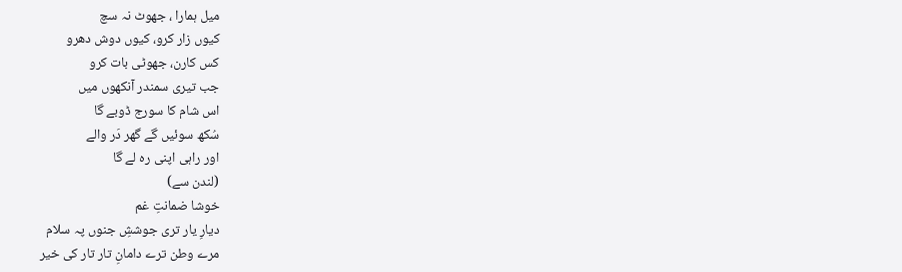میل ہمارا ، جھوٹ نہ سچ
کیوں زار کرو، کیوں دوش دھرو
کس کارن، جھوٹی بات کرو
جب تیری سمندر آنکھوں میں
اس شام کا سورج ڈوبے گا
سُکھ سوئیں گے گھر دَر والے
اور راہی اپنی رہ لے گا
(لندن سے)
خوشا ضمانتِ غم
دیارِ یار تری جوششِ جنوں پہ سلام
مرے وطن ترے دامانِ تار تار کی خیر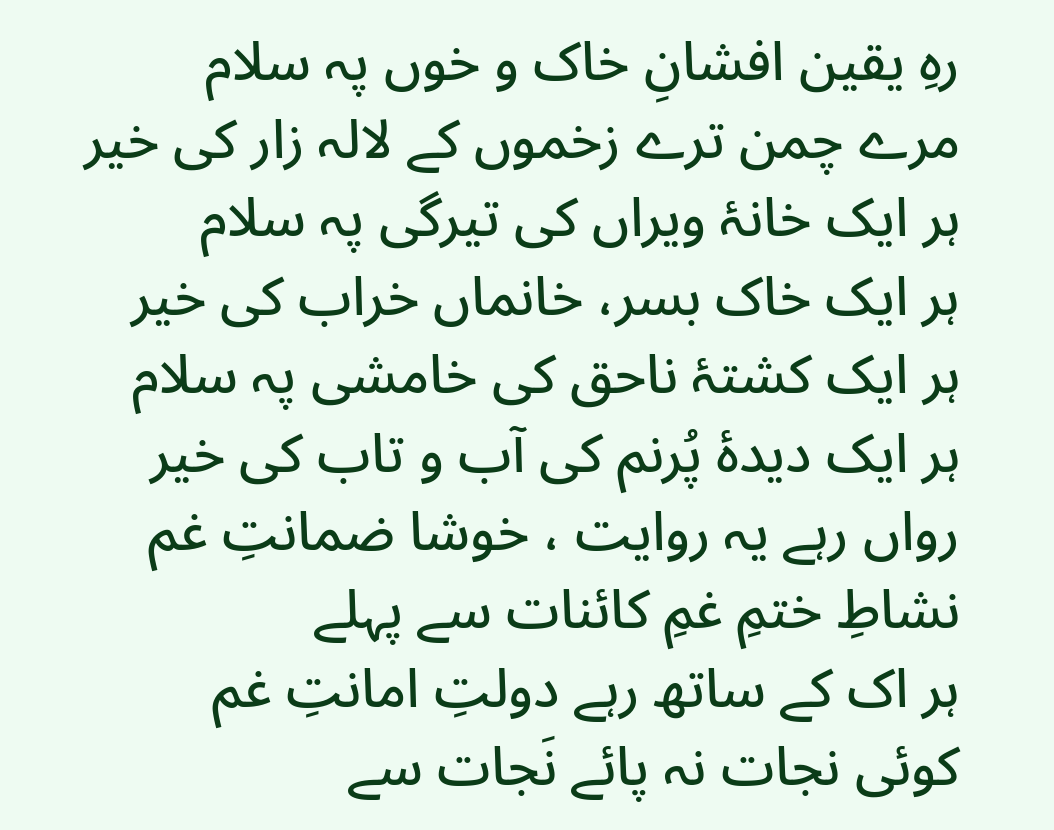رہِ یقین افشانِ خاک و خوں پہ سلام
مرے چمن ترے زخموں کے لالہ زار کی خیر
ہر ایک خانۂ ویراں کی تیرگی پہ سلام
ہر ایک خاک بسر، خانماں خراب کی خیر
ہر ایک کشتۂ ناحق کی خامشی پہ سلام
ہر ایک دیدۂ پُرنم کی آب و تاب کی خیر
رواں رہے یہ روایت ، خوشا ضمانتِ غم
نشاطِ ختمِ غمِ کائنات سے پہلے
ہر اک کے ساتھ رہے دولتِ امانتِ غم
کوئی نجات نہ پائے نَجات سے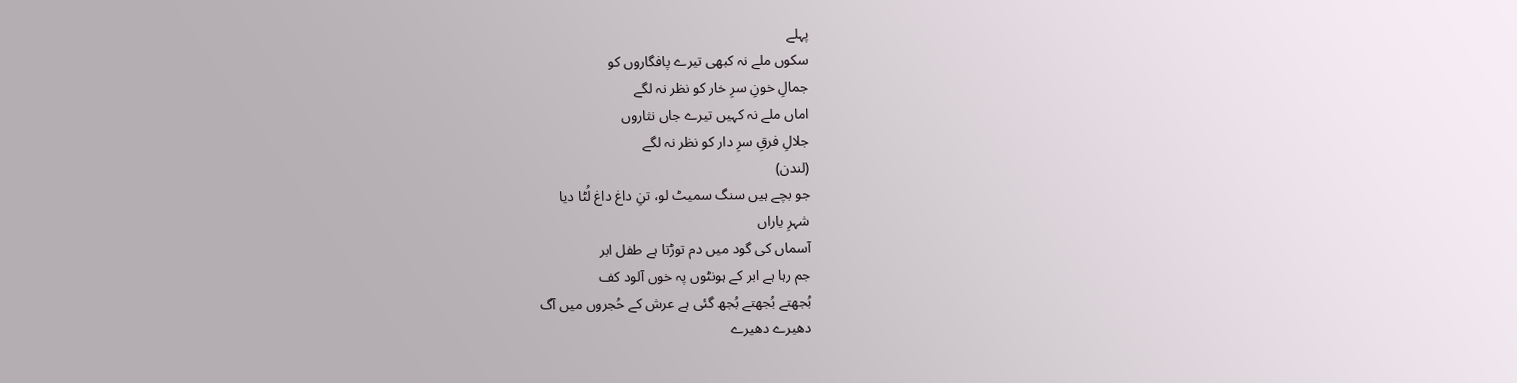پہلے
سکوں ملے نہ کبھی تیرے پافگاروں کو
جمالِ خونِ سرِ خار کو نظر نہ لگے
اماں ملے نہ کہیں تیرے جاں نثاروں
جلالِ فرقِ سرِ دار کو نظر نہ لگے
(لندن)
جو بچے ہیں سنگ سمیٹ لو، تنِ داغ داغ لُٹا دیا
شہرِ یاراں
آسماں کی گود میں دم توڑتا ہے طفل ابر
جم رہا ہے ابر کے ہونٹوں پہ خوں آلود کف
بُجھتے بُجھتے بُجھ گئی ہے عرش کے حُجروں میں آگ
دھیرے دھیرے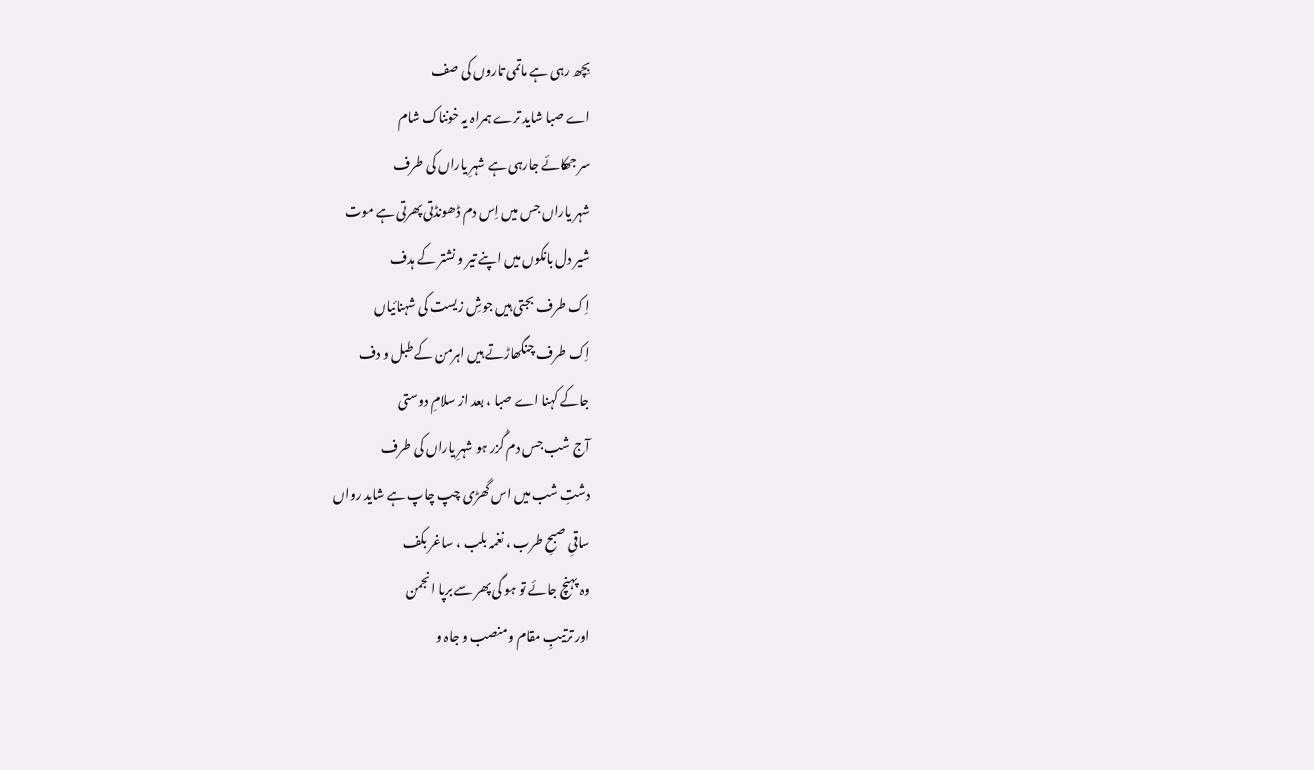بِچھ رہی ہے ماتمی تاروں کی صف
اے صبا شاید ترے ہمراہ یہ خونناک شام
سر جھکائے جارہی ہے شہرِ یاراں کی طرف
شہر یاراں جس میں اِس دم ڈھونڈتی پھرتی ہے موت
شیر دل بانکوں میں اپنے تیر و نشتر کے ہدف
اِک طرف بجتی ہیں جوشِ زیست کی شہنائیاں
اِک طرف چنگھاڑتے ہیں اہرمن کے طبل و دف
جاکے کہنا اے صبا ، بعد از سلامِ دوستی
آج شب جس دم گُزر ہو شہرِ یاراں کی طرف
دشتِ شب میں اس گھڑی چپ چاپ ہے شاید رواں
ساقیِ صبحِ طرب ، نغمہ بلب ، ساغر بکف
وہ پہنچ جائے تو ہو گی پھر سے برپا انجمن
اور ترتیبِ مقام و منصب و جاہ و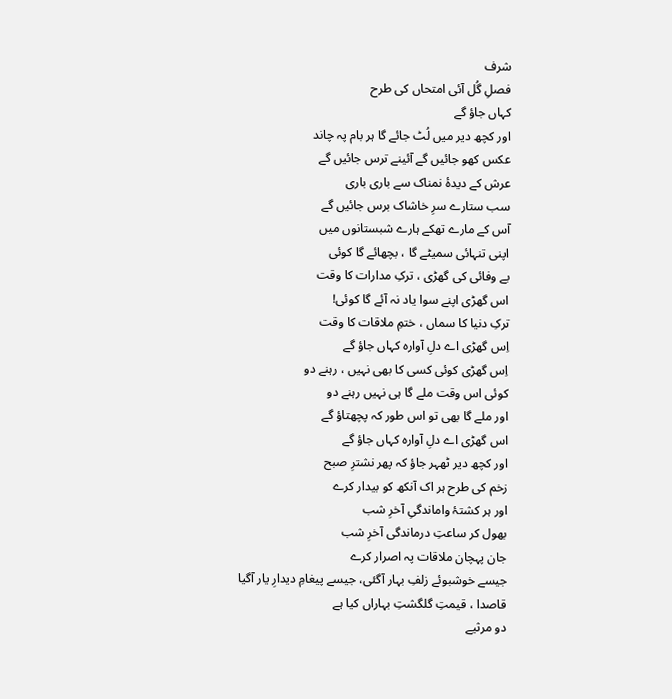شرف
فصلِ گُل آئی امتحاں کی طرح
کہاں جاؤ گے
اور کچھ دیر میں لُٹ جائے گا ہر بام پہ چاند
عکس کھو جائیں گے آئینے ترس جائیں گے
عرش کے دیدۂ نمناک سے باری باری
سب ستارے سرِ خاشاک برس جائیں گے
آس کے مارے تھکے ہارے شبستانوں میں
اپنی تنہائی سمیٹے گا ، بچھائے گا کوئی
بے وفائی کی گھڑی ، ترکِ مدارات کا وقت
اس گھڑی اپنے سوا یاد نہ آئے گا کوئی!
ترکِ دنیا کا سماں ، ختمِ ملاقات کا وقت
اِس گھڑی اے دلِ آوارہ کہاں جاؤ گے
اِس گھڑی کوئی کسی کا بھی نہیں ، رہنے دو
کوئی اس وقت ملے گا ہی نہیں رہنے دو
اور ملے گا بھی تو اس طور کہ پچھتاؤ گے
اس گھڑی اے دلِ آوارہ کہاں جاؤ گے
اور کچھ دیر ٹھہر جاؤ کہ پھر نشترِ صبح
زخم کی طرح ہر اک آنکھ کو بیدار کرے
اور ہر کشتۂ واماندگیِ آخرِ شب
بھول کر ساعتِ درماندگی آخرِ شب
جان پہچان ملاقات پہ اصرار کرے
جیسے خوشبوئے زلفِ بہار آگئی، جیسے پیغامِ دیدارِ یار آگیا
قاصدا ، قیمتِ گلگشتِ بہاراں کیا ہے
دو مرثیے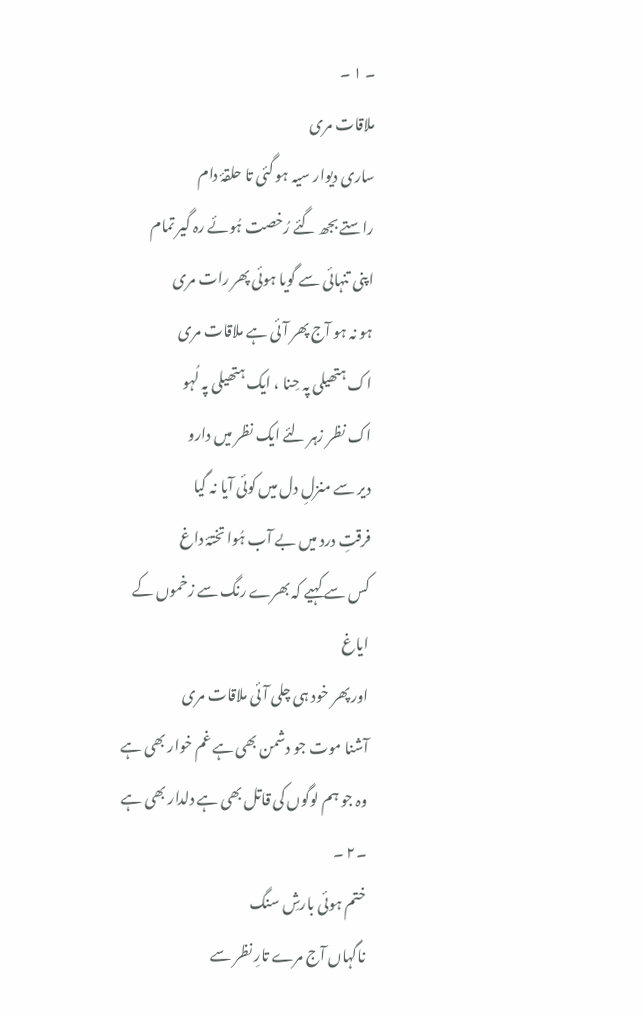۔ ۱ ۔
ملاقات مری
ساری دیوار سیہ ہو گئی تا حلقۂ دام
راستے بجھ گئے رُخصت ہُوئے رہ گیر تمام
اپنی تنہائی سے گویا ہوئی پھر رات مری
ہو نہ ہو آج پھر آئی ہے ملاقات مری
اک ہتھیلی پہ حِنا ، ایک ہتھیلی پہ لُہو
اک نظر زہر لئے ایک نظر میں دارو
دیر سے منزلِ دل میں کوئی آیا نہ گیا
فرقتِ درد میں بے آب ہُوا تختۂ داغ
کس سے کہیے کہ بھرے رنگ سے زخموں کے ایاغ
اور پھر خود ہی چلی آئی ملاقات مری
آشنا موت جو دشمن بھی ہے غم خوار بھی ہے
وہ جو ہم لوگوں کی قاتل بھی ہے دلدار بھی ہے
۔۲ ۔
ختم ہوئی بارشِ سنگ
ناگہاں آج مرے تارِ نظر سے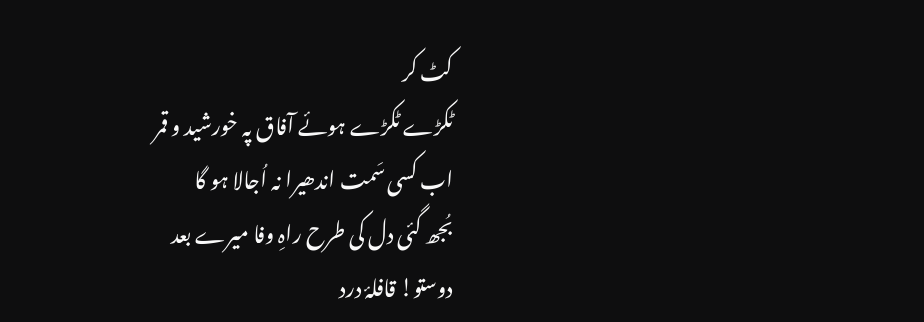کٹ کر
ٹکڑے ٹکڑے ہوئے آفاق پہ خورشید و قمر
اب کسی سَمت اندھیرا نہ اُجالا ہو گا
بُجھ گئی دل کی طرح راہِ وفا میرے بعد
دوستو! قافلۂ درد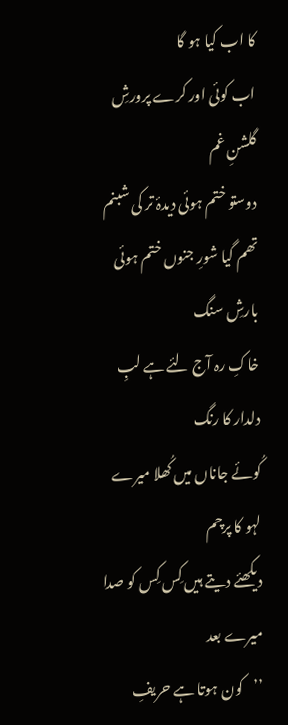کا اب کیا ہو گا
اب کوئی اور کرے پرورشِ گلشنِ غم
دوستو ختم ہوئی دیدۂ تر کی شبنم
تھم گیا شورِ جنوں ختم ہوئی بارشِ سنگ
خاکِ رہ آج لئے ہے لبِ دلدار کا رنگ
کُوئے جاناں میں کُھلا میرے لہو کا پرچم
دیکھئے دیتے ہیں کِس کِس کو صدا میرے بعد
’’کون ہوتا ہے حریفِ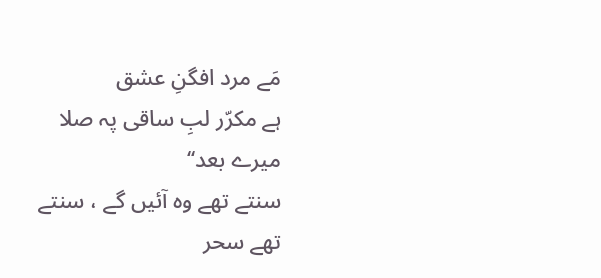مَے مرد افگنِ عشق
ہے مکرّر لبِ ساقی پہ صلا میرے بعد‘‘
سنتے تھے وہ آئیں گے ، سنتے تھے سحر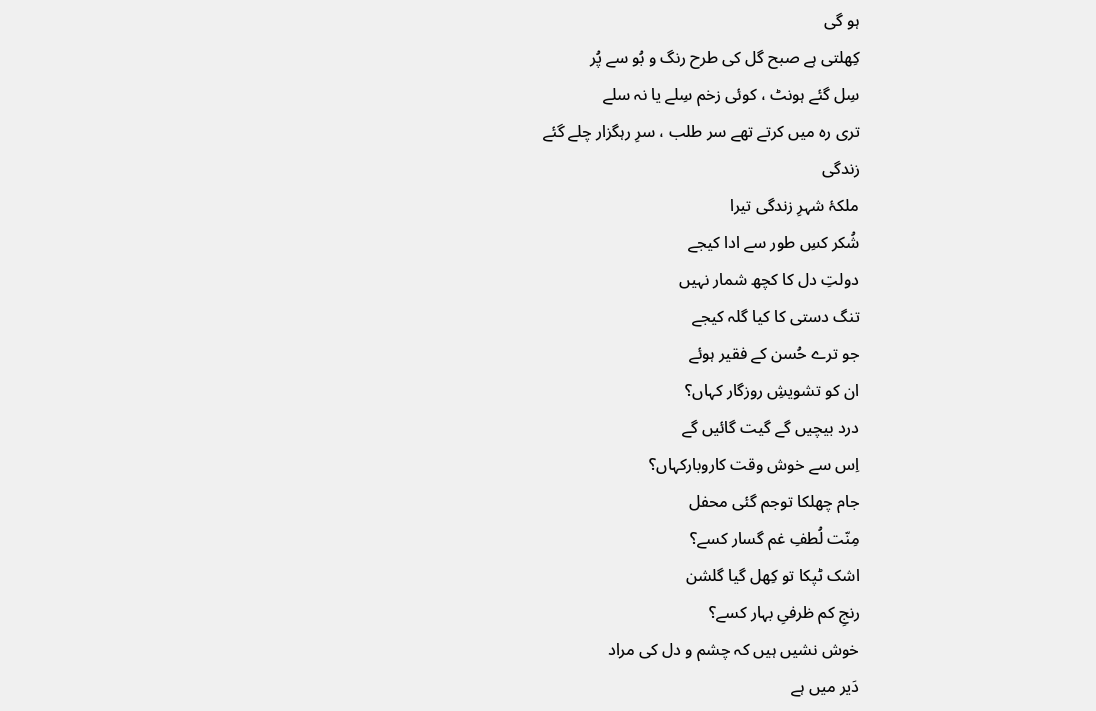ہو گی
کِھلتی ہے صبح گل کی طرح رنگ و بُو سے پُر
سِل گئے ہونٹ ، کوئی زخم سِلے یا نہ سلے
تری رہ میں کرتے تھے سر طلب ، سرِ رہگزار چلے گئے
زندگی
ملکۂ شہرِ زندگی تیرا
شُکر کسِ طور سے ادا کیجے
دولتِ دل کا کچھ شمار نہیں
تنگ دستی کا کیا گلہ کیجے
جو ترے حُسن کے فقیر ہوئے
ان کو تشویشِ روزگار کہاں؟
درد بیچیں گے گیت گائیں گے
اِس سے خوش وقت کاروبارکہاں؟
جام چھلکا توجم گئی محفل
مِنّت لُطفِ غم گسار کسے؟
اشک ٹپکا تو کِھل گیا گلشن
رنجِ کم ظرفیِ بہار کسے؟
خوش نشیں ہیں کہ چشم و دل کی مراد
دَیر میں ہے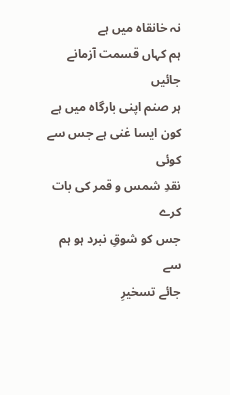نہ خانقاہ میں ہے
ہم کہاں قسمت آزمانے جائیں
ہر صنم اپنی بارگاہ میں ہے
کون ایسا غنی ہے جس سے کوئی
نقدِ شمس و قمر کی بات کرے
جس کو شوقِ نبرد ہو ہم سے
جائے تسخیرِ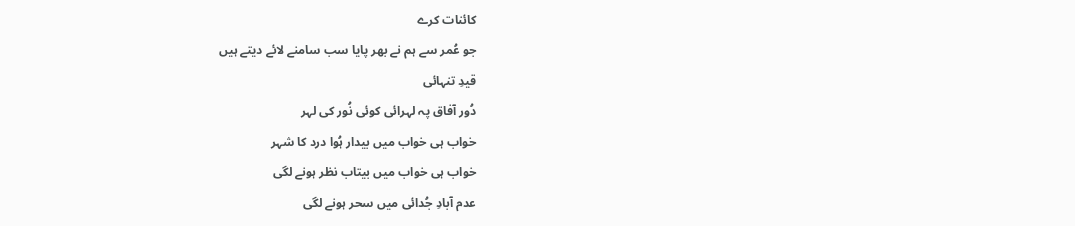کائنات کرے
جو عُمر سے ہم نے بھر پایا سب سامنے لائے دیتے ہیں
قیدِ تنہائی
دُور آفاق پہ لہرائی کوئی نُور کی لہر
خواب ہی خواب میں بیدار ہُوا درد کا شہر
خواب ہی خواب میں بیتاب نظر ہونے لگی
عدم آبادِ جُدائی میں سحر ہونے لگی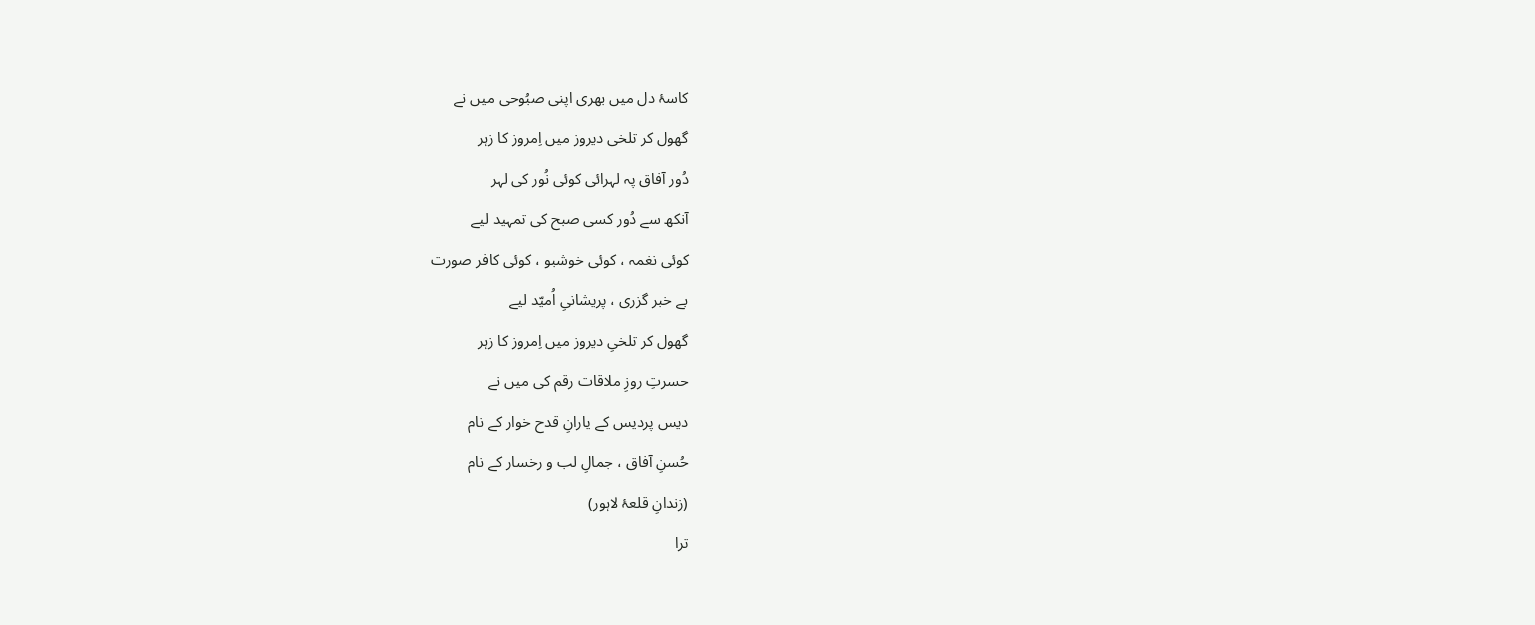کاسۂ دل میں بھری اپنی صبُوحی میں نے
گھول کر تلخی دیروز میں اِمروز کا زہر
دُور آفاق پہ لہرائی کوئی نُور کی لہر
آنکھ سے دُور کسی صبح کی تمہید لیے
کوئی نغمہ ، کوئی خوشبو ، کوئی کافر صورت
بے خبر گزری ، پریشانیِ اُمیّد لیے
گھول کر تلخیِ دیروز میں اِمروز کا زہر
حسرتِ روزِ ملاقات رقم کی میں نے
دیس پردیس کے یارانِ قدح خوار کے نام
حُسنِ آفاق ، جمالِ لب و رخسار کے نام
(زندانِ قلعۂ لاہور)
ترا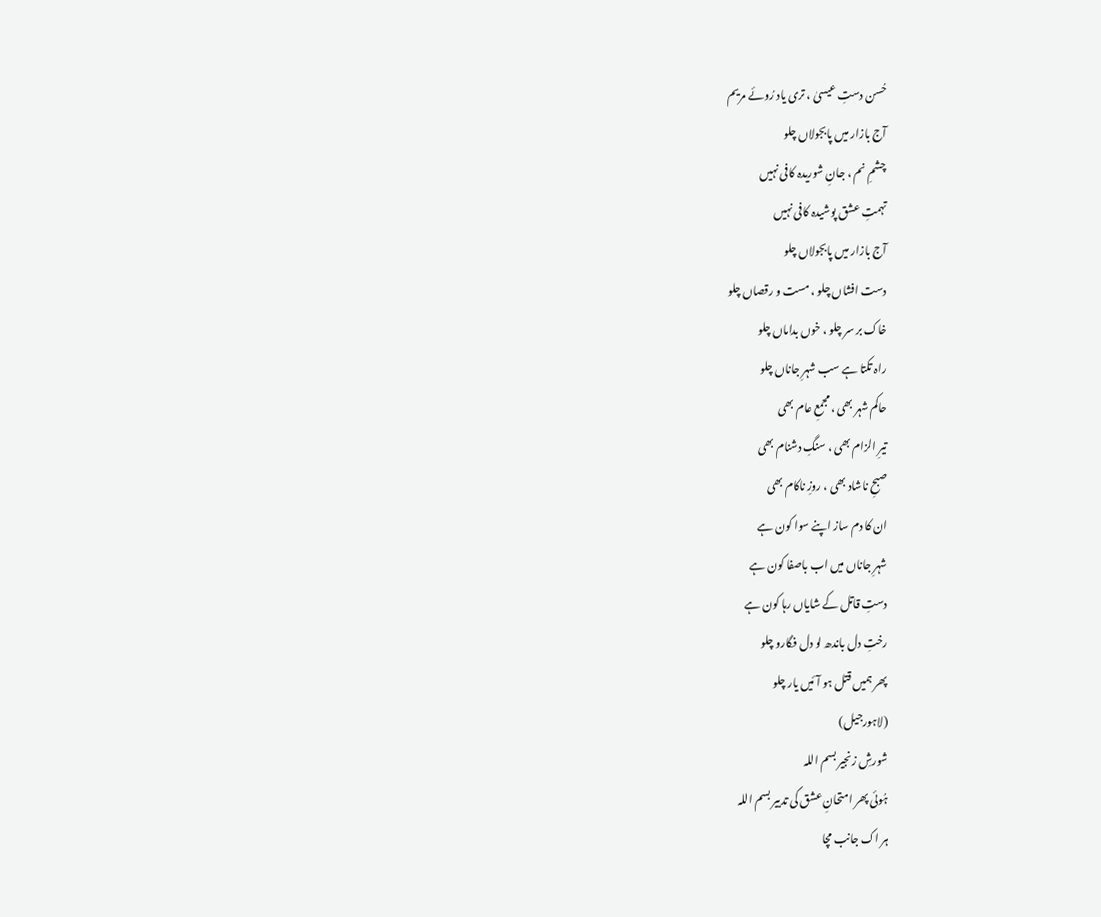حُسن دستِ عیسیٰ ، تری یاد رُوئے مریم
آج بازار میں پابجولاں چلو
چشمِ نم ، جانِ شوریدہ کافی نہیں
تہمتِ عشق پوشیدہ کافی نہیں
آج بازار میں پابجولاں چلو
دست افشاں چلو ، مست و رقصاں چلو
خاک بر سر چلو ، خوں بداماں چلو
راہ تکتا ہے سب شہرِ جاناں چلو
حاکم شہر بھی ، مجمعِ عام بھی
تیرِ الزام بھی ، سنگِ دشنام بھی
صبحِ ناشاد بھی ، روزِ ناکام بھی
ان کا دم ساز اپنے سوا کون ہے
شہرِ جاناں میں اب باصفا کون ہے
دستِ قاتل کے شایاں رہا کون ہے
رختِ دل باندھ لو دل فگارو چلو
پھر ہمیں قتل ہو آئیں یار چلو
(لاہورجیل)
شورشِ زنجیر بسم اللہ
ہُوئی پھر امتحانِ عشق کی تدبیر بسم اللہ
ہر اک جانب مچا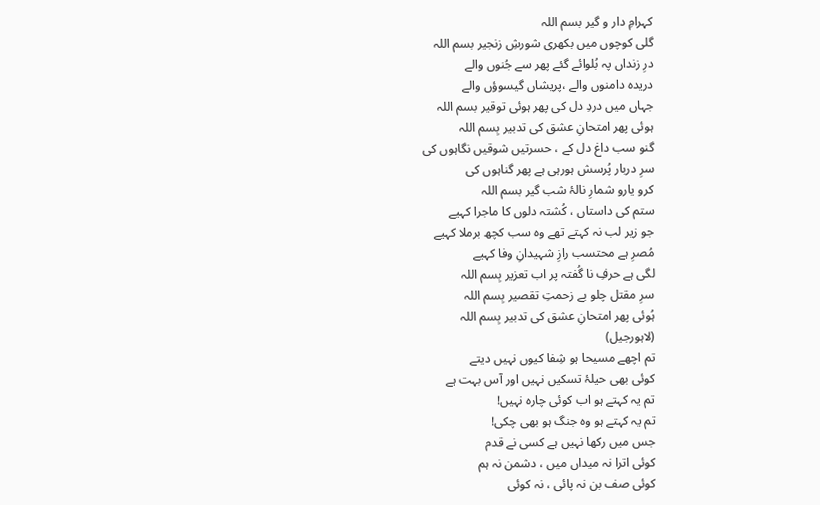کہرامِ دار و گیر بسم اللہ
گلی کوچوں میں بکھری شورشِ زنجیر بسم اللہ
درِ زنداں پہ بُلوائے گئے پھر سے جُنوں والے
دریدہ دامنوں والے ،پریشاں گیسوؤں والے
جہاں میں دردِ دل کی پھر ہوئی توقیر بسم اللہ
ہوئی پھر امتحانِ عشق کی تدبیر بِسم اللہ
گنو سب داغ دل کے ، حسرتیں شوقیں نگاہوں کی
سرِ دربار پُرسش ہورہی ہے پھر گناہوں کی
کرو یارو شمارِ نالۂ شب گیر بسم اللہ
ستم کی داستاں ، کُشتہ دلوں کا ماجرا کہیے
جو زیر لب نہ کہتے تھے وہ سب کچھ برملا کہیے
مُصرِ ہے محتسب رازِ شہیدانِ وفا کہیے
لگی ہے حرفِ نا گُفتہ پر اب تعزیر بِسم اللہ
سرِ مقتل چلو بے زحمتِ تقصیر بِسم اللہ
ہُوئی پھر امتحانِ عشق کی تدبیر بِسم اللہ
(لاہورجیل)
تم اچھے مسیحا ہو شِفا کیوں نہیں دیتے
کوئی بھی حیلۂ تسکیں نہیں اور آس بہت ہے
تم یہ کہتے ہو اب کوئی چارہ نہیں!
تم یہ کہتے ہو وہ جنگ ہو بھی چکی!
جس میں رکھا نہیں ہے کسی نے قدم
کوئی اترا نہ میداں میں ، دشمن نہ ہم
کوئی صف بن نہ پائی ، نہ کوئی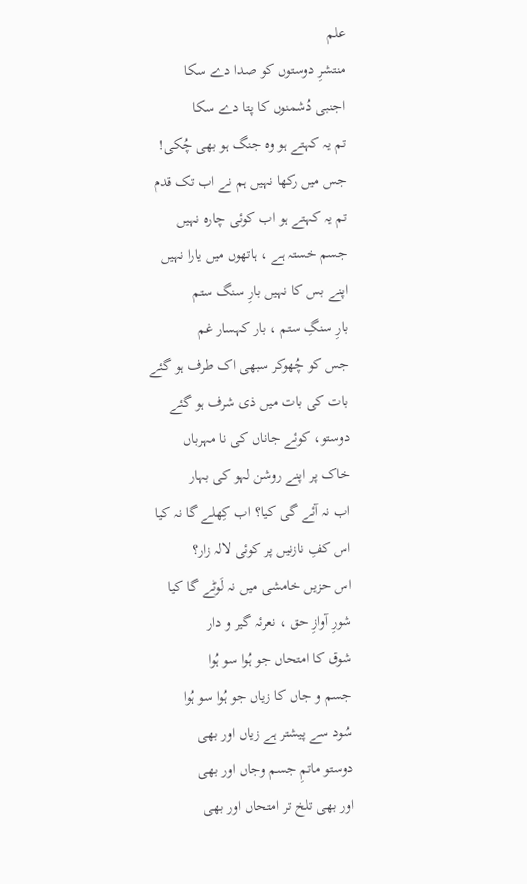علم
منتشرِ دوستوں کو صدا دے سکا
اجنبی دُشمنوں کا پتا دے سکا
تم یہ کہتے ہو وہ جنگ ہو بھی چُکی!
جس میں رکھا نہیں ہم نے اب تک قدم
تم یہ کہتے ہو اب کوئی چارہ نہیں
جسم خستہ ہے ، ہاتھوں میں یارا نہیں
اپنے بس کا نہیں بارِ سنگ ستم
بارِ سنگِ ستم ، بار کہسار غم
جس کو چُھوکر سبھی اک طرف ہو گئے
بات کی بات میں ذی شرف ہو گئے
دوستو، کوئے جاناں کی نا مہرباں
خاک پر اپنے روشن لہو کی بہار
اب نہ آئے گی کیا؟ اب کِھلے گا نہ کیا
اس کفِ نازنیں پر کوئی لالہ زار؟
اس حزیں خامشی میں نہ لَوٹے گا کیا
شورِ آوازِ حق ، نعرئہ گیر و دار
شوق کا امتحاں جو ہُوا سو ہُوا
جسم و جاں کا زیاں جو ہُوا سو ہُوا
سُود سے پیشتر ہے زیاں اور بھی
دوستو ماتمِ جسم وجاں اور بھی
اور بھی تلخ تر امتحاں اور بھی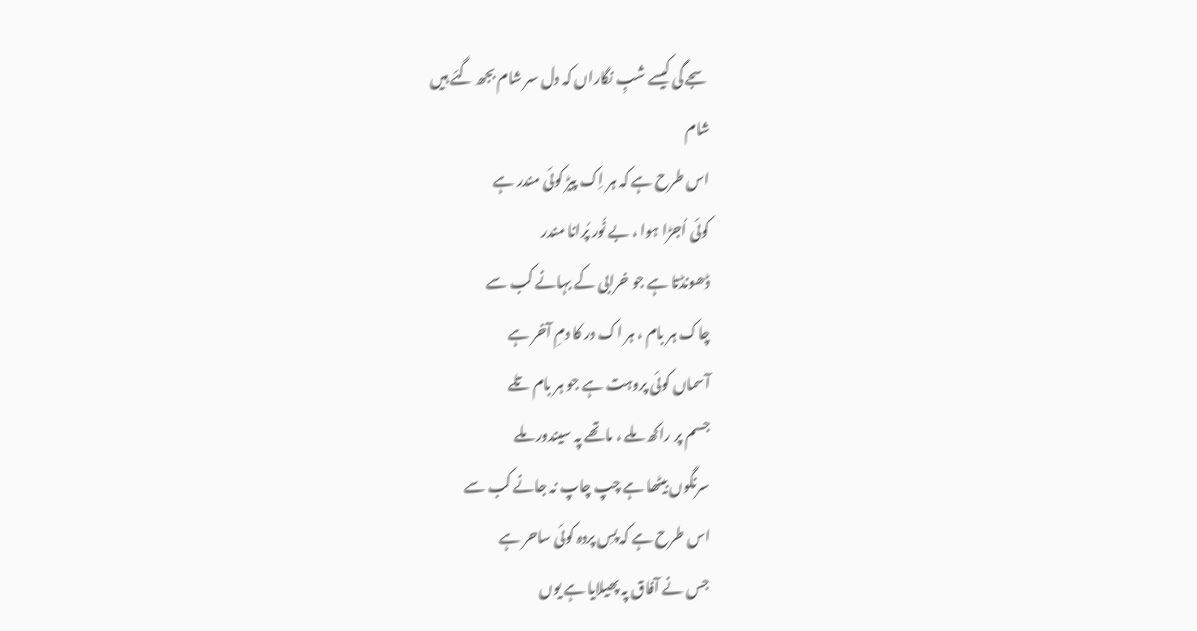سجے گی کیسے شبِ نگاراں کہ دل سر شام بجھ گئے ہیں
شام
اس طرح ہے کہ ہر اِک پیڑ کوئی مندر ہے
کوئی اُجڑا ہوا ، بے نُور پُرانا مندر
ڈھونڈتا ہے جو خرابی کے بہانے کب سے
چاک ہر بام ، ہر اک در کا دمِ آخر ہے
آسماں کوئی پروہت ہے جو ہر بام تلے
جسم پر راکھ ملے ، ماتھے پہ سیندور ملے
سرنگوں بیٹھا ہے چپ چاپ نہ جانے کب سے
اس طرح ہے کہ پسِ پردہ کوئی ساحر ہے
جس نے آفاق پہ پھیلایا ہے یوں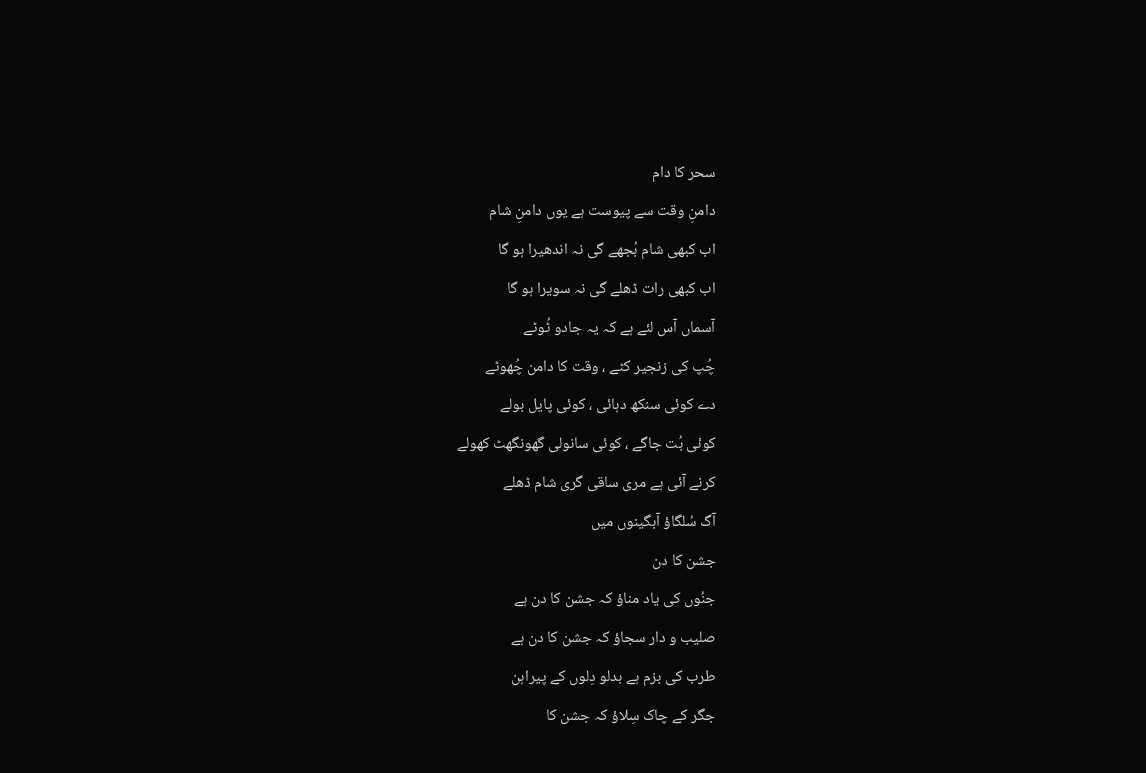سحر کا دام
دامنِ وقت سے پیوست ہے یوں دامنِ شام
اب کبھی شام بُجھے گی نہ اندھیرا ہو گا
اب کبھی رات ڈھلے گی نہ سویرا ہو گا
آسماں آس لئے ہے کہ یہ جادو ٹُوٹے
چُپ کی زنجیر کٹے ، وقت کا دامن چُھوٹے
دے کوئی سنکھ دہائی ، کوئی پایل بولے
کوئی بُت جاگے ، کوئی سانولی گھونگھٹ کھولے
کرنے آئی ہے مری ساقی گری شام ڈھلے
آگ سُلگاؤ آبگینوں میں
جشن کا دن
جنُوں کی یاد مناؤ کہ جشن کا دن ہے
صلیب و دار سجاؤ کہ جشن کا دن ہے
طرب کی بزم ہے بدلو دِلوں کے پیراہن
جگر کے چاک سِلاؤ کہ جشن کا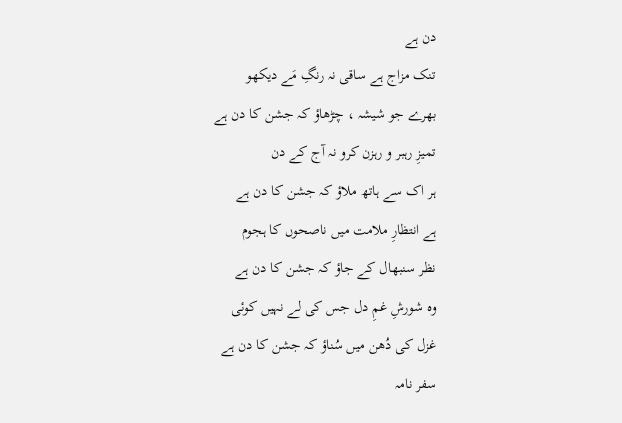دن ہے
تنک مزاج ہے ساقی نہ رنگِ مَے دیکھو
بھرے جو شیشہ ، چڑھاؤ کہ جشن کا دن ہے
تمیزِ رہبر و رہزن کرو نہ آج کے دن
ہر اک سے ہاتھ ملاؤ کہ جشن کا دن ہے
ہے انتظارِ ملامت میں ناصحوں کا ہجوم
نظر سنبھال کے جاؤ کہ جشن کا دن ہے
وہ شورشِ غمِ دل جس کی لے نہیں کوئی
غزل کی دُھن میں سُناؤ کہ جشن کا دن ہے
سفر نامہ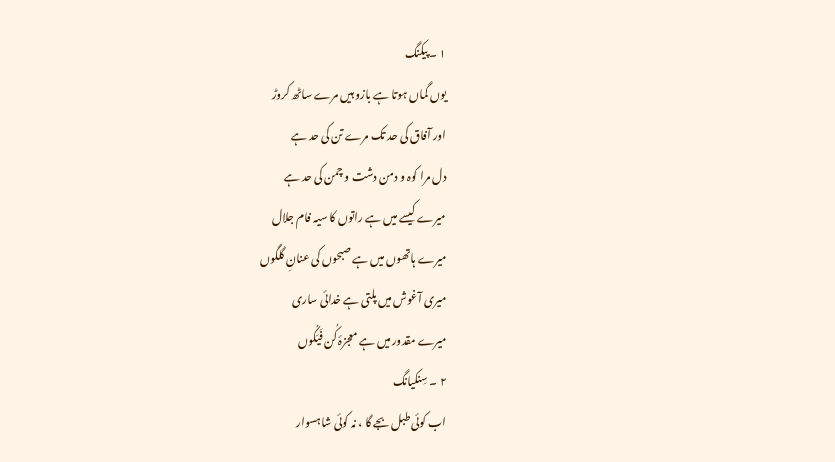۱ ۔ پیکنگ
یوں گماں ہوتا ہے بازو ہیں مرے ساٹھ کروڑ
اور آفاق کی حد تک مرے تن کی حد ہے
دل مرا کوہ و دمن دشت و چمن کی حد ہے
میرے کیسے میں ہے راتوں کا سیہ فام جلال
میرے ہاتھوں میں ہے صبحوں کی عنانِ گلگوں
میری آغوش میں پلتی ہے خدائی ساری
میرے مقدور میں ہے معجزۂ کُن فَیَکُوں
۲ ۔ سِنکیانگ
اب کوئی طبل بجے گا ، نہ کوئی شاہسوار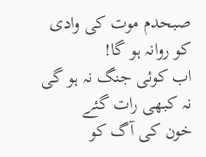صبحدم موت کی وادی کو روانہ ہو گا!
اب کوئی جنگ نہ ہو گی نہ کبھی رات گئے
خون کی آگ کو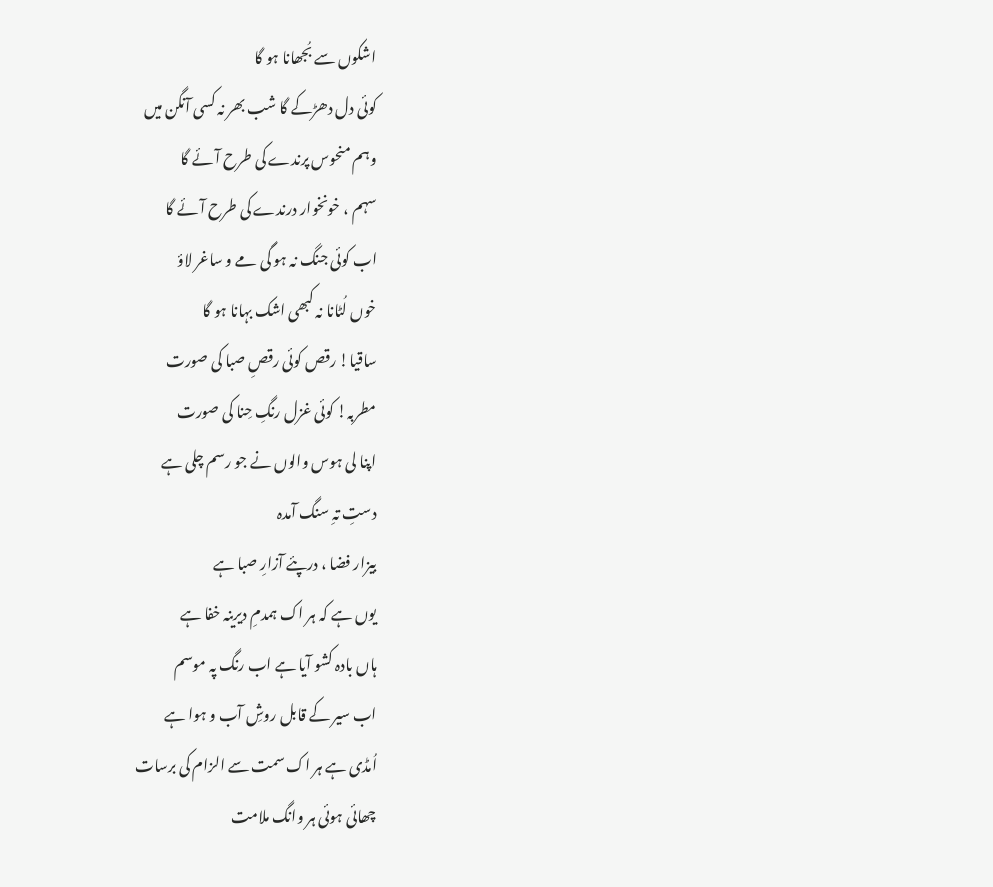اشکوں سے بُجھانا ہو گا
کوئی دل دھڑکے گا شب بھر نہ کسی آنگن میں
وہم منحوس پرندے کی طرح آئے گا
سہم ، خونخوار درندے کی طرح آئے گا
اب کوئی جنگ نہ ہو گی مے و ساغر لاؤ
خوں لُٹانا نہ کبھی اشک بہانا ہو گا
ساقیا! رقص کوئی رقصِ صبا کی صورت
مطربہ! کوئی غزل رنگِ حِنا کی صورت
اپنا لی ہوس والوں نے جو رسم چلی ہے
دستِ تہِ سنگ آمدہ
بیزار فضا ، درپئے آزارِ صبا ہے
یوں ہے کہ ہر اک ہمدمِ دیرینہ خفا ہے
ہاں بادہ کشو آیا ہے اب رنگ پہ موسم
اب سیر کے قابل روشِ آب و ہوا ہے
اُمڈی ہے ہر اک سمت سے الزام کی برسات
چھائی ہوئی ہر وانگ ملامت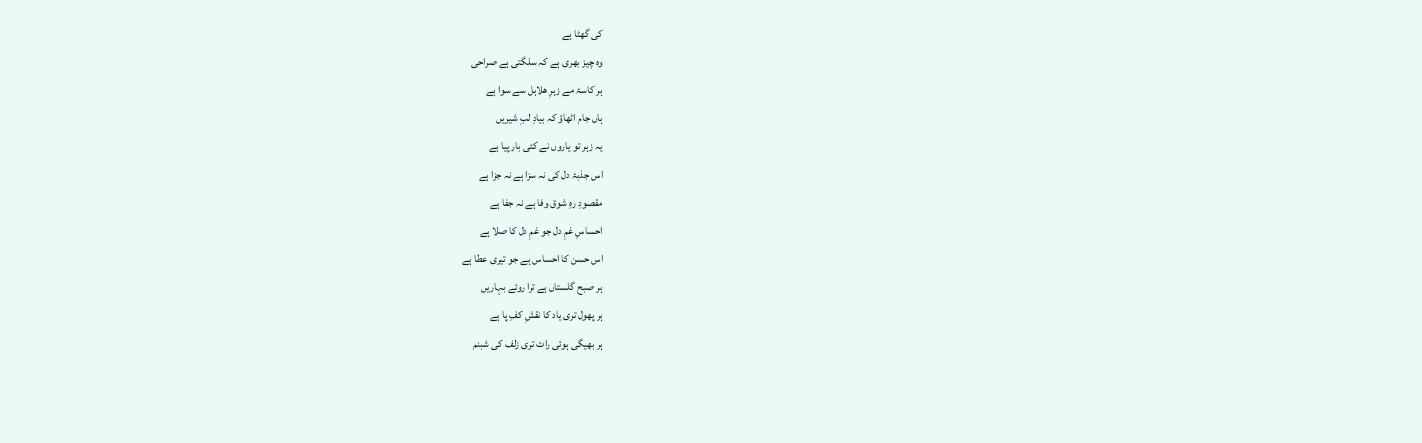کی گھٹا ہے
وہ چیز بھری ہے کہ سلگتی ہے صراحی
ہر کاسۂ مے زہرِ ھلاہل سے سوا ہے
ہاں جام اٹھاؤ کہ بیادِ لبِ شیریں
یہ زہر تو یاروں نے کئی بار پیا ہے
اس جذبۂ دل کی نہ سزا ہے نہ جزا ہے
مقصودِ رہِ شوق وفا ہے نہ جفا ہے
احساسِ غمِ دل جو غمِ دل کا صلا ہے
اس حسن کا احساس ہے جو تیری عطا ہے
ہر صبح گلستاں ہے ترا روئے بہاریں
ہر پھول تری یاد کا نقشِ کفِ پا ہے
ہر بھیگی ہوئی رات تری زلف کی شبنم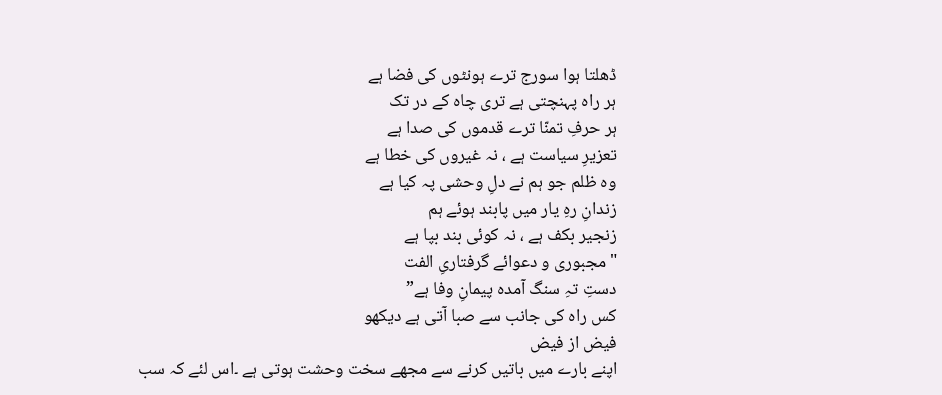ڈھلتا ہوا سورج ترے ہونٹوں کی فضا ہے
ہر راہ پہنچتی ہے تری چاہ کے در تک
ہر حرفِ تمنّا ترے قدموں کی صدا ہے
تعزیرِ سیاست ہے ، نہ غیروں کی خطا ہے
وہ ظلم جو ہم نے دلِ وحشی پہ کیا ہے
زندانِ رہِ یار میں پابند ہوئے ہم
زنجیر بکف ہے ، نہ کوئی بند بپا ہے
"مجبوری و دعوائے گرفتاریِ الفت
دستِ تہِ سنگ آمدہ پیمانِ وفا ہے”
کس راہ کی جانب سے صبا آتی ہے دیکھو
فیض از فیض
اپنے بارے میں باتیں کرنے سے مجھے سخت وحشت ہوتی ہے ۔اس لئے کہ سب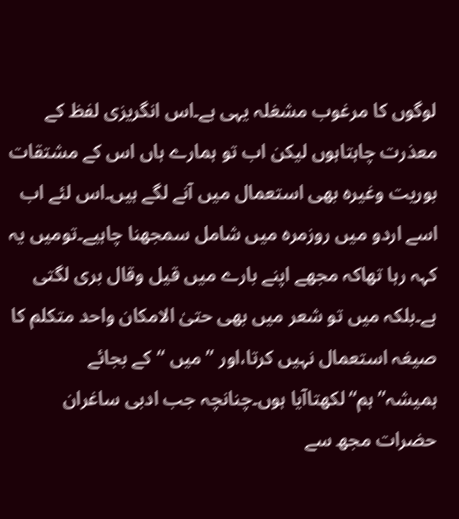لوگوں کا مرغوب مشغلہ یہی ہے۔اس انگریزی لفظ کے معذرت چاہتاہوں لیکن اب تو ہمارے ہاں اس کے مشتقات بوریت وغیرہ بھی استعمال میں آنے لگے ہیں۔اس لئے اب اسے اردو میں روزمرہ میں شامل سمجھنا چاہیے۔تومیں یہ کہہ رہا تھاکہ مجھے اپنے بارے میں قیل وقال بری لگتی ہے۔بلکہ میں تو شعر میں بھی حتیٰ الامکان واحد متکلم کا صیغہ استعمال نہیں کرتا،اور ’’میں ‘‘کے بجائے ہمیشہ’’ہم‘‘لکھتاآیا ہوں۔چنانچہ جب ادبی ساغران حضرات مجھ سے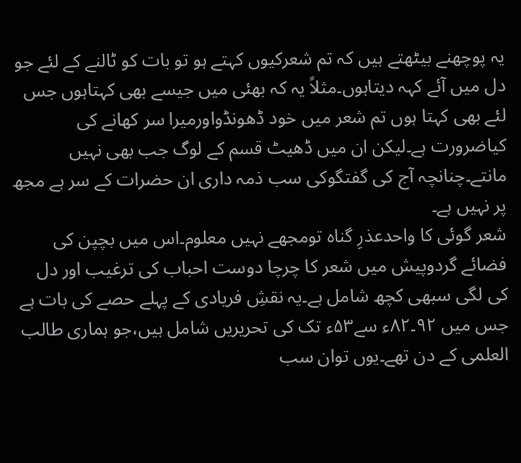یہ پوچھنے بیٹھتے ہیں کہ تم شعرکیوں کہتے ہو تو بات کو ٹالنے کے لئے جو دل میں آئے کہہ دیتاہوں۔مثلاً یہ کہ بھئی میں جیسے بھی کہتاہوں جس لئے بھی کہتا ہوں تم شعر میں خود ڈھونڈواورمیرا سر کھانے کی کیاضرورت ہے۔لیکن ان میں ڈھیٹ قسم کے لوگ جب بھی نہیں مانتے۔چنانچہ آج کی گفتگوکی سب ذمہ داری ان حضرات کے سر ہے مجھ پر نہیں ہے۔
شعر گوئی کا واحدعذرِ گناہ تومجھے نہیں معلوم۔اس میں بچپن کی فضائے گردوپیش میں شعر کا چرچا دوست احباب کی ترغیب اور دل کی لگی سبھی کچھ شامل ہے۔یہ نقشِ فریادی کے پہلے حصے کی بات ہے جس میں ۹۲۔۸۲ء سے۵۳ء تک کی تحریریں شامل ہیں،جو ہماری طالب العلمی کے دن تھے۔یوں توان سب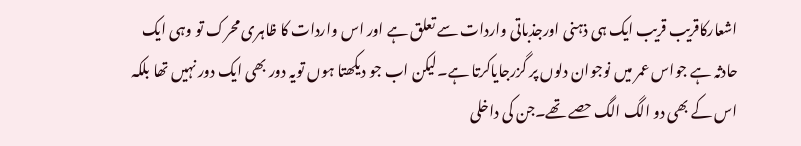اشعارکاقریب قریب ایک ہی ذہنی اورجذباتی واردات سے تعلق ہے اور اس واردات کا ظاہری محرک تو وہی ایک حادثہ ہے جواس عمر میں نوجوان دلوں پر گزرجایاکرتا ہے۔لیکن اب جو دیکھتا ہوں تویہ دور بھی ایک دور نہیں تھا بلکہ اس کے بھی دو الگ الگ حصے تھے۔جن کی داخلی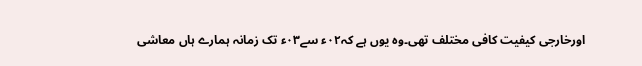اورخارجی کیفیت کافی مختلف تھی۔وہ یوں ہے کہ۰۲ء سے۰۳ء تک زمانہ ہمارے ہاں معاشی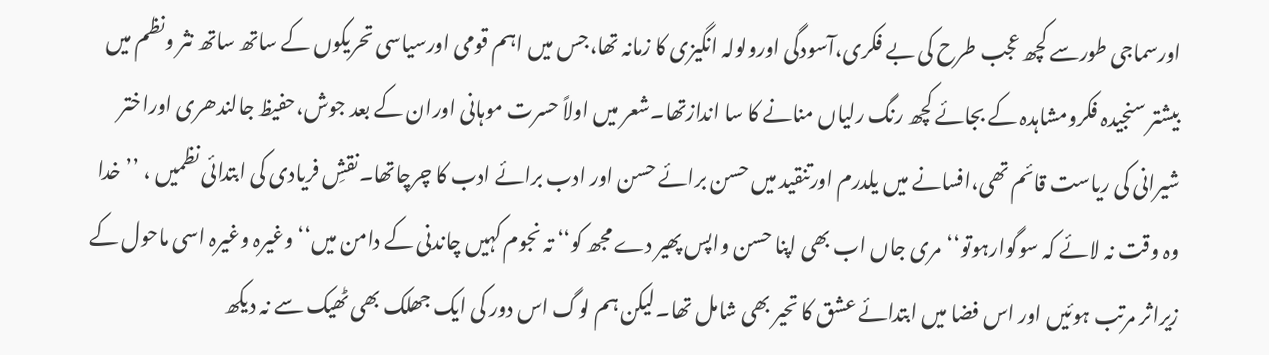اورسماجی طورسے کچھ عجب طرح کی بے فکری،آسودگی اورولولہ انگیزی کا زمانہ تھا،جس میں اہم قومی اورسیاسی تحریکوں کے ساتھ ساتھ نثر ونظم میں بیشتر سنجیدہ فکرومشاہدہ کے بجائے کچھ رنگ رلیاں منانے کا سا اندازتھا۔شعر میں اولاً حسرت موہانی اوران کے بعد جوش،حفیظ جالندھری اوراختر شیرانی کی ریاست قائم تھی،افسانے میں یلدرم اورتنقید میں حسن برائے حسن اور ادب برائے ادب کا چرچاتھا۔نقشِ فریادی کی ابتدائی نظمیں ، ’’خدا وہ وقت نہ لائے کہ سوگوارہوتو‘‘مری جاں اب بھی اپنا حسن واپس پھیر دے مجھ کو‘‘ تہ نجوم کہیں چاندنی کے دامن میں‘‘وغیرہ وغیرہ اسی ماحول کے زیراثر مرتب ہوئیں اور اس فضا میں ابتدائے عشق کا تحیر بھی شامل تھا۔لیکن ہم لوگ اس دور کی ایک جھلک بھی ٹھیک سے نہ دیکھ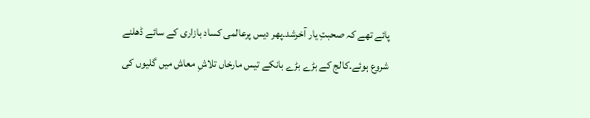پائے تھے کہ صحبتِ یار آخرشد۔پھر دیس پرعالمی کساد بازاری کے سائے ڈھلنے شروع ہوئے۔کالج کے بڑے بڑے بانکے تیس مارخاں تلاشِ معاش میں گلیوں کی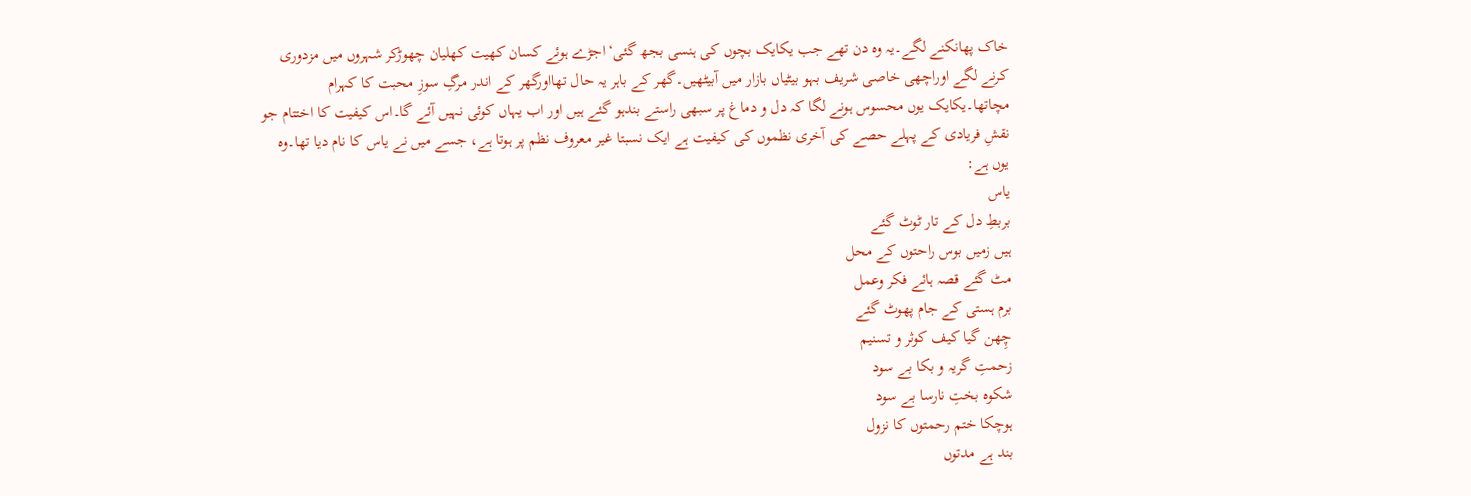خاک پھانکنے لگے۔یہ وہ دن تھے جب یکایک بچوں کی ہنسی بجھ گئی‘اجڑے ہوئے کسان کھیت کھلیان چھوڑکر شہروں میں مزدوری کرنے لگے اوراچھی خاصی شریف بہو بیٹیاں بازار میں آبیٹھیں۔گھر کے باہر یہ حال تھااورگھر کے اندر مرگِ سوزِ محبت کا کہرام مچاتھا۔یکایک یوں محسوس ہونے لگا کہ دل و دماغ پر سبھی راستے بندہو گئے ہیں اور اب یہاں کوئی نہیں آئے گا۔اس کیفیت کا اختتام جو نقشِ فریادی کے پہلے حصے کی آخری نظموں کی کیفیت ہے ایک نسبتا غیر معروف نظم پر ہوتا ہے، جسے میں نے یاس کا نام دیا تھا۔وہ یوں ہے:
یاس
بربطِ دل کے تار ٹوٹ گئے
ہیں زمیں بوس راحتوں کے محل
مٹ گئے قصہ ہائے فکر وعمل
برم ہستی کے جام پھوٹ گئے
چِھن گیا کیف کوثر و تسنیم
زحمتِ گریہ و بکا بے سود
شکوہ بختِ نارسا بے سود
ہوچکا ختم رحمتوں کا نزول
بند ہے مدتوں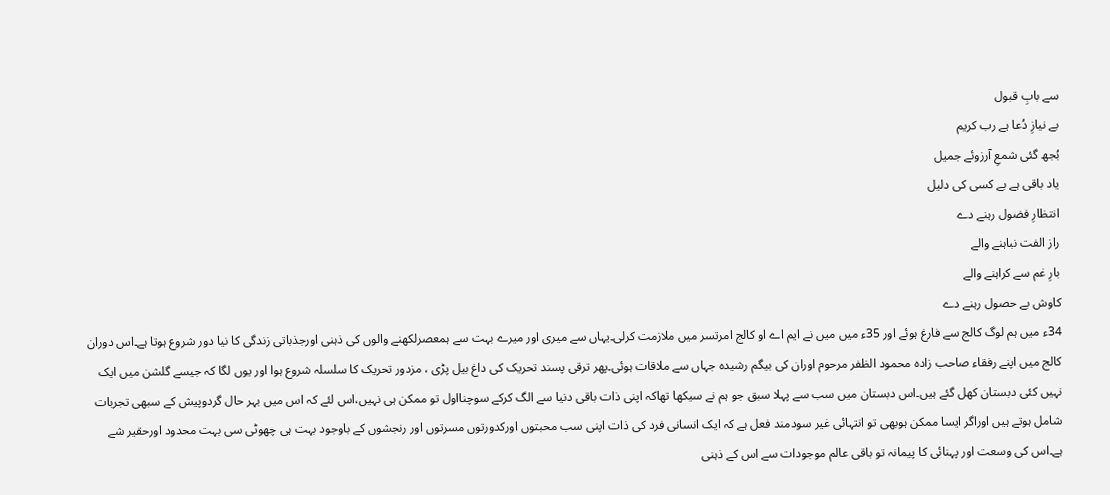سے بابِ قبول
بے نیازِ دُعا ہے رب کریم
بُجھ گئی شمعِ آرزوئے جمیل
یاد باقی ہے بے کسی کی دلیل
انتظارِ فضول رہنے دے
راز الفت نباہنے والے
بارِ غم سے کراہنے والے
کاوش بے حصول رہنے دے
34ء میں ہم لوگ کالج سے فارغ ہوئے اور 35ء میں میں نے ایم اے او کالج امرتسر میں ملازمت کرلی۔یہاں سے میری اور میرے بہت سے ہمعصرلکھنے والوں کی ذہنی اورجذباتی زندگی کا نیا دور شروع ہوتا ہے۔اس دوران کالج میں اپنے رفقاء صاحب زادہ محمود الظفر مرحوم اوران کی بیگم رشیدہ جہاں سے ملاقات ہوئی۔پھر ترقی پسند تحریک کی داغ بیل پڑی ، مزدور تحریک کا سلسلہ شروع ہوا اور یوں لگا کہ جیسے گلشن میں ایک نہیں کئی دبستان کھل گئے ہیں۔اس دبستان میں سب سے پہلا سبق جو ہم نے سیکھا تھاکہ اپنی ذات باقی دنیا سے الگ کرکے سوچنااول تو ممکن ہی نہیں،اس لئے کہ اس میں بہر حال گردوپیش کے سبھی تجربات شامل ہوتے ہیں اوراگر ایسا ممکن ہوبھی تو انتہائی غیر سودمند فعل ہے کہ ایک انسانی فرد کی ذات اپنی سب محبتوں اورکدورتوں مسرتوں اور رنجشوں کے باوجود بہت ہی چھوٹی سی بہت محدود اورحقیر شے ہے۔اس کی وسعت اور پہنائی کا پیمانہ تو باقی عالم موجودات سے اس کے ذہنی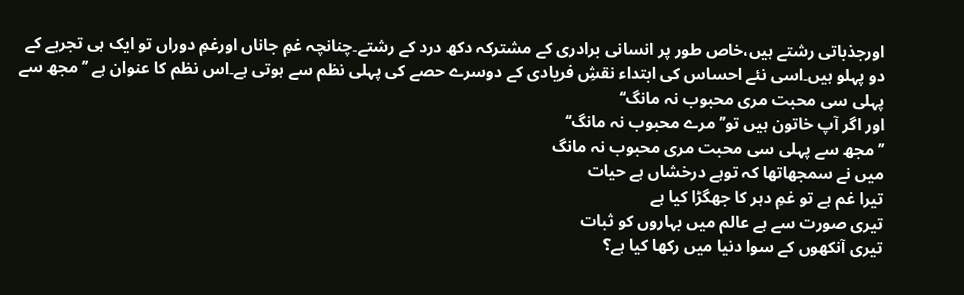اورجذباتی رشتے ہیں،خاص طور پر انسانی برادری کے مشترکہ دکھ درد کے رشتے۔چنانچہ غمِ جاناں اورغمِ دوراں تو ایک ہی تجربے کے دو پہلو ہیں۔اسی نئے احساس کی ابتداء نقشِ فریادی کے دوسرے حصے کی پہلی نظم سے ہوتی ہے۔اس نظم کا عنوان ہے ’’مجھ سے پہلی سی محبت مری محبوب نہ مانگ‘‘
اور اگر آپ خاتون ہیں تو’’مرے محبوب نہ مانگ‘‘
’’مجھ سے پہلی سی محبت مری محبوب نہ مانگ
میں نے سمجھاتھا کہ توہے درخشاں ہے حیات
تیرا غم ہے تو غمِ دہر کا جھگڑا کیا ہے
تیری صورت سے ہے عالم میں بہاروں کو ثبات
تیری آنکھوں کے سوا دنیا میں رکھا کیا ہے؟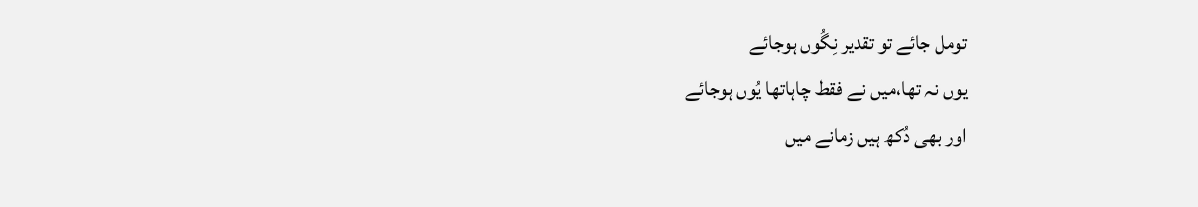تومل جائے تو تقدیر نِگُوں ہوجائے
یوں نہ تھا،میں نے فقط چاہاتھا یُوں ہوجائے
اور بھی دُکھ ہیں زمانے میں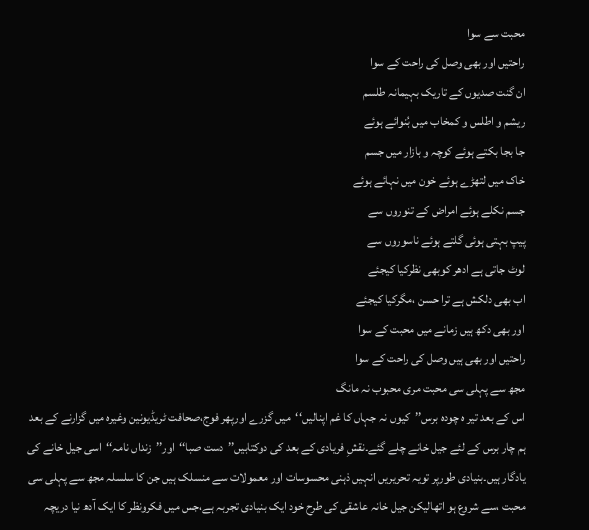محبت سے سوا
راحتیں اور بھی وصل کی راحت کے سوا
ان گنت صدیوں کے تاریک بہیمانہ طلسم
ریشم و اطلس و کمخاب میں بُنوائے ہوئے
جا بجا بکتے ہوئے کوچہ و بازار میں جسم
خاک میں لتھڑے ہوئے خون میں نہائے ہوئے
جسم نکلے ہوئے امراض کے تنوروں سے
پیپ بہتی ہوئی گلتے ہوئے ناسوروں سے
لوٹ جاتی ہے ادھر کوبھی نظرکیا کیجئے
اب بھی دلکش ہے ترا حسن ،مگرکیا کیجئے
اور بھی دکھ ہیں زمانے میں محبت کے سوا
راحتیں اور بھی ہیں وصل کی راحت کے سوا
مجھ سے پہلی سی محبت مری محبوب نہ مانگ
اس کے بعد تیر ہ چودہ برس’’کیوں نہ جہاں کا غم اپنالیں‘‘میں گزرے اورپھر فوج،صحافت ٹریڈیونین وغیرہ میں گزارنے کے بعد ہم چار برس کے لئے جیل خانے چلے گئے۔نقشِ فریادی کے بعد کی دوکتابیں’’دست صبا‘‘اور’’زنداں نامہ‘‘اسی جیل خانے کی یادگار ہیں۔بنیادی طورپر تویہ تحریریں انہیں ذہنی محسوسات اور معمولات سے منسلک ہیں جن کا سلسلہ مجھ سے پہلی سی محبت ،سے شروع ہو اتھالیکن جیل خانہ عاشقی کی طرح خود ایک بنیادی تجربہ ہے،جس میں فکرونظر کا ایک آدھ نیا دریچہ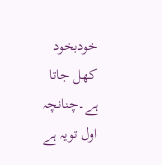خودبخود کھل جاتا ہے۔چنانچہ اول تویہ ہے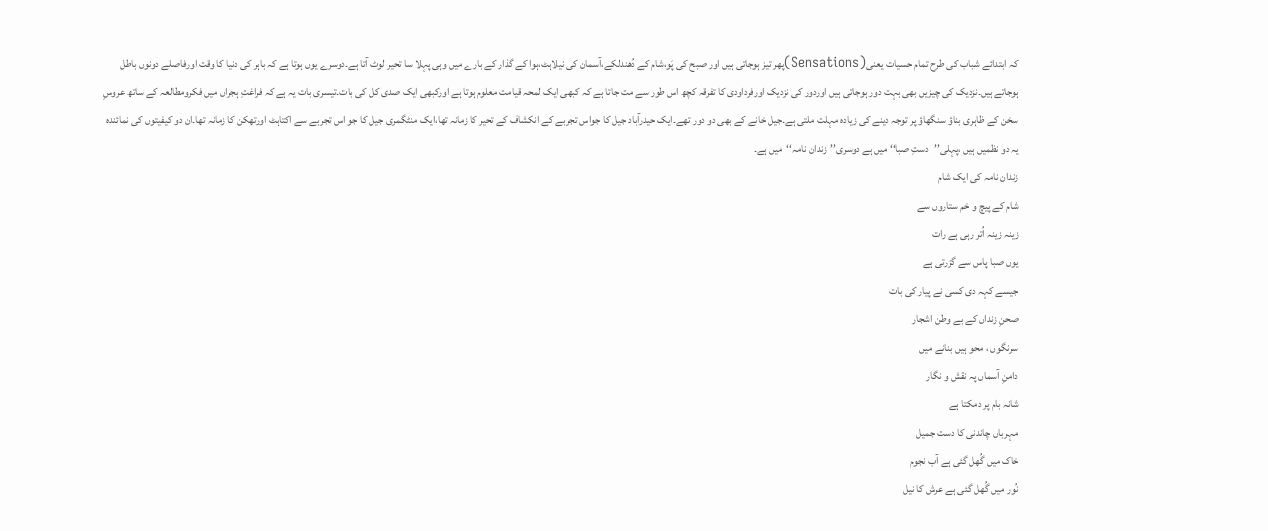کہ ابتدائے شباب کی طرح تمام حسیات یعنی(Sensations)پھر تیز ہوجاتی ہیں اور صبح کی پَو،شام کے دُھندلکے،آسمان کی نیلاہٹ،ہوا کے گذار کے بارے میں وہی پہلا سا تحیر لوٹ آتا ہے۔دوسرے یوں ہوتا ہے کہ باہر کی دنیا کا وقت اورفاصلے دونوں باطل ہوجاتے ہیں۔نزدیک کی چیزیں بھی بہت دور ہوجاتی ہیں اوردور کی نزدیک اورفرداودی کا تفرقہ کچھ اس طور سے مت جاتا ہے کہ کبھی ایک لمحہ قیامت معلوم ہوتا ہے اورکبھی ایک صدی کل کی بات۔تیسری بات یہ ہے کہ فراغتِ ہجراں میں فکرومطالعہ کے ساتھ عروسِ سخن کے ظاہری بناؤ سنگھاؤ پر توجہ دینے کی زیادہ مہلت ملتی ہے۔جیل خانے کے بھی دو دور تھے۔ایک حیدرآباد جیل کا جواس تجربے کے انکشاف کے تحیر کا زمانہ تھا،ایک منٹگمری جیل کا جو اس تجربے سے اکتاہٹ اورتھکن کا زمانہ تھا۔ان دو کیفیتوں کی نمائندہ یہ دو نظمیں ہیں ،پہلی’’دستِ صبا‘‘ میں ہے دوسری’’زندان نامہ‘‘میں ہے۔
زندان نامہ کی ایک شام
شام کے پیچ و خم ستاروں سے
زینہ زینہ اُتر رہی ہے رات
یوں صبا پاس سے گزرتی ہے
جیسے کہہ دی کسی نے پیار کی بات
صحنِ زنداں کے بے وطن اشجار
سرنگوں ، محو ہیں بنانے میں
دامنِ آسماں پہ نقش و نگار
شانہ بام پر دمکتا ہے
مہرباں چاندنی کا دست جمیل
خاک میں گُھل گئی ہے آب نجوم
نُور میں گُھل گئی ہے عرش کا نیل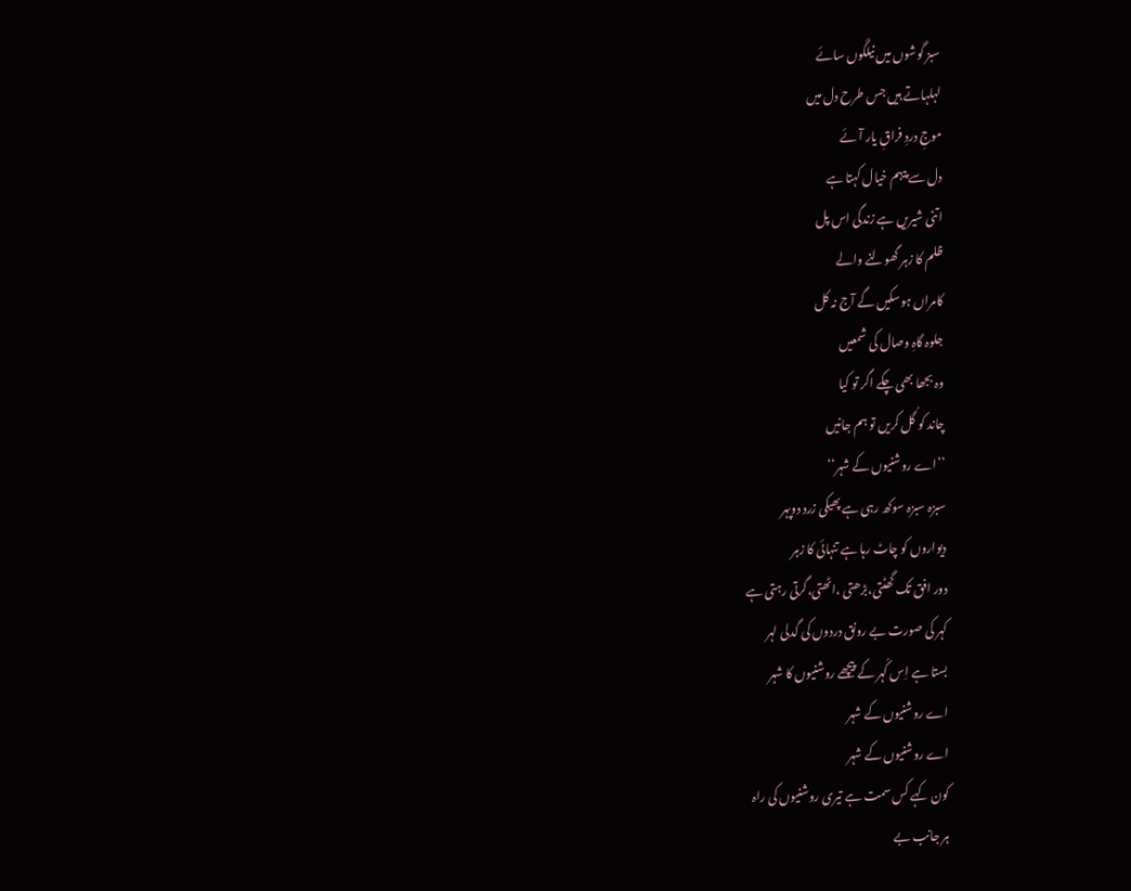سبز گوشوں میں نیلگوں سائے
لہلہاتے ہیں جس طرح دل میں
موجِ دردِ فراقِ یار آئے
دل سے پیہم خیال کہتا ہے
اتنی شیریں ہے زندگی اس پل
ظلم کا زہر گھولنے والے
کامراں ہوسکیں گے آج نہ کل
جلوہ گاہِ وصال کی شمعیں
وہ بجھا بھی چکے اگر تو کیا
چاند کو گُل کریں تو ہم جانیں
’’اے روشنیوں کے شہر‘‘
سبزہ سبزہ سوکھ رہی ہے پھیکی زرد دوپہر
دیواروں کو چاٹ رہا ہے تنہائی کا زہر
دور افق تک گھٹتی،بڑھتی ،اٹھتی،گرتی رہتی ہے
کہر کی صورت بے رونق دردوں کی گدلی لہر
بستا ہے اِس کُہر کے پیچھے روشنیوں کا شہر
اے روشنیوں کے شہر
اے روشنیوں کے شہر
کون کہے کس سمت ہے تیری روشنیوں کی راہ
ہر جانب بے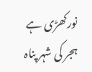نورکھڑی ہے ہجر کی شہر پناہ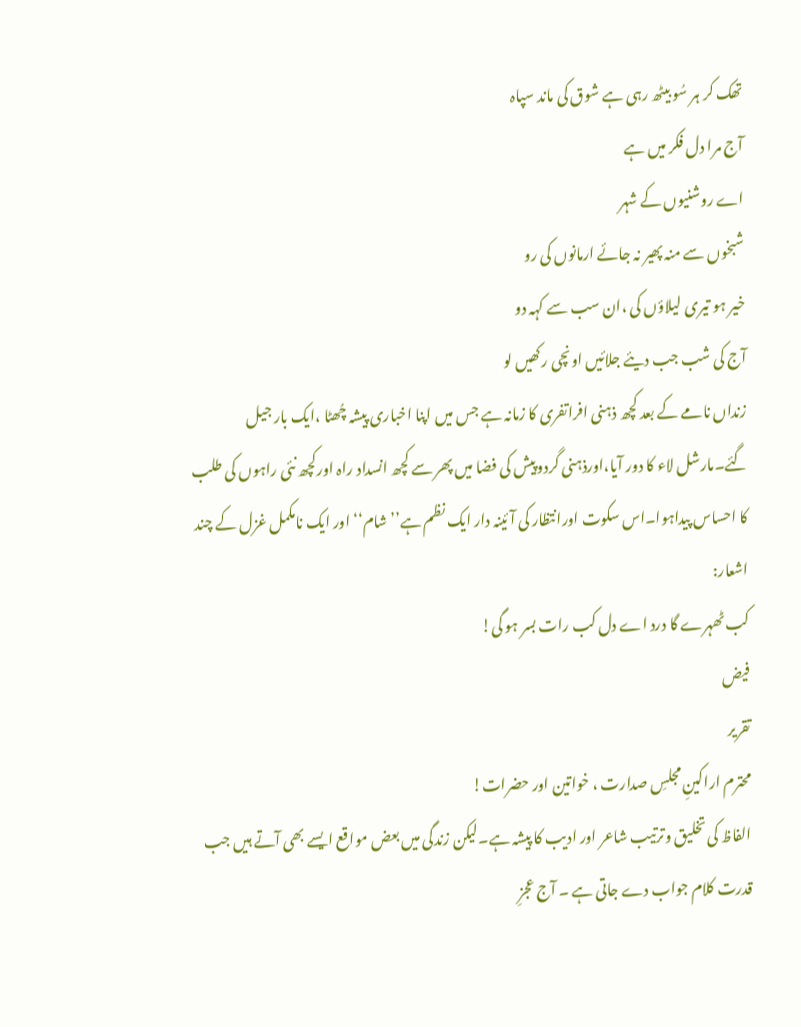تھک کر ہر سُو بیٹھ رہی ہے شوق کی ماند سپاہ
آج مرا دل فکر میں ہے
اے روشنیوں کے شہر
شبخوں سے منہ پھیر نہ جائے ارمانوں کی رو
خیر ہو تیری لیلاؤں کی ،ان سب سے کہہ دو
آج کی شب جب دیئے جلائیں اونچی رکھیں لو
زنداں نامے کے بعد کچھ ذہنی افراتفری کا زمانہ ہے جس میں اپنا اخباری پیشہ چُھٹا ،ایک بار جیل گئے۔مارشل لاء کا دور آیا،اورذہنی گردوپیش کی فضا میں پھر سے کچھ انسداد راہ اورکچھ نئی راہوں کی طلب کا احساس پیداہوا۔اس سکوت اورانتظار کی آئینہ دار ایک نظم ہے’’شام‘‘اور ایک نامکمل غزل کے چند اشعار:
کب ٹھہرے گا درد اے دل کب رات بسر ہو گی!
فیض
تقریر
محترم اراکینِ مجلسِ صدارت ، خواتین اور حضرات!
الفاظ کی تخلیق وترتیب شاعر اور ادیب کا پیشہ ہے۔لیکن زندگی میں بعض مواقع ایسے بھی آتے ہیں جب قدرت کلام جواب دے جاتی ہے ۔ آج عجزِ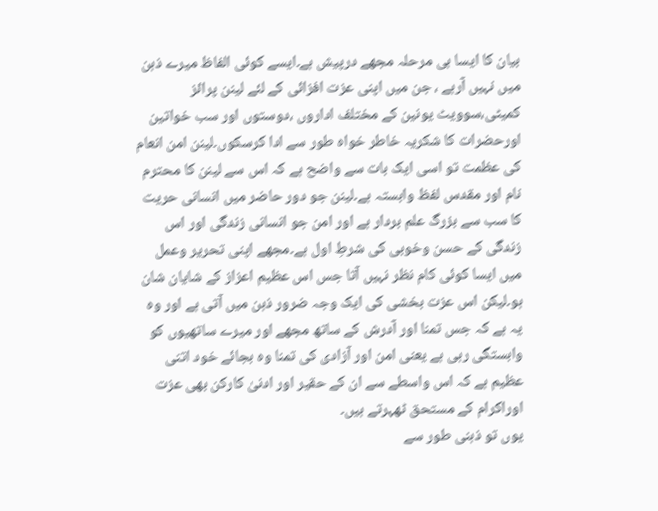بیان کا ایسا ہی مرحلہ مجھے درپیش ہے۔ایسے کوئی الفاظ میرے ذہن میں نہیں آرہے ، جن میں اپنی عزت افزائی کے لئے لینن پرائز کمیٹی،سوویٹ یونین کے مختلف اداروں ،دوستوں اور سب خواتین اورحضرات کا شکریہ خاطر خواہ طور سے ادا کرسکوں۔لینن امن انعام کی عظمت تو اسی ایک بات سے واضح ہے کہ اس سے لینن کا محترم نام اور مقدس لفظ وابستہ ہے۔لینن جو دور حاضر میں انسانی حریت کا سب سے بزرگ علم بردار ہے اور امن جو انسانی زندگی اور اس زندگی کے حسن وخوبی کی شرطِ اول ہے۔مجھے اپنی تحریر وعمل میں ایسا کوئی کام نظر نہیں آتا جس اس عظیم اعزاز کے شایان شان ہو۔لیکن اس عزت بخشی کی ایک وجہ ضرور ذہن میں آتی ہے اور وہ یہ ہے کہ جس تمنا اور آدرش کے ساتھ مجھے اور میرے ساتھیوں کو وابستگی رہی ہے یعنی امن اور آزادی کی تمنا وہ بجائے خود اتنی عظیم ہے کہ اس واسطے سے ان کے حقیر اور ادنیٰ کارکن بھی عزت اوراکرام کے مستحق ٹھہرتے ہیں۔
یوں تو ذہنی طور سے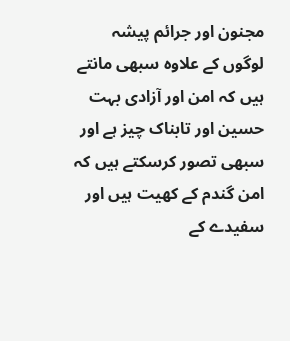مجنون اور جرائم پیشہ لوگوں کے علاوہ سبھی مانتے ہیں کہ امن اور آزادی بہت حسین اور تابناک چیز ہے اور سبھی تصور کرسکتے ہیں کہ امن گندم کے کھیت ہیں اور سفیدے کے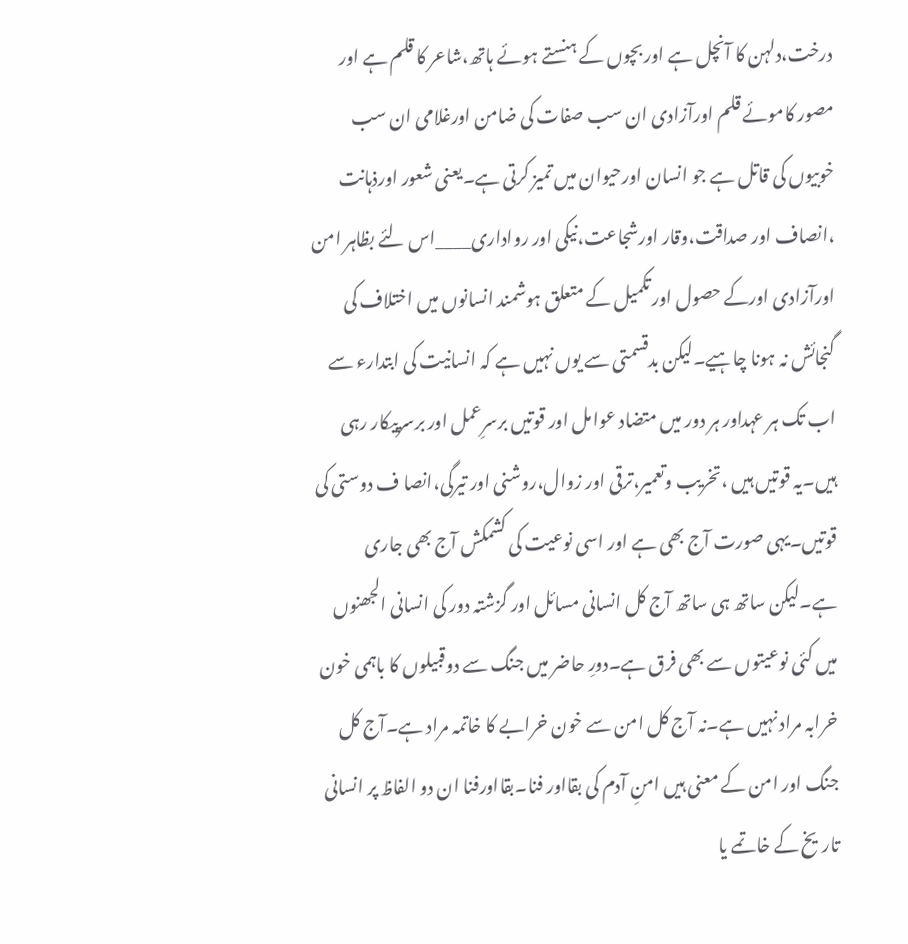درخت،دلہن کا آنچل ہے اور بچوں کے ہنستے ہوئے ہاتھ،شاعر کا قلم ہے اور مصور کاموئے قلم اورآزادی ان سب صفات کی ضامن اورغلامی ان سب خوبیوں کی قاتل ہے جو انسان اورحیوان میں تمیز کرتی ہے۔یعنی شعور اورذہانت ،انصاف اور صداقت،وقار اورشجاعت،نیکی اور رواداری____اس لئے بظاہر امن اورآزادی اورکے حصول اور تکمیل کے متعلق ہوشمند انسانوں میں اختلاف کی گنجائش نہ ہونا چاہیے۔لیکن بدقسمتی سے یوں نہیں ہے کہ انسانیت کی ابتدارء سے اب تک ہر عہداور ہر دور میں متضاد عوامل اور قوتیں برسرِعمل اور برسرپیکار رہی ہیں۔یہ قوتیں ہیں ،تخریب وتعمیر،ترقی اور زوال،روشنی اور تیرگی،انصا ف دوستی کی قوتیں۔یہی صورت آج بھی ہے اور اسی نوعیت کی کشمکش آج بھی جاری ہے۔لیکن ساتھ ہی ساتھ آج کل انسانی مسائل اور گزشتہ دور کی انسانی الجھنوں میں کئی نوعیتوں سے بھی فرق ہے۔دورِ حاضر میں جنگ سے دوقبیلوں کا باہمی خون خرابہ مراد نہیں ہے۔نہ آج کل امن سے خون خرابے کا خاتمہ مراد ہے۔آج کل جنگ اور امن کے معنی ہیں امنِ آدم کی بقااور فنا۔بقااورفنا ان دو الفاظ پر انسانی تاریخ کے خاتمے یا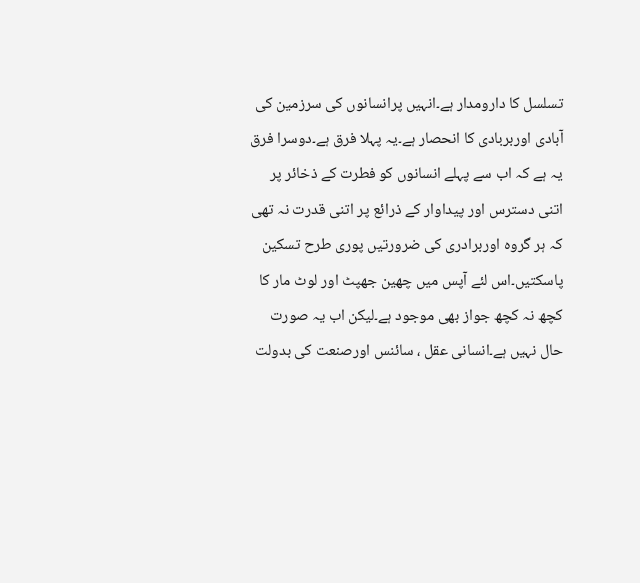تسلسل کا دارومدار ہے۔انہیں پرانسانوں کی سرزمین کی آبادی اوربربادی کا انحصار ہے۔یہ پہلا فرق ہے۔دوسرا فرق یہ ہے کہ اب سے پہلے انسانوں کو فطرت کے ذخائر پر اتنی دسترس اور پیداوار کے ذرائع پر اتنی قدرت نہ تھی کہ ہر گروہ اوربرادری کی ضرورتیں پوری طرح تسکین پاسکتیں۔اس لئے آپس میں چھین جھپٹ اور لوٹ مار کا کچھ نہ کچھ جواز بھی موجود ہے۔لیکن اب یہ صورت حال نہیں ہے۔انسانی عقل ، سائنس اورصنعت کی بدولت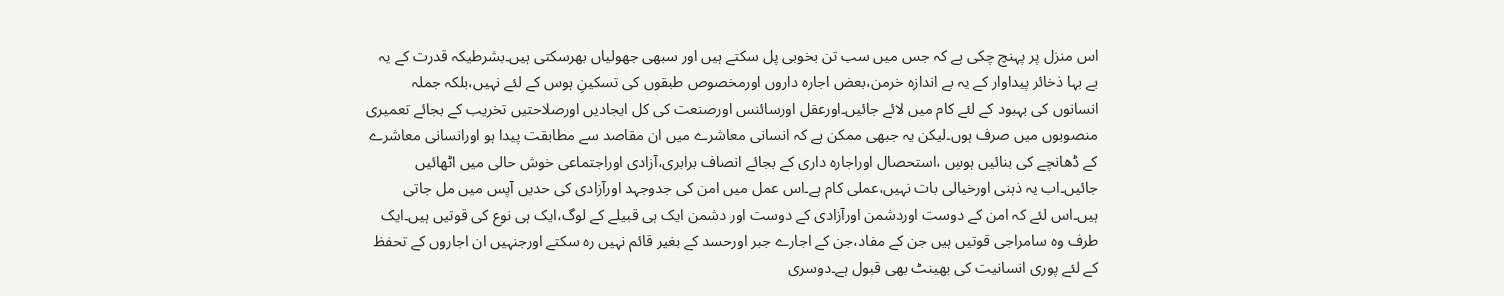اس منزل پر پہنچ چکی ہے کہ جس میں سب تن بخوبی پل سکتے ہیں اور سبھی جھولیاں بھرسکتی ہیں۔بشرطیکہ قدرت کے یہ بے بہا ذخائر پیداوار کے یہ بے اندازہ خرمن،بعض اجارہ داروں اورمخصوص طبقوں کی تسکینِ ہوس کے لئے نہیں،بلکہ جملہ انسانوں کی بہبود کے لئے کام میں لائے جائیں۔اورعقل اورسائنس اورصنعت کی کل ایجادیں اورصلاحتیں تخریب کے بجائے تعمیری منصوبوں میں صرف ہوں۔لیکن یہ جبھی ممکن ہے کہ انسانی معاشرے میں ان مقاصد سے مطابقت پیدا ہو اورانسانی معاشرے کے ڈھانچے کی بنائیں ہوسِ ،استحصال اوراجارہ داری کے بجائے انصاف برابری،آزادی اوراجتماعی خوش حالی میں اٹھائیں جائیں۔اب یہ ذہنی اورخیالی بات نہیں،عملی کام ہے۔اس عمل میں امن کی جدوجہد اورآزادی کی حدیں آپس میں مل جاتی ہیں۔اس لئے کہ امن کے دوست اوردشمن اورآزادی کے دوست اور دشمن ایک ہی قبیلے کے لوگ،ایک ہی نوع کی قوتیں ہیں۔ایک طرف وہ سامراجی قوتیں ہیں جن کے مفاد،جن کے اجارے جبر اورحسد کے بغیر قائم نہیں رہ سکتے اورجنہیں ان اجاروں کے تحفظ کے لئے پوری انسانیت کی بھینٹ بھی قبول ہے۔دوسری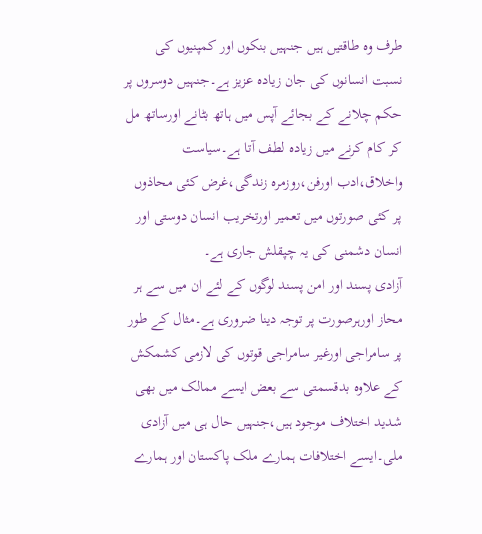طرف وہ طاقتیں ہیں جنہیں بنکوں اور کمپنیوں کی نسبت انسانوں کی جان زیادہ عزیز ہے۔جنہیں دوسروں پر حکم چلانے کے بجائے آپس میں ہاتھ بٹانے اورساتھ مل کر کام کرنے میں زیادہ لطف آتا ہے۔سیاست واخلاق،ادب اورفن،روزمرہ زندگی،غرض کئی محاذوں پر کئی صورتوں میں تعمیر اورتخریب انسان دوستی اور انسان دشمنی کی یہ چپقلش جاری ہے۔
آزادی پسند اور امن پسند لوگوں کے لئے ان میں سے ہر محاز اورہرصورت پر توجہ دینا ضروری ہے۔مثال کے طور پر سامراجی اورغیر سامراجی قوتوں کی لازمی کشمکش کے علاوہ بدقسمتی سے بعض ایسے ممالک میں بھی شدید اختلاف موجود ہیں،جنہیں حال ہی میں آزادی ملی۔ایسے اختلافات ہمارے ملک پاکستان اور ہمارے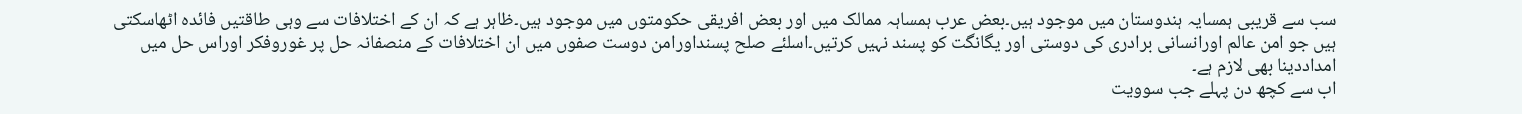سب سے قریبی ہمسایہ ہندوستان میں موجود ہیں۔بعض عرب ہمساہہ ممالک میں اور بعض افریقی حکومتوں میں موجود ہیں۔ظاہر ہے کہ ان کے اختلافات سے وہی طاقتیں فائدہ اٹھاسکتی ہیں جو امن عالم اورانسانی برادری کی دوستی اور یگانگت کو پسند نہیں کرتیں۔اسلئے صلح پسنداورامن دوست صفوں میں ان اختلافات کے منصفانہ حل پر غوروفکر اوراس حل میں امداددینا بھی لازم ہے۔
اب سے کچھ دن پہلے جب سوویت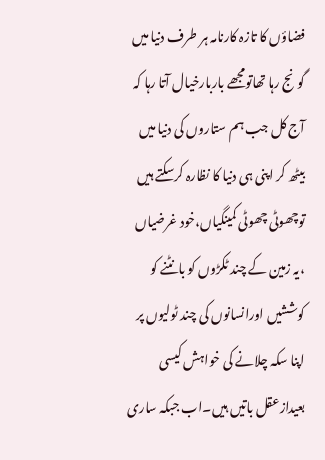فضاؤں کا تازہ کارنامہ ہر طرف دنیا میں گونج رہا تھاتومجھے باربارخیال آتا رہا کہ آج کل جب ہم ستاروں کی دنیا میں بیٹھ کر اپنی ہی دنیا کا نظارہ کرسکتے ہیں توچھوٹی چھوٹی کمینگیاں،خود غرضیاں ،یہ زمین کے چند ٹکڑوں کو بانٹنے کو کوششیں اورانسانوں کی چند ٹولیوں پر اپنا سکہ چلانے کی خواہش کیسی بعیدازعقل باتیں ہیں۔اب جبکہ ساری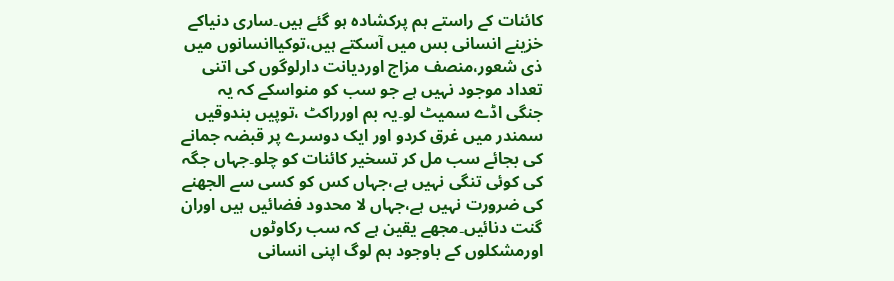کائنات کے راستے ہم پرکشادہ ہو گئے ہیں۔ساری دنیاکے خزینے انسانی بس میں آسکتے ہیں،توکیاانسانوں میں ذی شعور،منصف مزاج اوردیانت دارلوگوں کی اتنی تعداد موجود نہیں ہے جو سب کو منواسکے کہ یہ جنگی اڈے سمیٹ لو۔یہ بم اورراکٹ ،توپیں بندوقیں سمندر میں غرق کردو اور ایک دوسرے پر قبضہ جمانے کی بجائے سب مل کر تسخیر کائنات کو چلو۔جہاں جگہ کی کوئی تنگی نہیں ہے،جہاں کس کو کسی سے الجھنے کی ضرورت نہیں ہے،جہاں لا محدود فضائیں ہیں اوران گنت دنائیں۔مجھے یقین ہے کہ سب رکاوٹوں اورمشکلوں کے باوجود ہم لوگ اپنی انسانی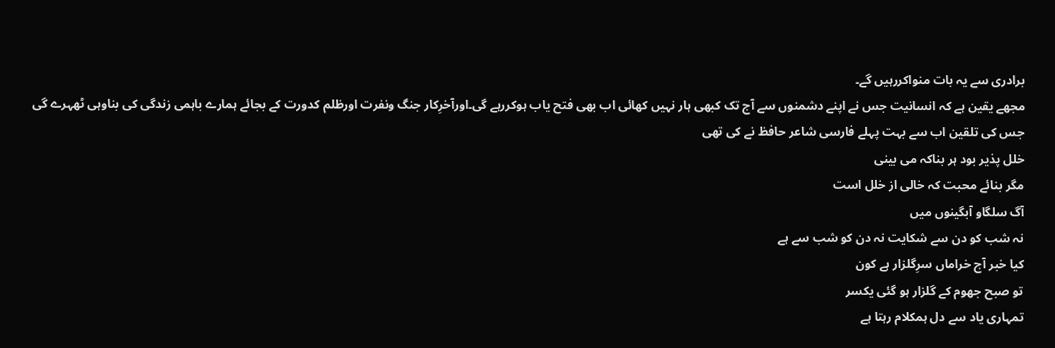برادری سے یہ بات منواکررہیں گے۔
مجھے یقین ہے کہ انسانیت جس نے اپنے دشمنوں سے آج تک کبھی ہار نہیں کھائی اب بھی فتح یاب ہوکررہے گی۔اورآخرِکار جنگ ونفرت اورظلم کدورت کے بجائے ہمارے باہمی زندگی کی بناوہی ٹھہرے گی جس کی تلقین اب سے بہت پہلے فارسی شاعر حافظ نے کی تھی
خلل پذیر بود ہر بناکہ می بینی
مگر بنائے محبت کہ خالی از خلل است
آگ سلگاو آبگینوں میں
نہ شب کو دن سے شکایت نہ دن کو شب سے ہے
کیا خبر آج خراماں سرِگلزار ہے کون
تو صبح جھوم کے گلزار ہو گئی یکسر
تمہاری یاد سے دل ہمکلام رہتا ہے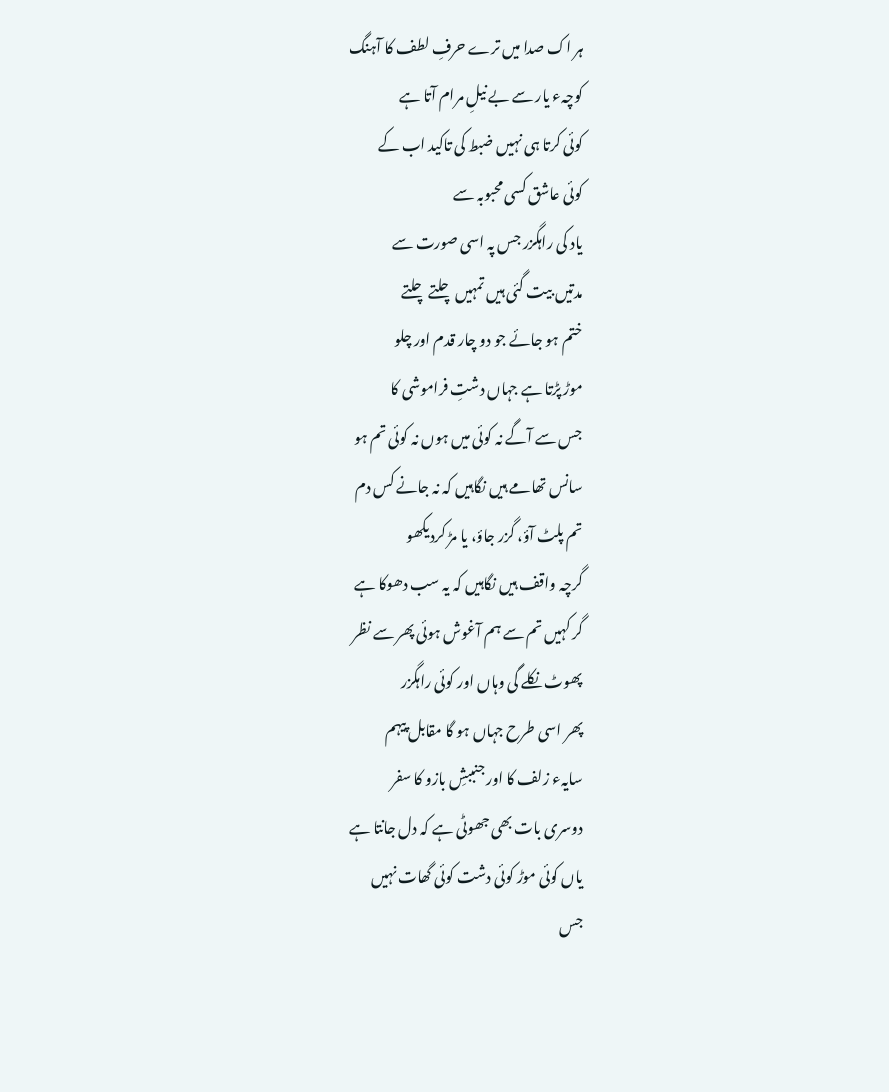ہر اک صدا میں ترے حرفِ لطف کا آہنگ
کوچہء یار سے بے نیلِ مرام آتا ہے
کوئی کرتا ہی نہیں ضبط کی تاکید اب کے
کوئی عاشق کسی محبوبہ سے
یاد کی راہگزر جس پہ اسی صورت سے
مدتیں بیت گئی ہیں تمہیں چلتے چلتے
ختم ہو جائے جو دو چار قدم اور چلو
موڑ پڑتا ہے جہاں دشتِ فراموشی کا
جس سے آگے نہ کوئی میں ہوں نہ کوئی تم ہو
سانس تھامے ہیں نگاہیں کہ نہ جانے کس دم
تم پلٹ آؤ، گزر جاؤ، یا مڑ کردیکھو
گرچہ واقف ہیں نگاہیں کہ یہ سب دھوکا ہے
گر کہیں تم سے ہم آغوش ہوئی پھر سے نظر
پھوٹ نکلے گی وہاں اور کوئی راہگزر
پھر اسی طرح جہاں ہو گا مقابل پیہم
سایہء زلف کا اور جنببشِ بازو کا سفر
دوسری بات بھی جھوٹی ہے کہ دل جانتا ہے
یاں کوئی موڑ کوئی دشت کوئی گھات نہیں
جس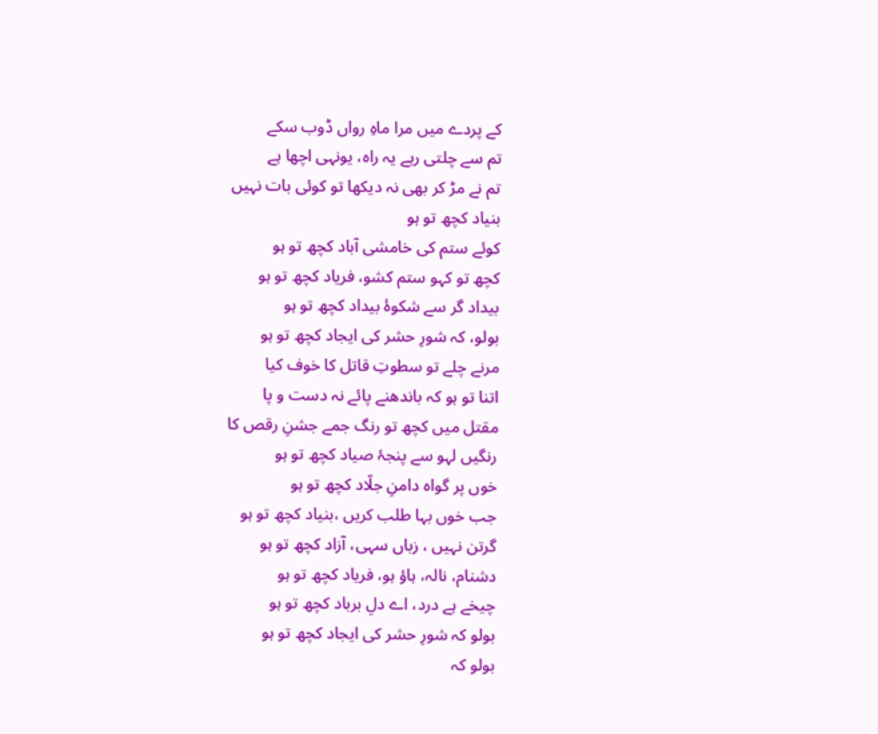کے پردے میں مرا ماہِ رواں ڈوب سکے
تم سے چلتی رہے یہ راہ، یونہی اچھا ہے
تم نے مڑ کر بھی نہ دیکھا تو کوئی بات نہیں
بنیاد کچھ تو ہو
کوئے ستم کی خامشی آباد کچھ تو ہو
کچھ تو کہو ستم کشو، فریاد کچھ تو ہو
بیداد گر سے شکوۂ بیداد کچھ تو ہو
بولو، کہ شورِ حشر کی ایجاد کچھ تو ہو
مرنے چلے تو سطوتِ قاتل کا خوف کیا
اتنا تو ہو کہ باندھنے پائے نہ دست و پا
مقتل میں کچھ تو رنگ جمے جشنِ رقص کا
رنگیں لہو سے پنجۂ صیاد کچھ تو ہو
خوں پر گواہ دامنِ جلّاد کچھ تو ہو
جب خوں بہا طلب کریں ،بنیاد کچھ تو ہو
گرتن نہیں ، زباں سہی، آزاد کچھ تو ہو
دشنام، نالہ، ہاؤ ہو، فریاد کچھ تو ہو
چیخے ہے درد، اے دلِ برباد کچھ تو ہو
بولو کہ شورِ حشر کی ایجاد کچھ تو ہو
بولو کہ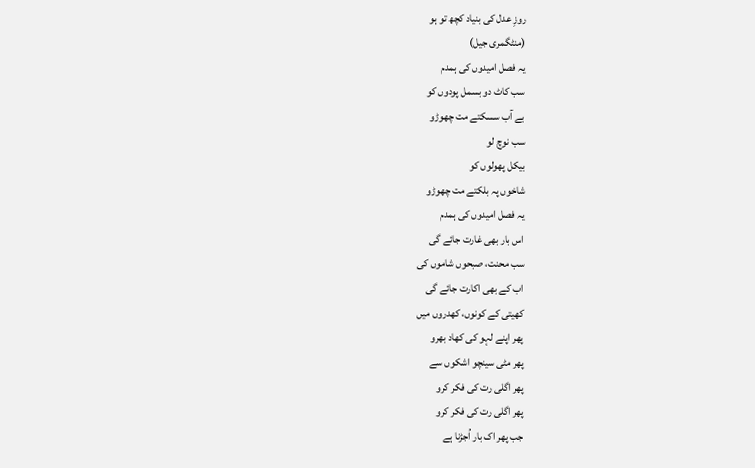روزِ عدل کی بنیاد کچھ تو ہو
(منٹگمری جیل)
یہ فصل امیدوں کی ہمدم
سب کاٹ دو بسمل پودوں کو
بے آب سسکتے مت چھوڑو
سب نوچ لو
بیکل پھولوں کو
شاخوں پہ بلکتے مت چھوڑو
یہ فصل امیدوں کی ہمدم
اس بار بھی غارت جائے گی
سب محنت، صبحوں شاموں کی
اب کے بھی اکارت جائے گی
کھیتی کے کونوں، کھدروں میں
پھر اپنے لہو کی کھاد بھرو
پھر مٹی سینچو اشکوں سے
پھر اگلی رت کی فکر کرو
پھر اگلی رت کی فکر کرو
جب پھر اک بار اُجڑنا ہے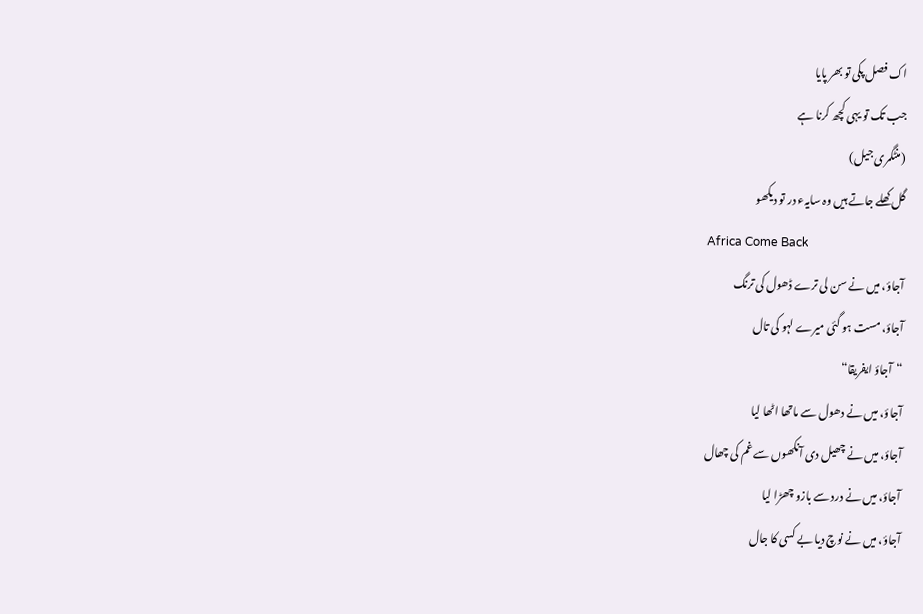اک فصل پکی تو بھر پایا
جب تک تو یہی کچھ کرنا ہے
(منٹگمری جیل)
گل کھلے جاتے ہیں وہ سایہء در تو دیکھو
Africa Come Back
آجاؤ، میں نے سن لی ترے ڈھول کی ترنگ
آجاؤ، مست ہو گئی میرے لہو کی تال
“آجاؤ ایفریقا“
آجاؤ، میں نے دھول سے ماتھا اٹھا لیا
آجاؤ، میں نے چھیل دی آنکھوں سے غم کی چھال
آجاؤ، میں نے درد سے بازو چھڑا لیا
آجاؤ، میں نے نوچ دیا بے کسی کا جال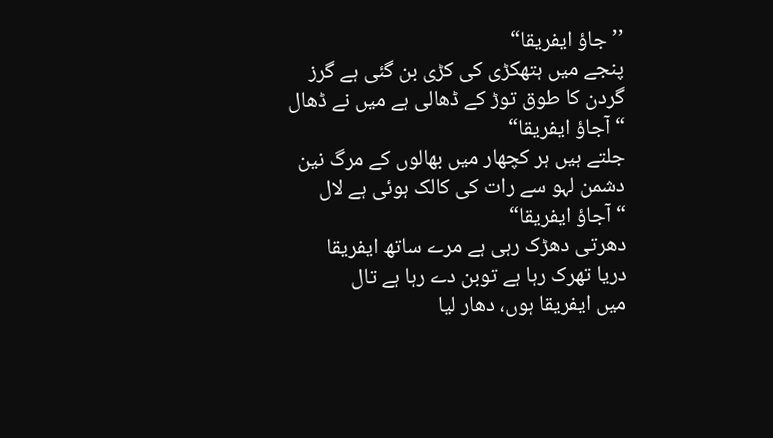’’جاؤ ایفریقا“
پنجے میں ہتھکڑی کی کڑی بن گئی ہے گرز
گردن کا طوق توڑ کے ڈھالی ہے میں نے ڈھال
“آجاؤ ایفریقا“
جلتے ہیں ہر کچھار میں بھالوں کے مرگ نین
دشمن لہو سے رات کی کالک ہوئی ہے لال
“آجاؤ ایفریقا“
دھرتی دھڑک رہی ہے مرے ساتھ ایفریقا
دریا تھرک رہا ہے توبن دے رہا ہے تال
میں ایفریقا ہوں، دھار لیا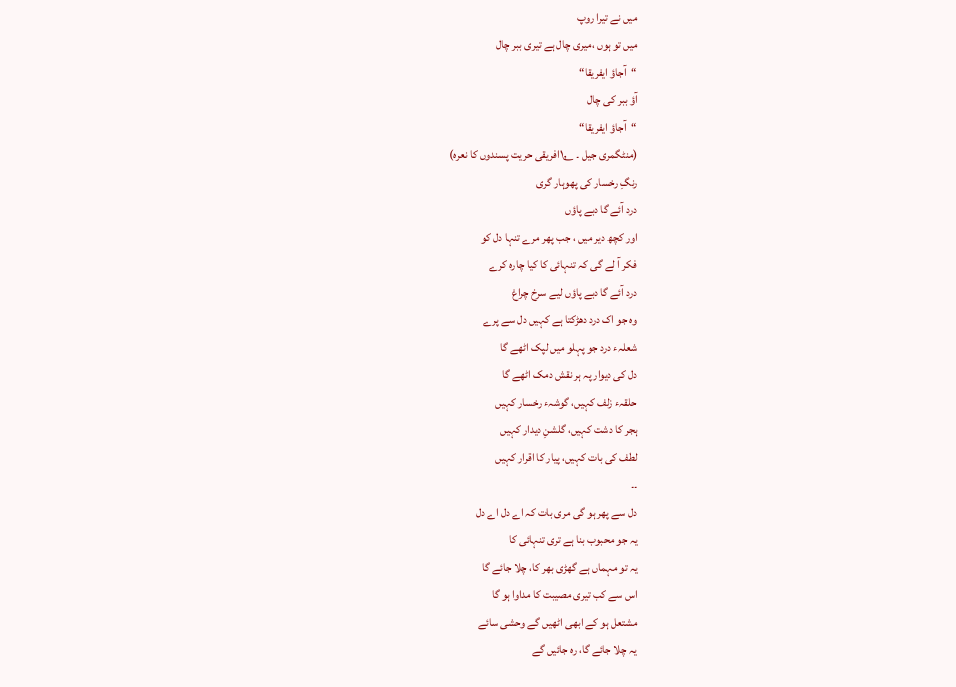میں نے تیرا روپ
میں تو ہوں ،میری چال ہے تیری ببر چال
“آجاؤ ایفریقا“
آؤ ببر کی چال
“آجاؤ ایفریقا“
(منٹگمری جیل ۔ ؎۱افریقی حریت پسندوں کا نعرہ)
رنگِ رخسار کی پھوہار گری
درد آئے گا دبے پاؤں
اور کچھ دیر میں ، جب پھر مرے تنہا دل کو
فکر آ لے گی کہ تنہائی کا کیا چارہ کرے
درد آئے گا دبے پاؤں لیے سرخ چراغ
وہ جو اک درد دھڑکتا ہے کہیں دل سے پرے
شعلہء درد جو پہلو میں لپک اٹھے گا
دل کی دیوار پہ ہر نقش دمک اٹھے گا
حلقہء زلف کہیں، گوشہء رخسار کہیں
ہجر کا دشت کہیں، گلشنِ دیدار کہیں
لطف کی بات کہیں، پیار کا اقرار کہیں
۔۔
دل سے پھر ہو گی مری بات کہ اے دل اے دل
یہ جو محبوب بنا ہے تری تنہائی کا
یہ تو مہماں ہے گھڑی بھر کا، چلا جائے گا
اس سے کب تیری مصیبت کا مداوا ہو گا
مشتعل ہو کے ابھی اٹھیں گے وحشی سائے
یہ چلا جائے گا، رہ جائیں گے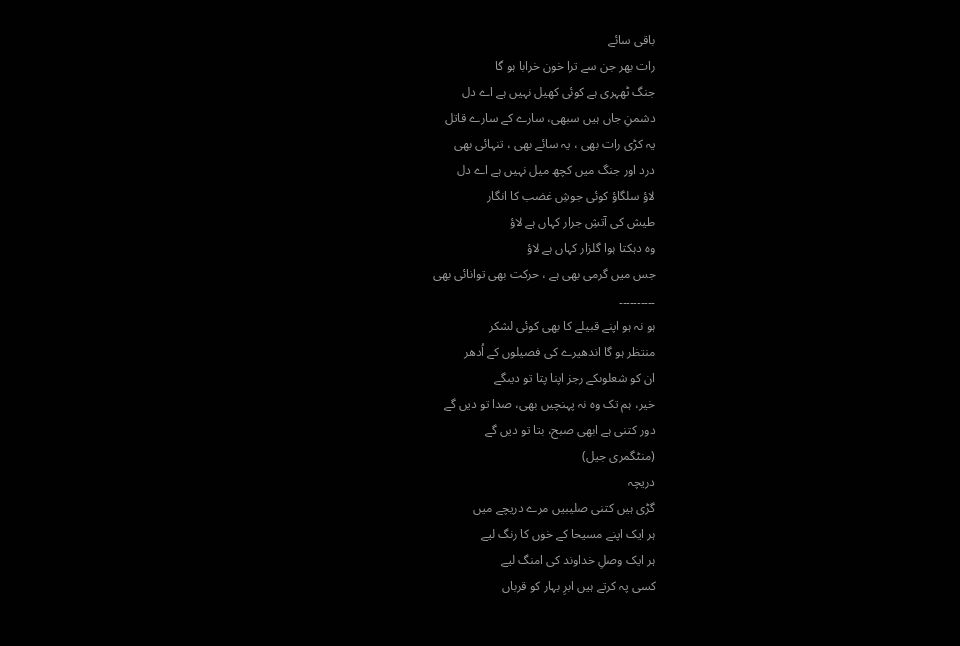باقی سائے
رات بھر جن سے ترا خون خرابا ہو گا
جنگ ٹھہری ہے کوئی کھیل نہیں ہے اے دل
دشمنِ جاں ہیں سبھی، سارے کے سارے قاتل
یہ کڑی رات بھی ، یہ سائے بھی ، تنہائی بھی
درد اور جنگ میں کچھ میل نہیں ہے اے دل
لاؤ سلگاؤ کوئی جوشِ غضب کا انگار
طیش کی آتشِ جرار کہاں ہے لاؤ
وہ دہکتا ہوا گلزار کہاں ہے لاؤ
جس میں گرمی بھی ہے ، حرکت بھی توانائی بھی
۔۔۔۔۔۔۔۔۔۔
ہو نہ ہو اپنے قبیلے کا بھی کوئی لشکر
منتظر ہو گا اندھیرے کی فصیلوں کے اُدھر
ان کو شعلوںکے رجز اپنا پتا تو دیںگے
خیر، ہم تک وہ نہ پہنچیں بھی، صدا تو دیں گے
دور کتنی ہے ابھی صبح، بتا تو دیں گے
(منٹگمری جیل)
دریچہ
گڑی ہیں کتنی صلیبیں مرے دریچے میں
ہر ایک اپنے مسیحا کے خوں کا رنگ لیے
ہر ایک وصلِ خداوند کی امنگ لیے
کسی پہ کرتے ہیں ابرِ بہار کو قرباں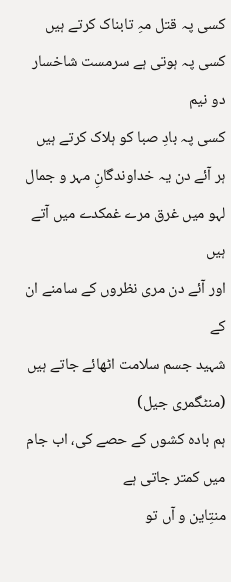کسی پہ قتل مہِ تابناک کرتے ہیں
کسی پہ ہوتی ہے سرمست شاخسار دو نیم
کسی پہ بادِ صبا کو ہلاک کرتے ہیں
ہر آئے دن یہ خداوندگانِ مہر و جمال
لہو میں غرق مرے غمکدے میں آتے ہیں
اور آئے دن مری نظروں کے سامنے ان کے
شہید جسم سلامت اٹھائے جاتے ہیں
(منٹگمری جیل)
ہم بادہ کشوں کے حصے کی، اب جام میں کمتر جاتی ہے
منتِاین و آں تو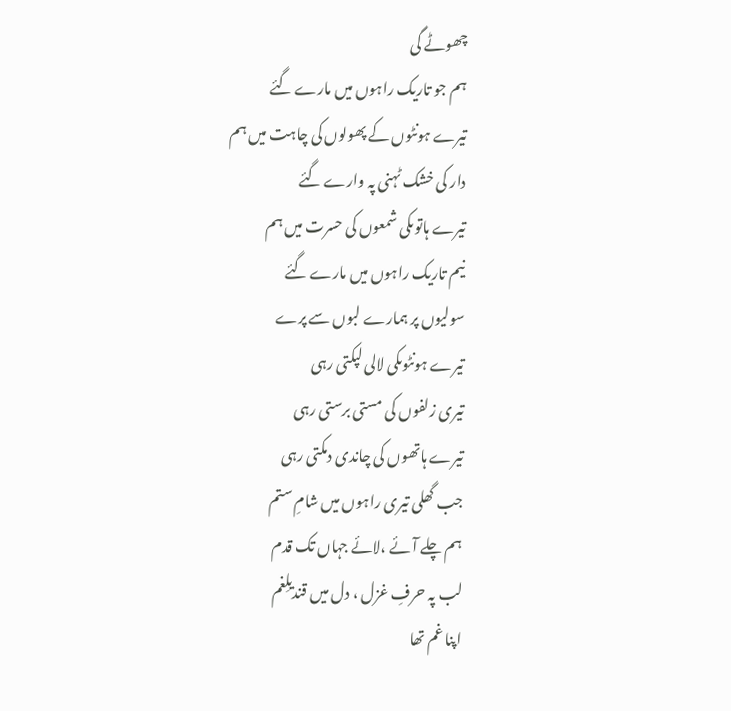چھوٹے گی
ہم جو تاریک راہوں میں مارے گئے
تیرے ہونٹوں کے پھولوں کی چاہت میں ہم
دار کی خشک ٹہنی پہ وارے گئے
تیرے ہاتوںکی شمعوں کی حسرت میں ہم
نیم تاریک راہوں میں مارے گئے
سولیوں پر ہمارے لبوں سے پرے
تیرے ہونٹوںکی لالی لپکتی رہی
تیری زلفوں کی مستی برستی رہی
تیرے ہاتھوں کی چاندی دمکتی رہی
جب گھلی تیری راہوں میں شامِ ستم
ہم چلے آئے ،لائے جہاں تک قدم
لب پہ حرفِ غزل ، دل میں قندیلِغم
اپنا غم تھا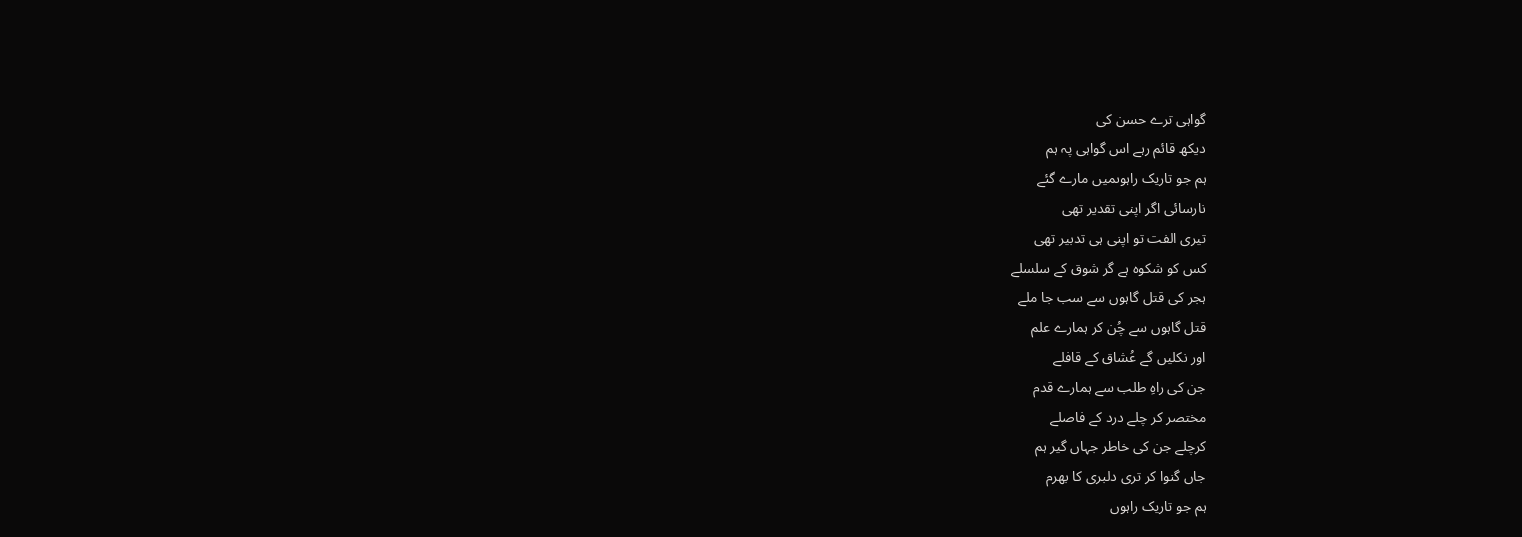گواہی ترے حسن کی
دیکھ قائم رہے اس گواہی پہ ہم
ہم جو تاریک راہوںمیں مارے گئے
نارسائی اگر اپنی تقدیر تھی
تیری الفت تو اپنی ہی تدبیر تھی
کس کو شکوہ ہے گر شوق کے سلسلے
ہجر کی قتل گاہوں سے سب جا ملے
قتل گاہوں سے چُن کر ہمارے علم
اور نکلیں گے عُشاق کے قافلے
جن کی راہِ طلب سے ہمارے قدم
مختصر کر چلے درد کے فاصلے
کرچلے جن کی خاطر جہاں گیر ہم
جاں گنوا کر تری دلبری کا بھرم
ہم جو تاریک راہوں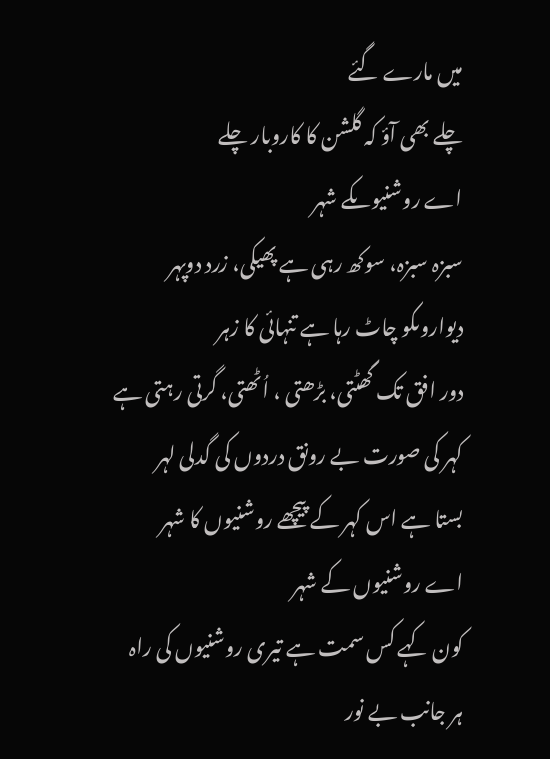میں مارے گئے
چلے بھی آؤ کہ گلشن کا کاروبار چلے
اے روشنیوںکے شہر
سبزہ سبزہ، سوکھ رہی ہے پھیکی، زرد دوپہر
دیواروںکو چاٹ رہا ہے تنہائی کا زہر
دور افق تک گھٹتی، بڑھتی ، اُٹھتی، گرتی رہتی ہے
کہر کی صورت بے رونق دردوں کی گدلی لہر
بستا ہے اس کہر کے پیچھے روشنیوں کا شہر
اے روشنیوں کے شہر
کون کہے کس سمت ہے تیری روشنیوں کی راہ
ہر جانب بے نور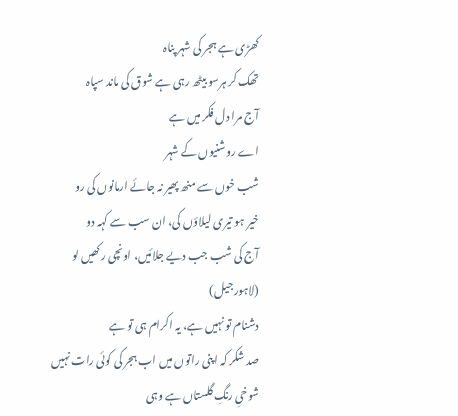کھڑی ہے ہجر کی شہر پناہ
تھک کر ہرسو بیٹھ رہی ہے شوق کی ماند سپاہ
آج مرا دل فکر میں ہے
اے روشنیوں کے شہر
شب خوں سے منھ پھیر نہ جائے ارمانوں کی رو
خیر ہو تیری لیلاؤں کی، ان سب سے کہہ دو
آج کی شب جب دیے جلائیں، اونچی رکھیں لو
(لاہور جیل)
دشنام تو نہیں ہے، یہ اکرام ہی تو ہے
صد شکر کہ اپنی راتوں میں اب ہجر کی کوئی رات نہیں
شوخیِ رنگِ گلستاں ہے وہی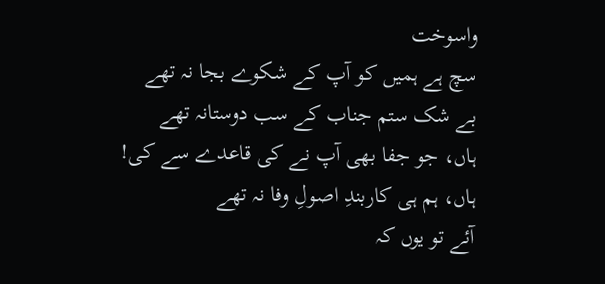واسوخت
سچ ہے ہمیں کو آپ کے شکوے بجا نہ تھے
بے شک ستم جناب کے سب دوستانہ تھے
ہاں، جو جفا بھی آپ نے کی قاعدے سے کی!
ہاں، ہم ہی کاربندِ اصولِ وفا نہ تھے
آئے تو یوں کہ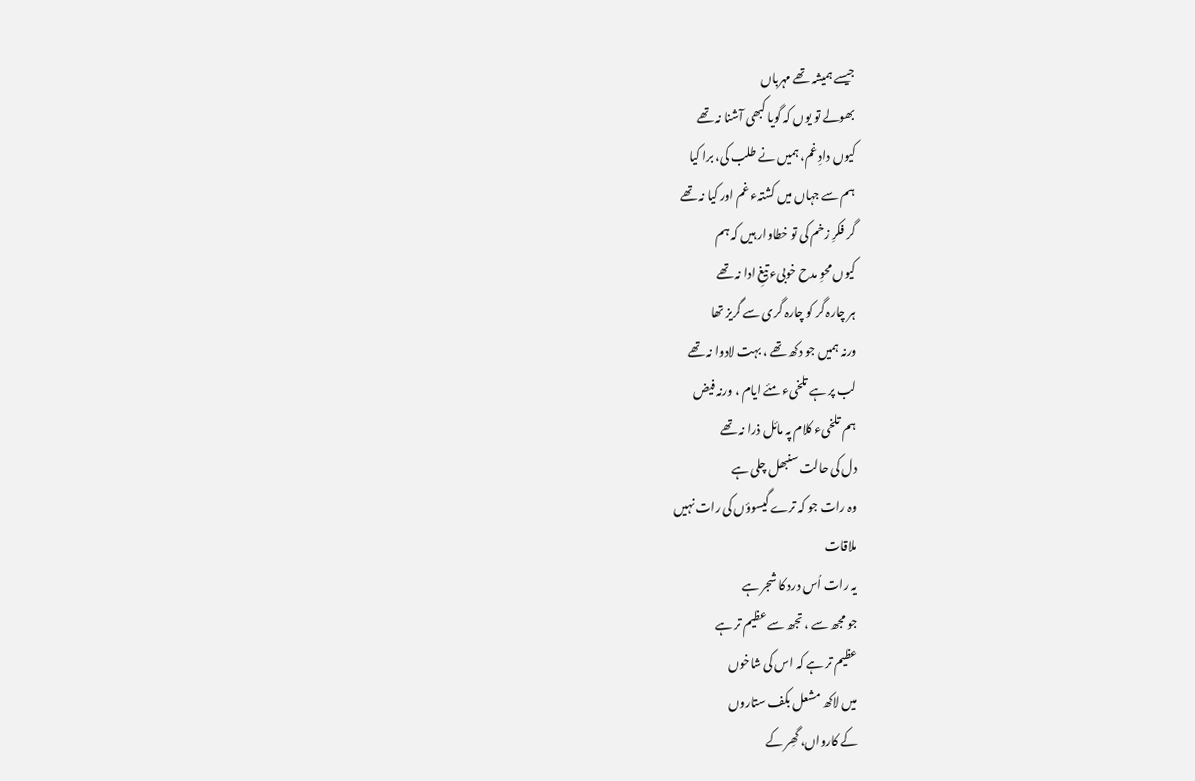جیسے ہمیشہ تھے مہرباں
بھولے تو یوں کہ گویا کبھی آشنا نہ تھے
کیوں دادِ غم، ہمیں نے طلب کی، برا کیا
ہم سے جہاں میں کشتہء غم اور کیا نہ تھے
گر فکرِ زخم کی تو خطاوار ہیں کہ ہم
کیوں محوِ مدح خوبیء تیغِ ادا نہ تھے
ہر چارہ گر کو چارہ گری سے گریز تھا
ورنہ ہمیں جو دکھ تھے ، بہت لادوا نہ تھے
لب پر ہے تلخیء مئے ایام ، ورنہ فیض
ہم تلخیء کلام پہ مائل ذرا نہ تھے
دل کی حالت سنبھل چلی ہے
وہ رات جو کہ ترے گیسوؤں کی رات نہیں
ملاقات
یہ رات اُس درد کا شجر ہے
جو مجھ سے ، تجھ سے عظیم تر ہے
عظیم تر ہے کہ اس کی شاخوں
میں لاکھ مشعل بکف ستاروں
کے کارواں، گھِر کے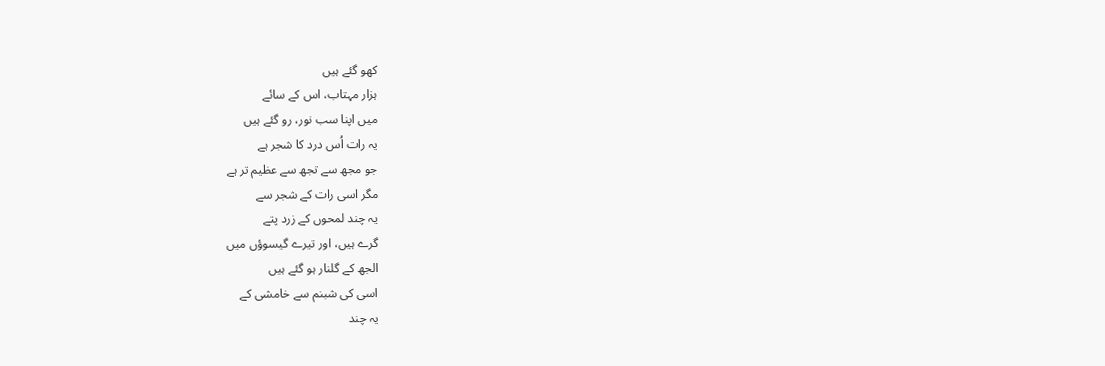کھو گئے ہیں
ہزار مہتاب، اس کے سائے
میں اپنا سب نور، رو گئے ہیں
یہ رات اُس درد کا شجر ہے
جو مجھ سے تجھ سے عظیم تر ہے
مگر اسی رات کے شجر سے
یہ چند لمحوں کے زرد پتے
گرے ہیں، اور تیرے گیسوؤں میں
الجھ کے گلنار ہو گئے ہیں
اسی کی شبنم سے خامشی کے
یہ چند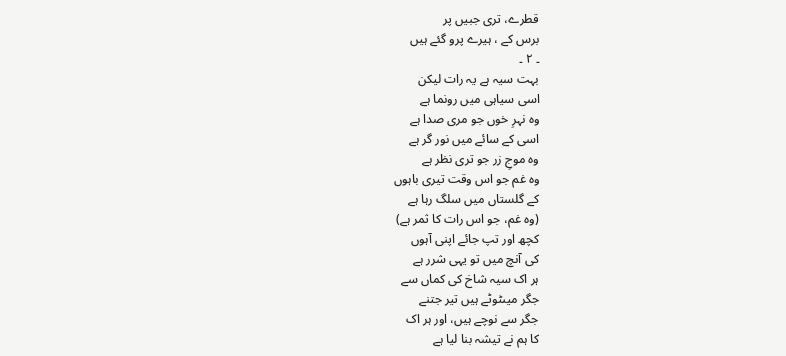قطرے، تری جبیں پر
برس کے ، ہیرے پرو گئے ہیں
۔ ۲ ۔
بہت سیہ ہے یہ رات لیکن
اسی سیاہی میں رونما ہے
وہ نہرِ خوں جو مری صدا ہے
اسی کے سائے میں نور گر ہے
وہ موجِ زر جو تری نظر ہے
وہ غم جو اس وقت تیری باہوں
کے گلستاں میں سلگ رہا ہے
(وہ غم، جو اس رات کا ثمر ہے)
کچھ اور تپ جائے اپنی آہوں
کی آنچ میں تو یہی شرر ہے
ہر اک سیہ شاخ کی کماں سے
جگر میںٹوٹے ہیں تیر جتنے
جگر سے نوچے ہیں، اور ہر اک
کا ہم نے تیشہ بنا لیا ہے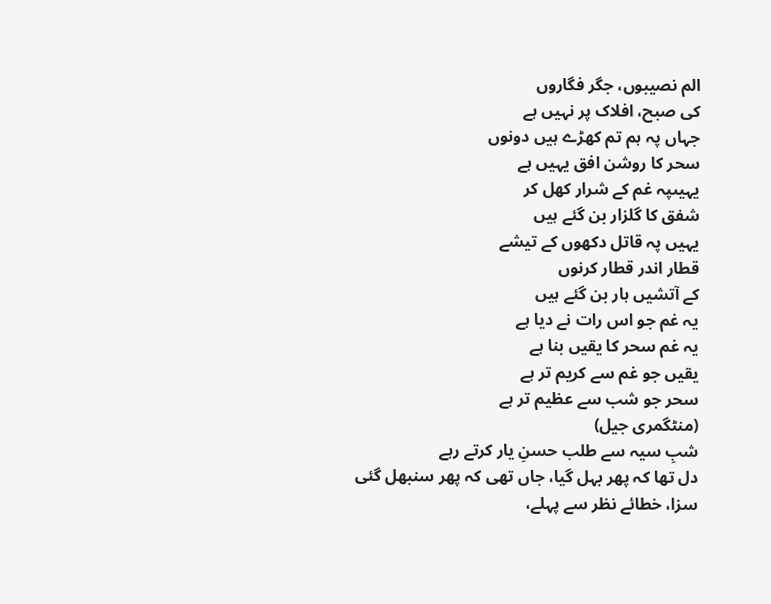الم نصیبوں، جگر فگاروں
کی صبح، افلاک پر نہیں ہے
جہاں پہ ہم تم کھڑے ہیں دونوں
سحر کا روشن افق یہیں ہے
یہیںپہ غم کے شرار کھل کر
شفق کا گلزار بن گئے ہیں
یہیں پہ قاتل دکھوں کے تیشے
قطار اندر قطار کرنوں
کے آتشیں ہار بن گئے ہیں
یہ غم جو اس رات نے دیا ہے
یہ غم سحر کا یقیں بنا ہے
یقیں جو غم سے کریم تر ہے
سحر جو شب سے عظیم تر ہے
(منٹگمری جیل)
شبِ سیہ سے طلب حسنِ یار کرتے رہے
دل تھا کہ پھر بہل گیا، جاں تھی کہ پھر سنبھل گئی
سزا، خطائے نظر سے پہلے،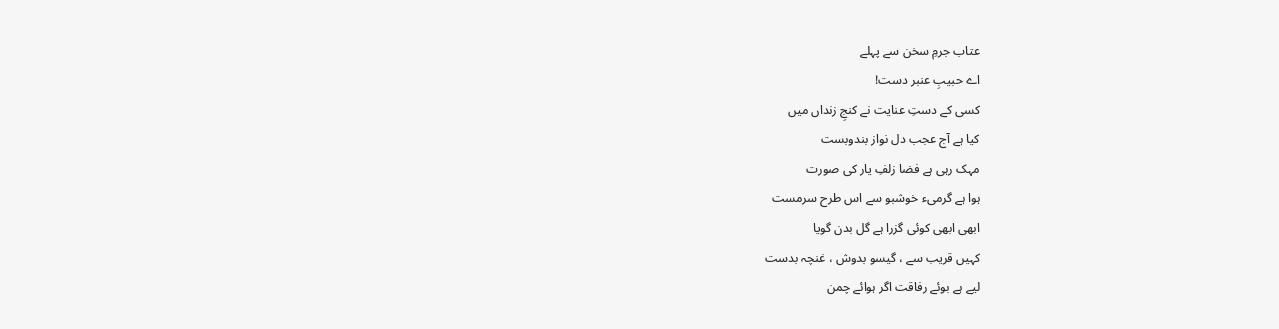عتاب جرمِ سخن سے پہلے
اے حبیبِ عنبر دست!
کسی کے دستِ عنایت نے کنجِ زنداں میں
کیا ہے آج عجب دل نواز بندوبست
مہک رہی ہے فضا زلفِ یار کی صورت
ہوا ہے گرمیء خوشبو سے اس طرح سرمست
ابھی ابھی کوئی گزرا ہے گل بدن گویا
کہیں قریب سے ، گیسو بدوش ، غنچہ بدست
لیے ہے بوئے رفاقت اگر ہوائے چمن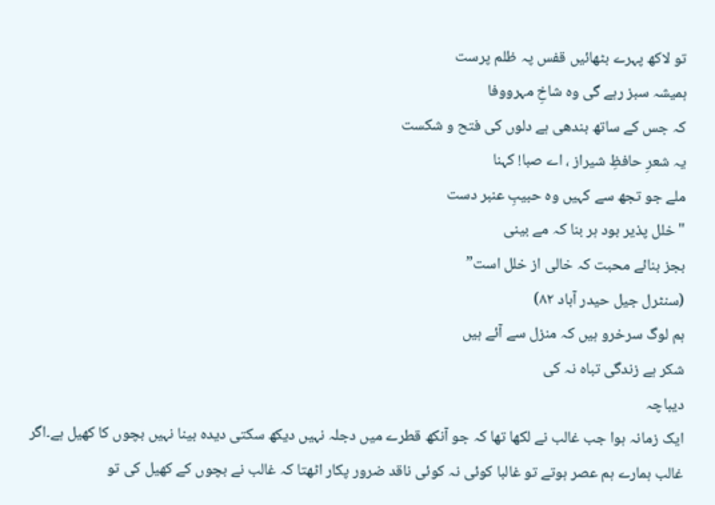تو لاکھ پہرے بٹھائیں قفس پہ ظلم پرست
ہمیشہ سبز رہے گی وہ شاخِ مہرووفا
کہ جس کے ساتھ بندھی ہے دلوں کی فتح و شکست
یہ شعرِ حافظِ شیراز ، اے صبا! کہنا
ملے جو تجھ سے کہیں وہ حبیبِ عنبر دست
"خلل پذیر بود ہر بنا کہ مے بینی
بجز بنائے محبت کہ خالی از خلل است”
(سنٹرل جیل حیدر آباد ٨٢)
ہم لوگ سرخرو ہیں کہ منزل سے آئے ہیں
شکر ہے زندگی تباہ نہ کی
دیباچہ
ایک زمانہ ہوا جب غالب نے لکھا تھا کہ جو آنکھ قطرے میں دجلہ نہیں دیکھ سکتی دیدہ بینا نہیں بچوں کا کھیل ہے۔اگر غالب ہمارے ہم عصر ہوتے تو غالبا کوئی نہ کوئی ناقد ضرور پکار اٹھتا کہ غالب نے بچوں کے کھیل کی تو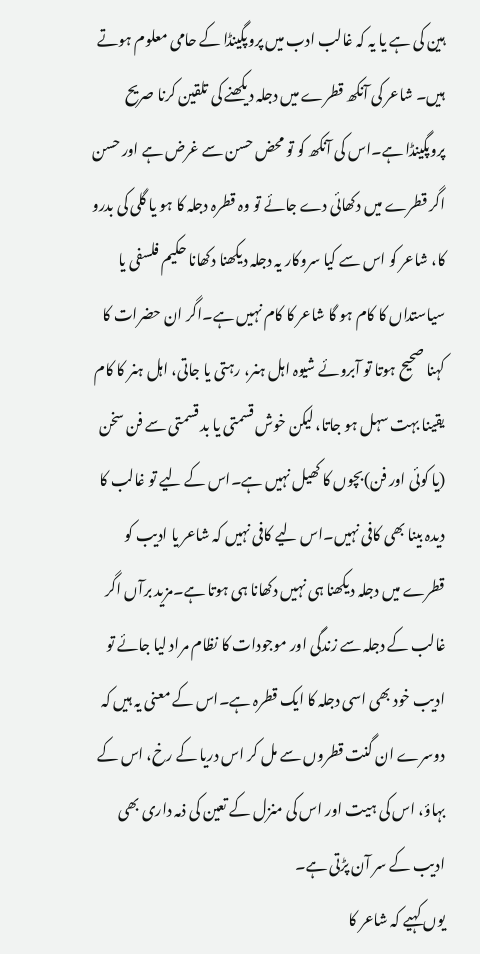ہین کی ہے یا یہ کہ غالب ادب میں پروپگینڈا کے حامی معلوم ہوتے ہیں۔ شاعر کی آنکھ قطرے میں دجلہ دیکھنے کی تلقین کرنا صریح پروپگینڈا ہے۔اس کی آنکھ کو تو محض حسن سے غرض ہے اور حسن اگر قطرے میں دکھائی دے جائے تو وہ قطرہ دجلہ کا ہو یا گلی کی بدرو کا، شاعر کو اس سے کیا سروکار یہ دجلہ دیکھنا دکھانا حکیم فلسفی یا سیاستداں کا کام ہو گا شاعر کا کام نہیں ہے۔اگر ان حضرات کا کہنا صحیح ہوتا تو آبروئے شیوہ اہل ہنر، رہتی یا جاتی، اہل ہنر کا کام یقینا بہت سہل ہو جاتا، لیکن خوش قسمتی یا بد قسمتی سے فن سخن (یا کوئی اور فن)بچوں کا کھیل نہیں ہے۔اس کے لیے تو غالب کا دیدہ بینا بھی کافی نہیں۔اس لیے کافی نہیں کہ شاعر یا ادیب کو قطرے میں دجلہ دیکھنا ہی نہیں دکھانا ہی ہوتا ہے۔مزید برآں اگر غالب کے دجلہ سے زندگی اور موجودات کا نظام مراد لیا جائے تو ادیب خود بھی اسی دجلہ کا ایک قطرہ ہے۔اس کے معنی یہ ہیں کہ دوسرے ان گنت قطروں سے مل کر اس دریا کے رخ، اس کے بہاؤ، اس کی ہیت اور اس کی منزل کے تعین کی ذمہ داری بھی ادیب کے سر آن پڑتی ہے۔
یوں کہیے کہ شاعر کا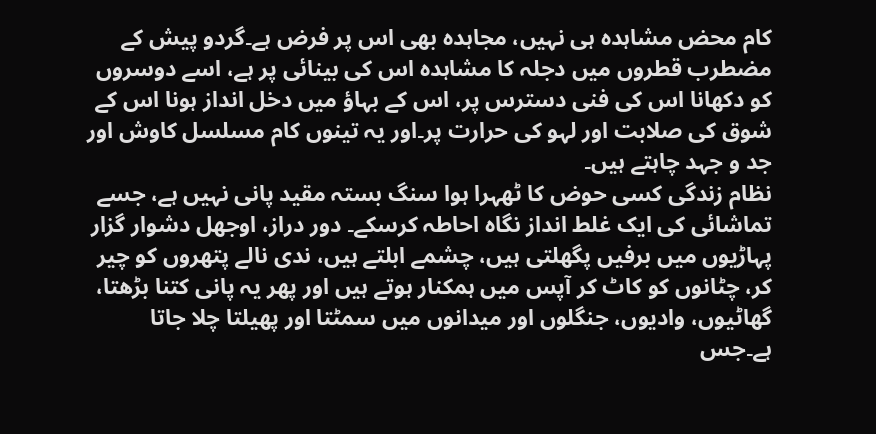کام محض مشاہدہ ہی نہیں، مجاہدہ بھی اس پر فرض ہے۔گردو پیش کے مضطرب قطروں میں دجلہ کا مشاہدہ اس کی بینائی پر ہے، اسے دوسروں کو دکھانا اس کی فنی دسترس پر، اس کے بہاؤ میں دخل انداز ہونا اس کے شوق کی صلابت اور لہو کی حرارت پر۔اور یہ تینوں کام مسلسل کاوش اور جد و جہد چاہتے ہیں۔
نظام زندگی کسی حوض کا ٹھہرا ہوا سنگ بستہ مقید پانی نہیں ہے، جسے تماشائی کی ایک غلط انداز نگاہ احاطہ کرسکے۔ دور دراز، اوجھل دشوار گزار پہاڑیوں میں برفیں پگھلتی ہیں، چشمے ابلتے ہیں، ندی نالے پتھروں کو چیر کر، چٹانوں کو کاٹ کر آپس میں ہمکنار ہوتے ہیں اور پھر یہ پانی کتنا بڑھتا، گھاٹیوں، وادیوں، جنگلوں اور میدانوں میں سمٹتا اور پھیلتا چلا جاتا ہے۔جس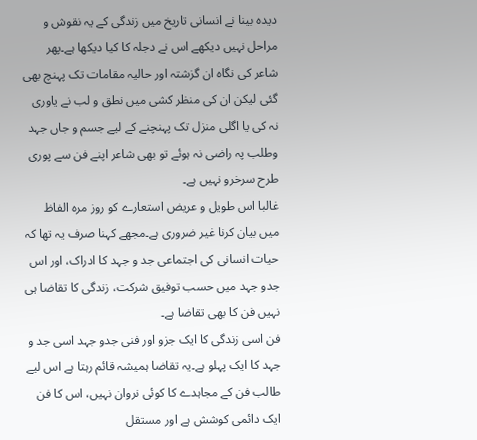دیدہ بینا نے انسانی تاریخ میں زندگی کے یہ نقوش و مراحل نہیں دیکھے اس نے دجلہ کا کیا دیکھا ہے۔پھر شاعر کی نگاہ ان گزشتہ اور حالیہ مقامات تک پہنچ بھی گئی لیکن ان کی منظر کشی میں نطق و لب نے یاوری نہ کی یا اگلی منزل تک پہنچنے کے لیے جسم و جاں جہد وطلب پہ راضی نہ ہوئے تو بھی شاعر اپنے فن سے پوری طرح سرخرو نہیں ہے۔
غالبا اس طویل و عریض استعارے کو روز مرہ الفاظ میں بیان کرنا غیر ضروری ہے۔مجھے کہنا صرف یہ تھا کہ حیات انسانی کی اجتماعی جد و جہد کا ادراک، اور اس جدو جہد میں حسب توفیق شرکت، زندگی کا تقاضا ہی نہیں فن کا بھی تقاضا ہے۔
فن اسی زندگی کا ایک جزو اور فنی جدو جہد اسی جد و جہد کا ایک پہلو ہے۔یہ تقاضا ہمیشہ قائم رہتا ہے اس لیے طالب فن کے مجاہدے کا کوئی نروان نہیں، اس کا فن ایک دائمی کوشش ہے اور مستقل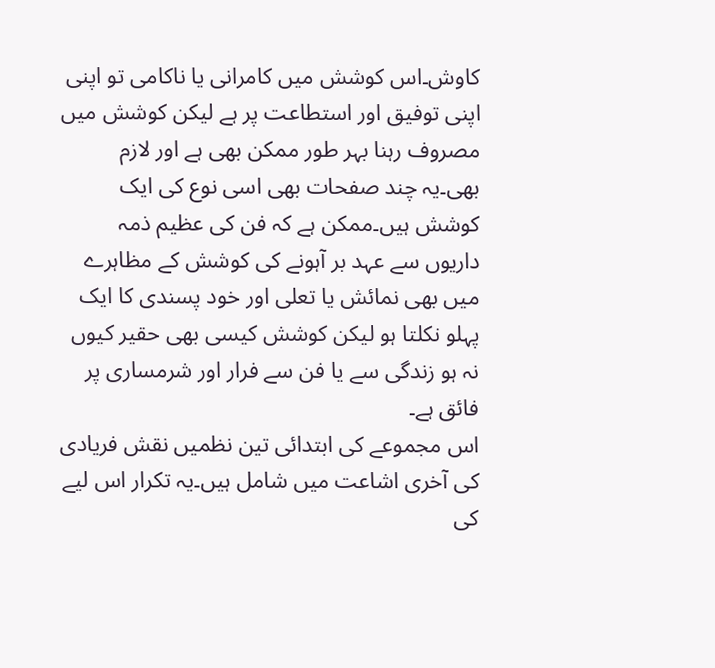کاوش۔اس کوشش میں کامرانی یا ناکامی تو اپنی اپنی توفیق اور استطاعت پر ہے لیکن کوشش میں مصروف رہنا بہر طور ممکن بھی ہے اور لازم بھی۔یہ چند صفحات بھی اسی نوع کی ایک کوشش ہیں۔ممکن ہے کہ فن کی عظیم ذمہ داریوں سے عہد بر آہونے کی کوشش کے مظاہرے میں بھی نمائش یا تعلی اور خود پسندی کا ایک پہلو نکلتا ہو لیکن کوشش کیسی بھی حقیر کیوں نہ ہو زندگی سے یا فن سے فرار اور شرمساری پر فائق ہے۔
اس مجموعے کی ابتدائی تین نظمیں نقش فریادی کی آخری اشاعت میں شامل ہیں۔یہ تکرار اس لیے کی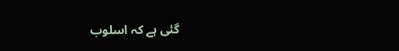گئی ہے کہ اسلوب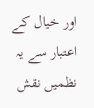اور خیال کے اعتبار سے یہ نظمیں نقش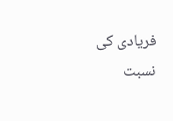فریادی کی نسبت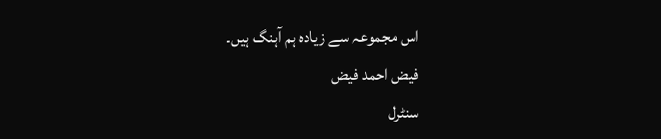اس مجموعہ سے زیادہ ہم آہنگ ہیں۔
فیض احمد فیض
سنٹرل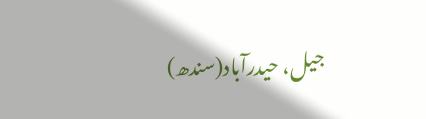جیل، حیدرآباد(سندھ)